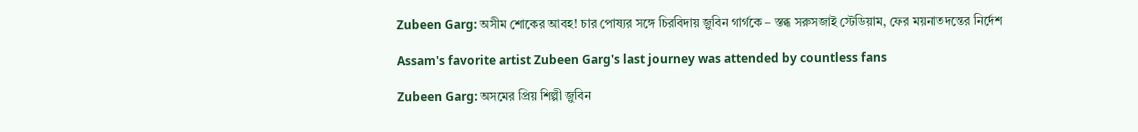Zubeen Garg: অসীম শোকের আবহ! চার পোষ্যর সঙ্গে চিরবিদায় জ়ুবিন গার্গকে – স্তব্ধ সরুসজাই স্টেডিয়াম, ফের ময়নাতদন্তের নির্দেশ

Assam's favorite artist Zubeen Garg's last journey was attended by countless fans

Zubeen Garg: অসমের প্রিয় শিল্পী জ়ুবিন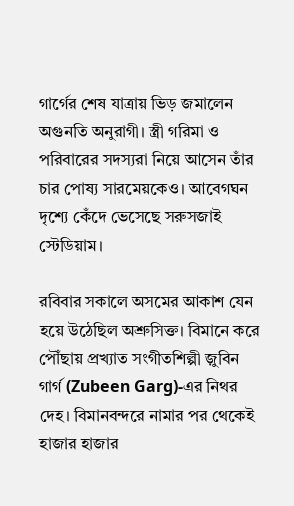গার্গের শেষ যাত্রায় ভিড় জমালেন অগুনতি অনুরাগী। স্ত্রী গরিমা ও পরিবারের সদস্যরা নিয়ে আসেন তাঁর চার পোষ্য সারমেয়কেও। আবেগঘন দৃশ্যে কেঁদে ভেসেছে সরুসজাই স্টেডিয়াম।

রবিবার সকালে অসমের আকাশ যেন হয়ে উঠেছিল অশ্রুসিক্ত। বিমানে করে পৌঁছায় প্রখ্যাত সংগীতশিল্পী জ়ুবিন গার্গ (Zubeen Garg)-এর নিথর দেহ। বিমানবন্দরে নামার পর থেকেই হাজার হাজার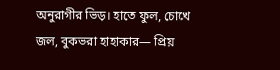অনুরাগীর ভিড়। হাতে ফুল, চোখে জল, বুকভরা হাহাকার— প্রিয়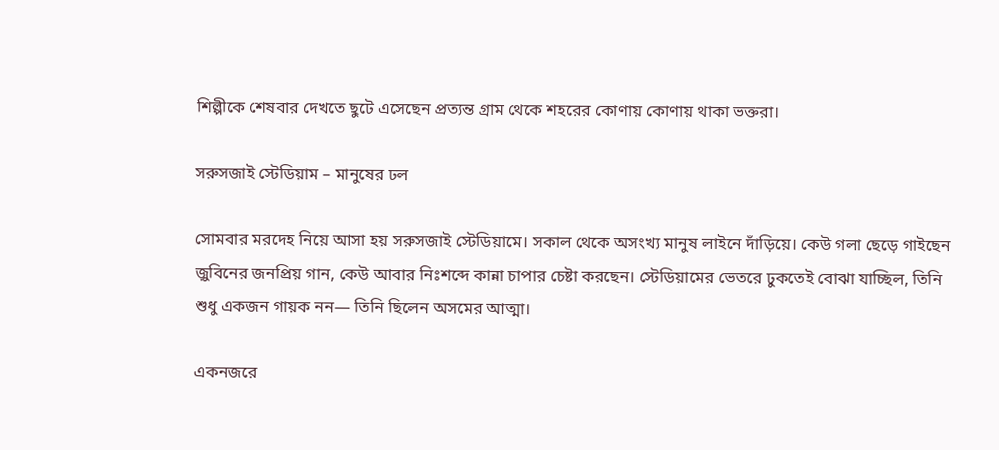শিল্পীকে শেষবার দেখতে ছুটে এসেছেন প্রত্যন্ত গ্রাম থেকে শহরের কোণায় কোণায় থাকা ভক্তরা।

সরুসজাই স্টেডিয়াম – মানুষের ঢল

সোমবার মরদেহ নিয়ে আসা হয় সরুসজাই স্টেডিয়ামে। সকাল থেকে অসংখ্য মানুষ লাইনে দাঁড়িয়ে। কেউ গলা ছেড়ে গাইছেন জ়ুবিনের জনপ্রিয় গান, কেউ আবার নিঃশব্দে কান্না চাপার চেষ্টা করছেন। স্টেডিয়ামের ভেতরে ঢুকতেই বোঝা যাচ্ছিল, তিনি শুধু একজন গায়ক নন— তিনি ছিলেন অসমের আত্মা।

একনজরে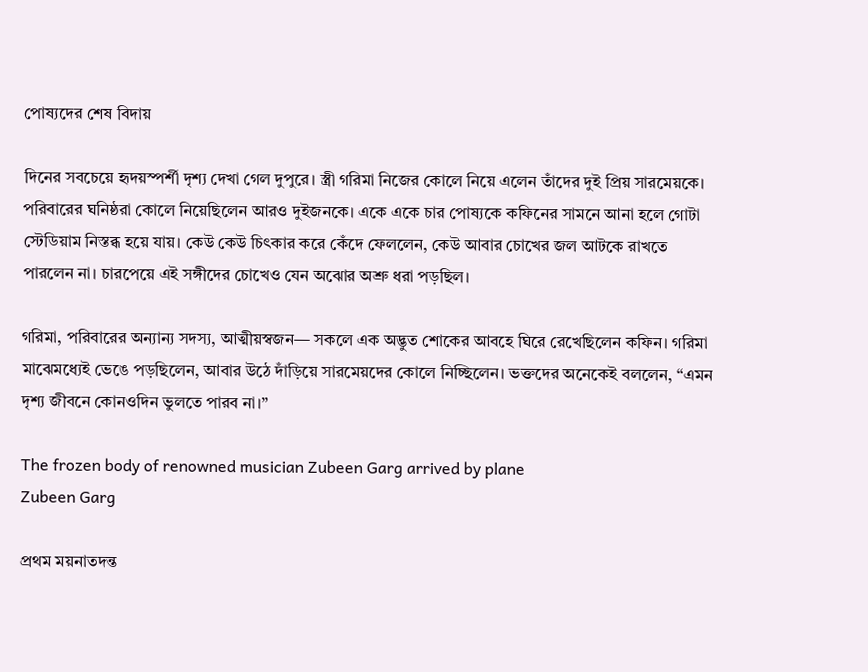পোষ্যদের শেষ বিদায়

দিনের সবচেয়ে হৃদয়স্পর্শী দৃশ্য দেখা গেল দুপুরে। স্ত্রী গরিমা নিজের কোলে নিয়ে এলেন তাঁদের দুই প্রিয় সারমেয়কে। পরিবারের ঘনিষ্ঠরা কোলে নিয়েছিলেন আরও দুইজনকে। একে একে চার পোষ্যকে কফিনের সামনে আনা হলে গোটা স্টেডিয়াম নিস্তব্ধ হয়ে যায়। কেউ কেউ চিৎকার করে কেঁদে ফেললেন, কেউ আবার চোখের জল আটকে রাখতে পারলেন না। চারপেয়ে এই সঙ্গীদের চোখেও যেন অঝোর অশ্রু ধরা পড়ছিল।

গরিমা, পরিবারের অন্যান্য সদস্য, আত্মীয়স্বজন— সকলে এক অদ্ভুত শোকের আবহে ঘিরে রেখেছিলেন কফিন। গরিমা মাঝেমধ্যেই ভেঙে পড়ছিলেন, আবার উঠে দাঁড়িয়ে সারমেয়দের কোলে নিচ্ছিলেন। ভক্তদের অনেকেই বললেন, “এমন দৃশ্য জীবনে কোনওদিন ভুলতে পারব না।”

The frozen body of renowned musician Zubeen Garg arrived by plane
Zubeen Garg

প্রথম ময়নাতদন্ত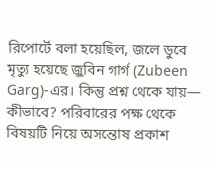রিপোর্টে বলা হয়েছিল, জলে ডুবে মৃত্যু হয়েছে জ়ুবিন গার্গ (Zubeen Garg)-এর। কিন্তু প্রশ্ন থেকে যায়— কীভাবে? পরিবারের পক্ষ থেকে বিষয়টি নিয়ে অসন্তোষ প্রকাশ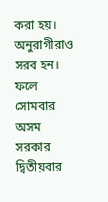করা হয়। অনুরাগীরাও সরব হন। ফলে সোমবার অসম সরকার দ্বিতীয়বার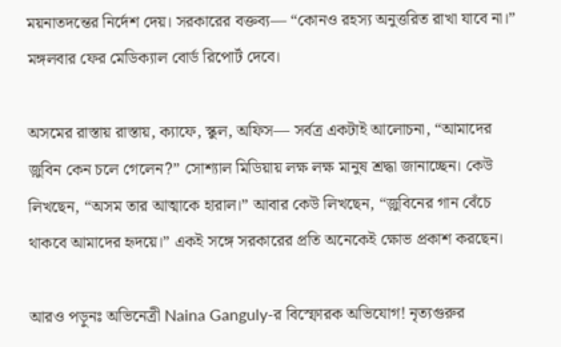ময়নাতদন্তের নির্দেশ দেয়। সরকারের বক্তব্য— “কোনও রহস্য অনুত্তরিত রাখা যাবে না।” মঙ্গলবার ফের মেডিক্যাল বোর্ড রিপোর্ট দেবে।

অসমের রাস্তায় রাস্তায়, ক্যাফে, স্কুল, অফিস— সর্বত্র একটাই আলোচনা, “আমাদের জ়ুবিন কেন চলে গেলেন?” সোশ্যাল মিডিয়ায় লক্ষ লক্ষ মানুষ শ্রদ্ধা জানাচ্ছেন। কেউ লিখছেন, “অসম তার আত্মাকে হারাল।” আবার কেউ লিখছেন, “জ়ুবিনের গান বেঁচে থাকবে আমাদের হৃদয়ে।” একই সঙ্গে সরকারের প্রতি অনেকেই ক্ষোভ প্রকাশ করছেন।

আরও পড়ুনঃ অভিনেত্রী Naina Ganguly-র বিস্ফোরক অভিযোগ! নৃত্যগুরুর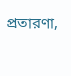প্রতারণা,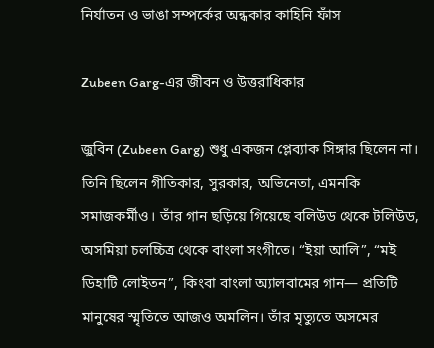নির্যাতন ও ভাঙা সম্পর্কের অন্ধকার কাহিনি ফাঁস

Zubeen Garg-এর জীবন ও উত্তরাধিকার

জ়ুবিন (Zubeen Garg) শুধু একজন প্লেব্যাক সিঙ্গার ছিলেন না। তিনি ছিলেন গীতিকার, সুরকার, অভিনেতা, এমনকি সমাজকর্মীও। তাঁর গান ছড়িয়ে গিয়েছে বলিউড থেকে টলিউড, অসমিয়া চলচ্চিত্র থেকে বাংলা সংগীতে। “ইয়া আলি”, “মই ডিহাটি লোইতন”, কিংবা বাংলা অ্যালবামের গান— প্রতিটি মানুষের স্মৃতিতে আজও অমলিন। তাঁর মৃত্যুতে অসমের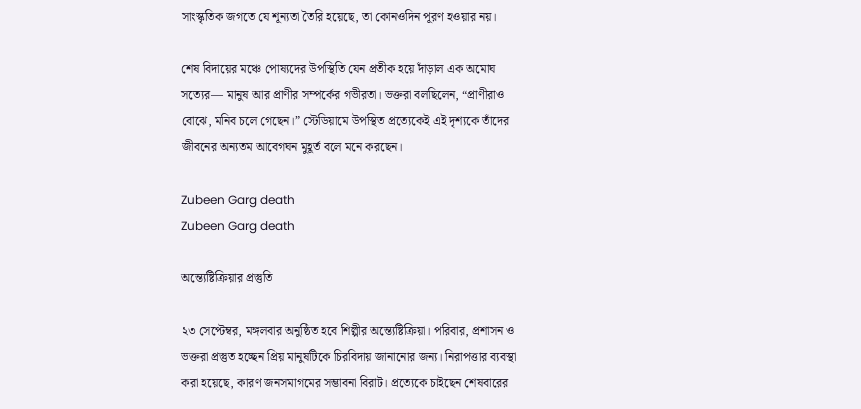সাংস্কৃতিক জগতে যে শূন্যতা তৈরি হয়েছে, তা কোনওদিন পূরণ হওয়ার নয়।

শেষ বিদায়ের মঞ্চে পোষ্যদের উপস্থিতি যেন প্রতীক হয়ে দাঁড়াল এক অমোঘ সত্যের— মানুষ আর প্রাণীর সম্পর্কের গভীরতা। ভক্তরা বলছিলেন, “প্রাণীরাও বোঝে, মনিব চলে গেছেন।” স্টেডিয়ামে উপস্থিত প্রত্যেকেই এই দৃশ্যকে তাঁদের জীবনের অন্যতম আবেগঘন মুহূর্ত বলে মনে করছেন।

Zubeen Garg death
Zubeen Garg death

অন্ত্যেষ্টিক্রিয়ার প্রস্তুতি

২৩ সেপ্টেম্বর, মঙ্গলবার অনুষ্ঠিত হবে শিল্পীর অন্ত্যেষ্টিক্রিয়া। পরিবার, প্রশাসন ও ভক্তরা প্রস্তুত হচ্ছেন প্রিয় মানুষটিকে চিরবিদায় জানানোর জন্য। নিরাপত্তার ব্যবস্থা করা হয়েছে, কারণ জনসমাগমের সম্ভাবনা বিরাট। প্রত্যেকে চাইছেন শেষবারের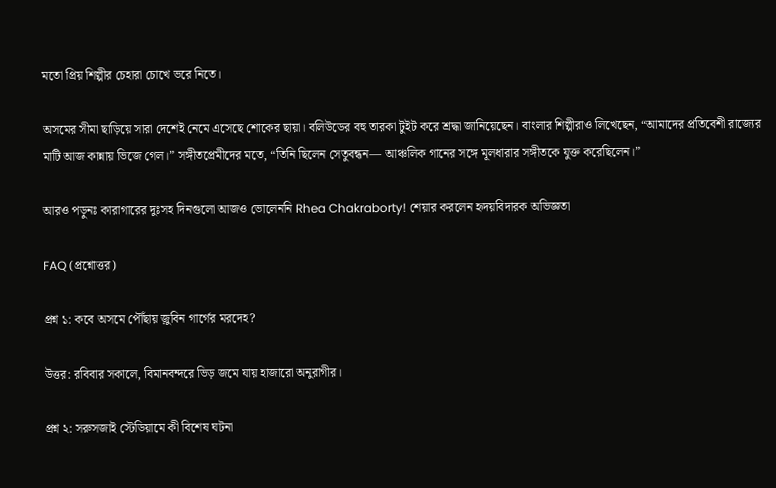মতো প্রিয় শিল্পীর চেহারা চোখে ভরে নিতে।

অসমের সীমা ছাড়িয়ে সারা দেশেই নেমে এসেছে শোকের ছায়া। বলিউডের বহু তারকা টুইট করে শ্রদ্ধা জানিয়েছেন। বাংলার শিল্পীরাও লিখেছেন, “আমাদের প্রতিবেশী রাজ্যের মাটি আজ কান্নায় ভিজে গেল।” সঙ্গীতপ্রেমীদের মতে, “তিনি ছিলেন সেতুবন্ধন— আঞ্চলিক গানের সঙ্গে মূলধারার সঙ্গীতকে যুক্ত করেছিলেন।”

আরও পড়ুনঃ কারাগারের দুঃসহ দিনগুলো আজও ভোলেননি Rhea Chakraborty! শেয়ার করলেন হৃদয়বিদারক অভিজ্ঞতা

FAQ (প্রশ্নোত্তর)

প্রশ্ন ১: কবে অসমে পৌঁছায় জ়ুবিন গার্গের মরদেহ?

উত্তর: রবিবার সকালে, বিমানবন্দরে ভিড় জমে যায় হাজারো অনুরাগীর।

প্রশ্ন ২: সরুসজাই স্টেডিয়ামে কী বিশেষ ঘটনা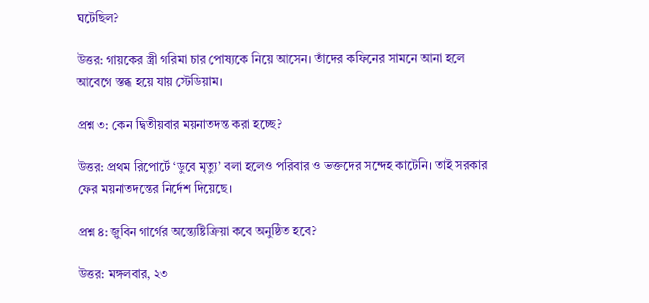ঘটেছিল?

উত্তর: গায়কের স্ত্রী গরিমা চার পোষ্যকে নিয়ে আসেন। তাঁদের কফিনের সামনে আনা হলে আবেগে স্তব্ধ হয়ে যায় স্টেডিয়াম।

প্রশ্ন ৩: কেন দ্বিতীয়বার ময়নাতদন্ত করা হচ্ছে?

উত্তর: প্রথম রিপোর্টে ‘ডুবে মৃত্যু’ বলা হলেও পরিবার ও ভক্তদের সন্দেহ কাটেনি। তাই সরকার ফের ময়নাতদন্তের নির্দেশ দিয়েছে।

প্রশ্ন ৪: জ়ুবিন গার্গের অন্ত্যেষ্টিক্রিয়া কবে অনুষ্ঠিত হবে?

উত্তর: মঙ্গলবার, ২৩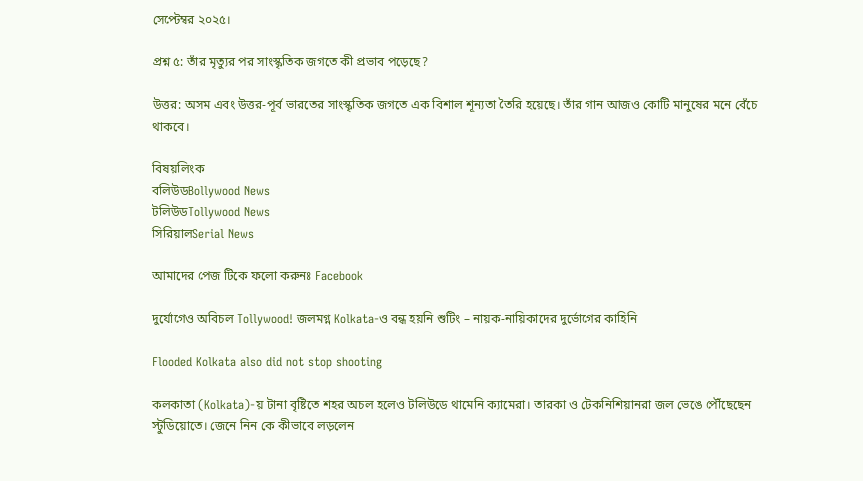সেপ্টেম্বর ২০২৫।

প্রশ্ন ৫: তাঁর মৃত্যুর পর সাংস্কৃতিক জগতে কী প্রভাব পড়েছে?

উত্তর: অসম এবং উত্তর-পূর্ব ভারতের সাংস্কৃতিক জগতে এক বিশাল শূন্যতা তৈরি হয়েছে। তাঁর গান আজও কোটি মানুষের মনে বেঁচে থাকবে।

বিষয়লিংক
বলিউডBollywood News
টলিউডTollywood News
সিরিয়ালSerial News

আমাদের পেজ টিকে ফলো করুনঃ Facebook

দুর্যোগেও অবিচল Tollywood! জলমগ্ন Kolkata-ও বন্ধ হয়নি শুটিং – নায়ক-নায়িকাদের দুর্ভোগের কাহিনি

Flooded Kolkata also did not stop shooting

কলকাতা (Kolkata)-য় টানা বৃষ্টিতে শহর অচল হলেও টলিউডে থামেনি ক্যামেরা। তারকা ও টেকনিশিয়ানরা জল ভেঙে পৌঁছেছেন স্টুডিয়োতে। জেনে নিন কে কীভাবে লড়লেন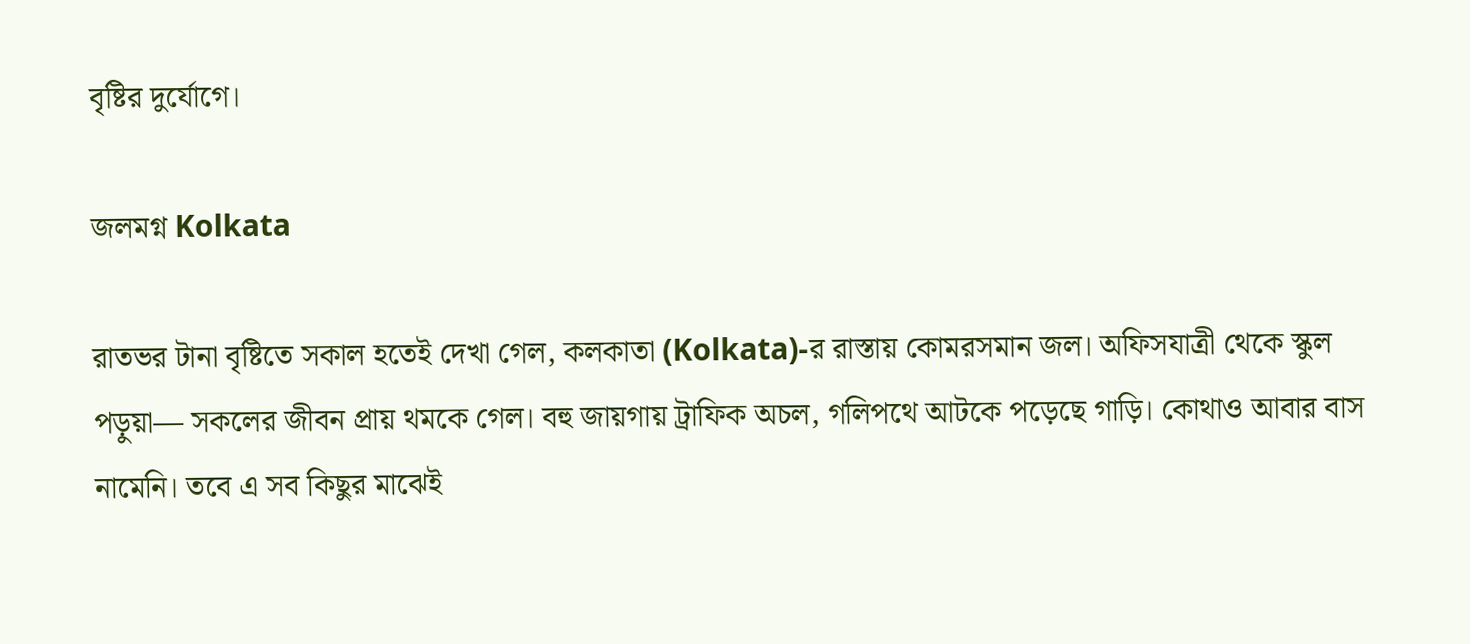বৃষ্টির দুর্যোগে।

জলমগ্ন Kolkata

রাতভর টানা বৃষ্টিতে সকাল হতেই দেখা গেল, কলকাতা (Kolkata)-র রাস্তায় কোমরসমান জল। অফিসযাত্রী থেকে স্কুল পড়ুয়া— সকলের জীবন প্রায় থমকে গেল। বহু জায়গায় ট্রাফিক অচল, গলিপথে আটকে পড়েছে গাড়ি। কোথাও আবার বাস নামেনি। তবে এ সব কিছুর মাঝেই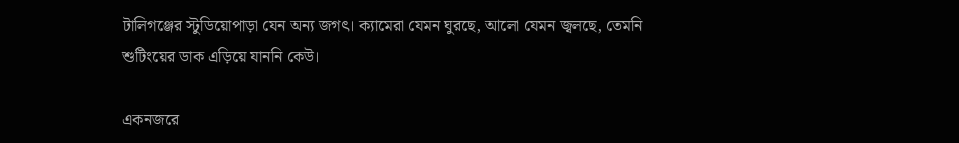টালিগঞ্জের স্টুডিয়োপাড়া যেন অন্য জগৎ। ক্যামেরা যেমন ঘুরছে, আলো যেমন জ্বলছে, তেমনি শুটিংয়ের ডাক এড়িয়ে যাননি কেউ।

একনজরে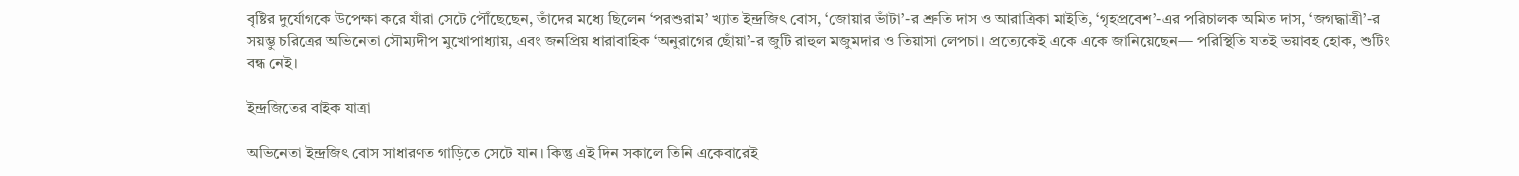বৃষ্টির দুর্যোগকে উপেক্ষা করে যাঁরা সেটে পৌঁছেছেন, তাঁদের মধ্যে ছিলেন ‘পরশুরাম’ খ্যাত ইন্দ্রজিৎ বোস, ‘জোয়ার ভাঁটা’-র শ্রুতি দাস ও আরাত্রিকা মাইতি, ‘গৃহপ্রবেশ’-এর পরিচালক অমিত দাস, ‘জগদ্ধাত্রী’-র সয়ম্ভু চরিত্রের অভিনেতা সৌম্যদীপ মুখোপাধ্যায়, এবং জনপ্রিয় ধারাবাহিক ‘অনুরাগের ছোঁয়া’-র জুটি রাহুল মজুমদার ও তিয়াসা লেপচা। প্রত্যেকেই একে একে জানিয়েছেন— পরিস্থিতি যতই ভয়াবহ হোক, শুটিং বন্ধ নেই।

ইন্দ্রজিতের বাইক যাত্রা

অভিনেতা ইন্দ্রজিৎ বোস সাধারণত গাড়িতে সেটে যান। কিন্তু এই দিন সকালে তিনি একেবারেই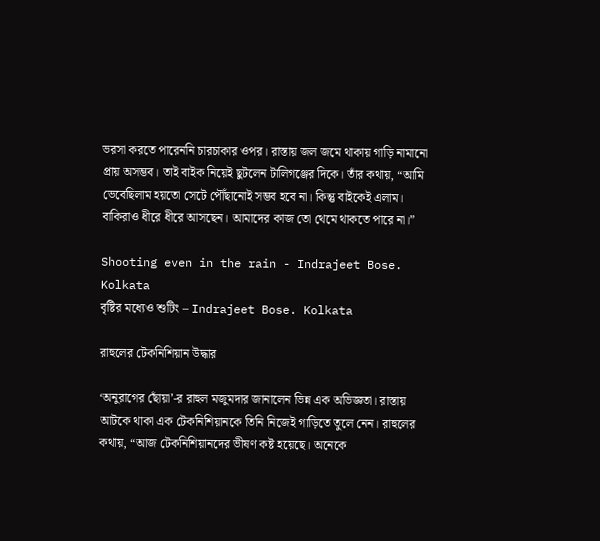ভরসা করতে পারেননি চারচাকার ওপর। রাস্তায় জল জমে থাকায় গাড়ি নামানো প্রায় অসম্ভব। তাই বাইক নিয়েই ছুটলেন টালিগঞ্জের দিকে। তাঁর কথায়, “আমি ভেবেছিলাম হয়তো সেটে পৌঁছানোই সম্ভব হবে না। কিন্তু বাইকেই এলাম। বাকিরাও ধীরে ধীরে আসছেন। আমাদের কাজ তো থেমে থাকতে পারে না।”

Shooting even in the rain - Indrajeet Bose. Kolkata
বৃষ্টির মধ্যেও শুটিং – Indrajeet Bose. Kolkata

রাহুলের টেকনিশিয়ান উদ্ধার

‘অনুরাগের ছোঁয়া’-র রাহুল মজুমদার জানালেন ভিন্ন এক অভিজ্ঞতা। রাস্তায় আটকে থাকা এক টেকনিশিয়ানকে তিনি নিজেই গাড়িতে তুলে নেন। রাহুলের কথায়, “আজ টেকনিশিয়ানদের ভীষণ কষ্ট হয়েছে। অনেকে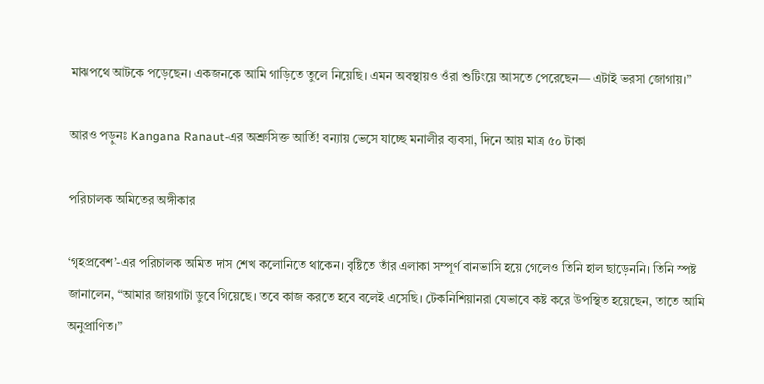মাঝপথে আটকে পড়েছেন। একজনকে আমি গাড়িতে তুলে নিয়েছি। এমন অবস্থায়ও ওঁরা শুটিংয়ে আসতে পেরেছেন— এটাই ভরসা জোগায়।”

আরও পড়ুনঃ Kangana Ranaut-এর অশ্রুসিক্ত আর্তি! বন্যায় ভেসে যাচ্ছে মনালীর ব্যবসা, দিনে আয় মাত্র ৫০ টাকা

পরিচালক অমিতের অঙ্গীকার

‘গৃহপ্রবেশ’-এর পরিচালক অমিত দাস শেখ কলোনিতে থাকেন। বৃষ্টিতে তাঁর এলাকা সম্পূর্ণ বানভাসি হয়ে গেলেও তিনি হাল ছাড়েননি। তিনি স্পষ্ট জানালেন, “আমার জায়গাটা ডুবে গিয়েছে। তবে কাজ করতে হবে বলেই এসেছি। টেকনিশিয়ানরা যেভাবে কষ্ট করে উপস্থিত হয়েছেন, তাতে আমি অনুপ্রাণিত।”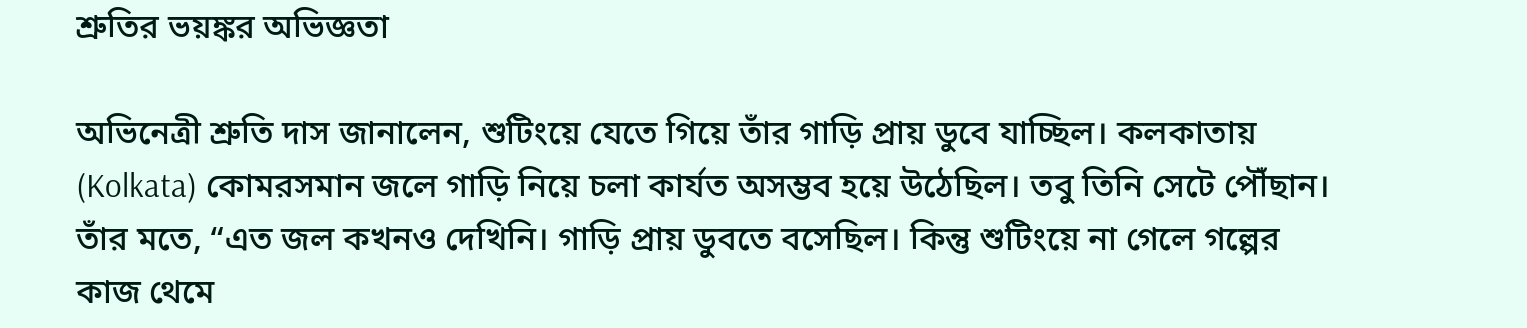শ্রুতির ভয়ঙ্কর অভিজ্ঞতা

অভিনেত্রী শ্রুতি দাস জানালেন, শুটিংয়ে যেতে গিয়ে তাঁর গাড়ি প্রায় ডুবে যাচ্ছিল। কলকাতায় (Kolkata) কোমরসমান জলে গাড়ি নিয়ে চলা কার্যত অসম্ভব হয়ে উঠেছিল। তবু তিনি সেটে পৌঁছান। তাঁর মতে, “এত জল কখনও দেখিনি। গাড়ি প্রায় ডুবতে বসেছিল। কিন্তু শুটিংয়ে না গেলে গল্পের কাজ থেমে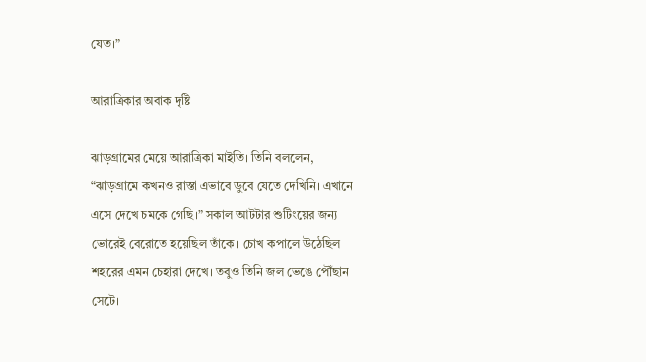যেত।”

আরাত্রিকার অবাক দৃষ্টি

ঝাড়গ্রামের মেয়ে আরাত্রিকা মাইতি। তিনি বললেন, “ঝাড়গ্রামে কখনও রাস্তা এভাবে ডুবে যেতে দেখিনি। এখানে এসে দেখে চমকে গেছি।” সকাল আটটার শুটিংয়ের জন্য ভোরেই বেরোতে হয়েছিল তাঁকে। চোখ কপালে উঠেছিল শহরের এমন চেহারা দেখে। তবুও তিনি জল ভেঙে পৌঁছান সেটে।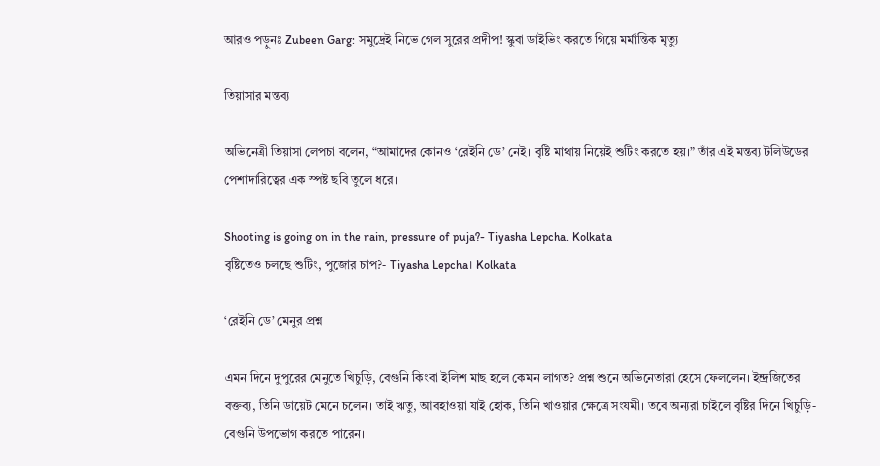আরও পড়ুনঃ Zubeen Garg: সমুদ্রেই নিভে গেল সুরের প্রদীপ! স্কুবা ডাইভিং করতে গিয়ে মর্মান্তিক মৃত্যু

তিয়াসার মন্তব্য

অভিনেত্রী তিয়াসা লেপচা বলেন, “আমাদের কোনও ‘রেইনি ডে’ নেই। বৃষ্টি মাথায় নিয়েই শুটিং করতে হয়।” তাঁর এই মন্তব্য টলিউডের পেশাদারিত্বের এক স্পষ্ট ছবি তুলে ধরে।

Shooting is going on in the rain, pressure of puja?- Tiyasha Lepcha. Kolkata
বৃষ্টিতেও চলছে শুটিং, পুজোর চাপ?- Tiyasha Lepcha। Kolkata

‘রেইনি ডে’ মেনুর প্রশ্ন

এমন দিনে দুপুরের মেনুতে খিচুড়ি, বেগুনি কিংবা ইলিশ মাছ হলে কেমন লাগত? প্রশ্ন শুনে অভিনেতারা হেসে ফেললেন। ইন্দ্রজিতের বক্তব্য, তিনি ডায়েট মেনে চলেন। তাই ঋতু, আবহাওয়া যাই হোক, তিনি খাওয়ার ক্ষেত্রে সংযমী। তবে অন্যরা চাইলে বৃষ্টির দিনে খিচুড়ি-বেগুনি উপভোগ করতে পারেন।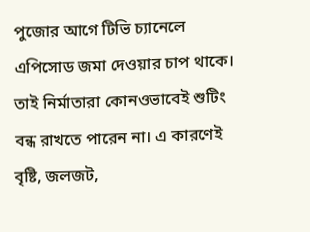পুজোর আগে টিভি চ্যানেলে এপিসোড জমা দেওয়ার চাপ থাকে। তাই নির্মাতারা কোনওভাবেই শুটিং বন্ধ রাখতে পারেন না। এ কারণেই বৃষ্টি, জলজট,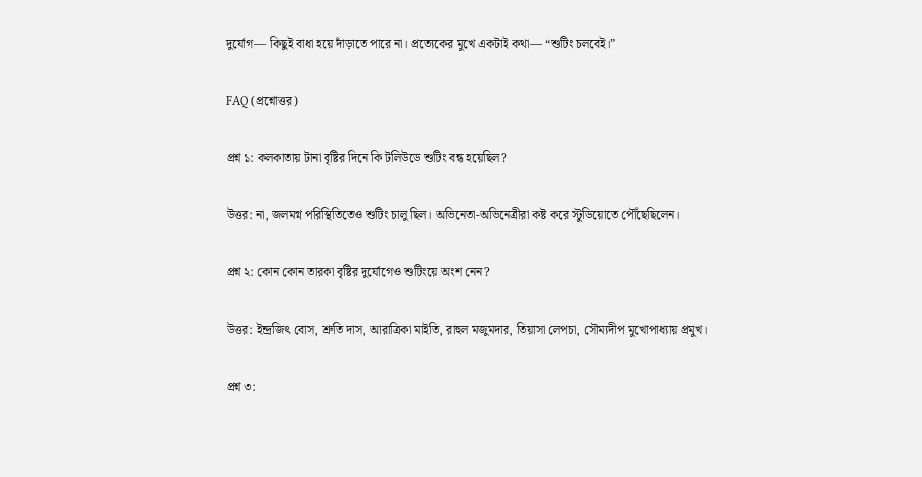দুর্যোগ— কিছুই বাধা হয়ে দাঁড়াতে পারে না। প্রত্যেকের মুখে একটাই কথা— “শুটিং চলবেই।”

FAQ (প্রশ্নোত্তর)

প্রশ্ন ১: কলকাতায় টানা বৃষ্টির দিনে কি টলিউডে শুটিং বন্ধ হয়েছিল?

উত্তর: না, জলমগ্ন পরিস্থিতিতেও শুটিং চালু ছিল। অভিনেতা-অভিনেত্রীরা কষ্ট করে স্টুডিয়োতে পৌঁছেছিলেন।

প্রশ্ন ২: কোন কোন তারকা বৃষ্টির দুর্যোগেও শুটিংয়ে অংশ নেন?

উত্তর: ইন্দ্রজিৎ বোস, শ্রুতি দাস, আরাত্রিকা মাইতি, রাহুল মজুমদার, তিয়াসা লেপচা, সৌম্যদীপ মুখোপাধ্যায় প্রমুখ।

প্রশ্ন ৩: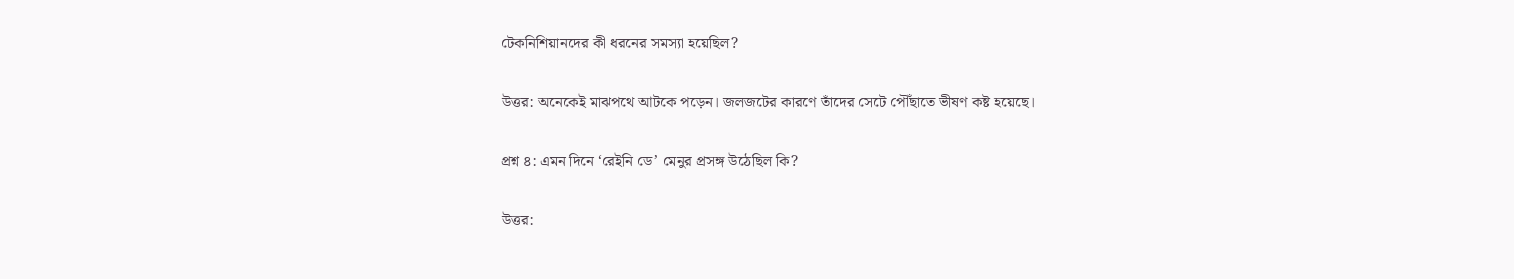টেকনিশিয়ানদের কী ধরনের সমস্যা হয়েছিল?

উত্তর: অনেকেই মাঝপথে আটকে পড়েন। জলজটের কারণে তাঁদের সেটে পৌঁছাতে ভীষণ কষ্ট হয়েছে।

প্রশ্ন ৪: এমন দিনে ‘রেইনি ডে’ মেনুর প্রসঙ্গ উঠেছিল কি?

উত্তর: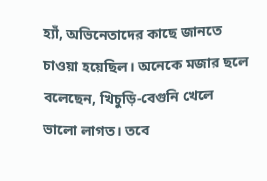হ্যাঁ, অভিনেতাদের কাছে জানতে চাওয়া হয়েছিল। অনেকে মজার ছলে বলেছেন, খিচুড়ি-বেগুনি খেলে ভালো লাগত। তবে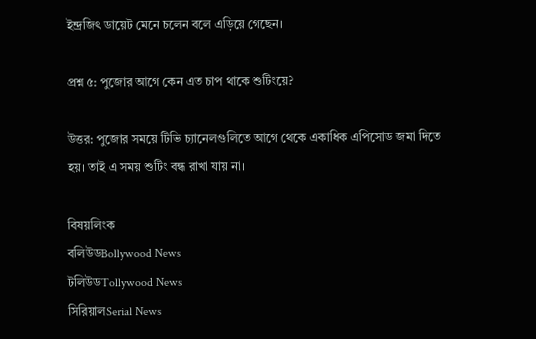ইন্দ্রজিৎ ডায়েট মেনে চলেন বলে এড়িয়ে গেছেন।

প্রশ্ন ৫: পুজোর আগে কেন এত চাপ থাকে শুটিংয়ে?

উত্তর: পুজোর সময়ে টিভি চ্যানেলগুলিতে আগে থেকে একাধিক এপিসোড জমা দিতে হয়। তাই এ সময় শুটিং বন্ধ রাখা যায় না।

বিষয়লিংক
বলিউডBollywood News
টলিউডTollywood News
সিরিয়ালSerial News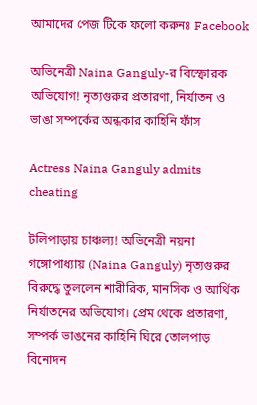আমাদের পেজ টিকে ফলো করুনঃ Facebook

অভিনেত্রী Naina Ganguly-র বিস্ফোরক অভিযোগ! নৃত্যগুরুর প্রতারণা, নির্যাতন ও ভাঙা সম্পর্কের অন্ধকার কাহিনি ফাঁস

Actress Naina Ganguly admits cheating

টলিপাড়ায় চাঞ্চল্য! অভিনেত্রী নয়না গঙ্গোপাধ্যায় (Naina Ganguly) নৃত্যগুরুর বিরুদ্ধে তুললেন শারীরিক, মানসিক ও আর্থিক নির্যাতনের অভিযোগ। প্রেম থেকে প্রতারণা, সম্পর্ক ভাঙনের কাহিনি ঘিরে তোলপাড় বিনোদন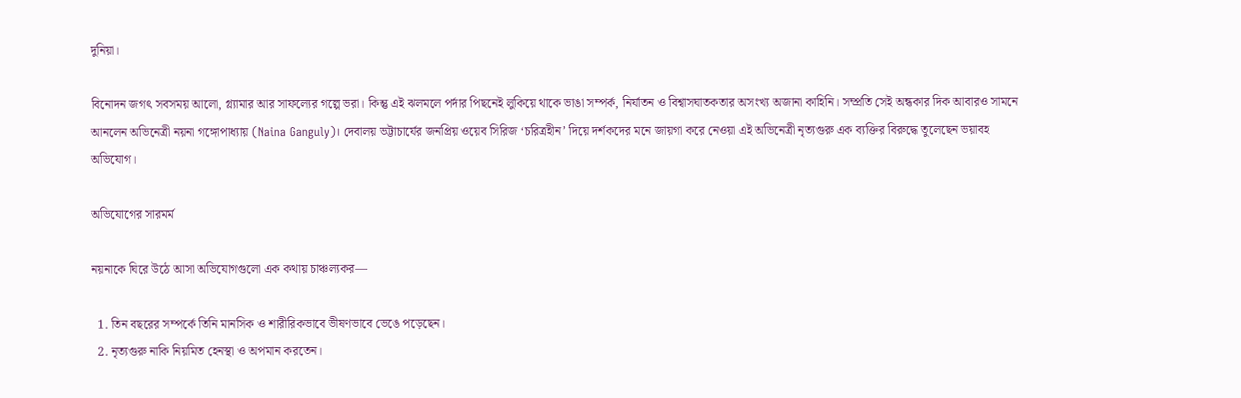দুনিয়া।

বিনোদন জগৎ সবসময় আলো, গ্ল্যামার আর সাফল্যের গল্পে ভরা। কিন্তু এই ঝলমলে পর্দার পিছনেই লুকিয়ে থাকে ভাঙা সম্পর্ক, নির্যাতন ও বিশ্বাসঘাতকতার অসংখ্য অজানা কাহিনি। সম্প্রতি সেই অন্ধকার দিক আবারও সামনে আনলেন অভিনেত্রী নয়না গঙ্গোপাধ্যায় (Naina Ganguly)। দেবালয় ভট্টাচার্যের জনপ্রিয় ওয়েব সিরিজ ‘চরিত্রহীন’ দিয়ে দর্শকদের মনে জায়গা করে নেওয়া এই অভিনেত্রী নৃত্যগুরু এক ব্যক্তির বিরুদ্ধে তুলেছেন ভয়াবহ অভিযোগ।

অভিযোগের সারমর্ম

নয়নাকে ঘিরে উঠে আসা অভিযোগগুলো এক কথায় চাঞ্চল্যকর—

  1. তিন বছরের সম্পর্কে তিনি মানসিক ও শারীরিকভাবে ভীষণভাবে ভেঙে পড়েছেন।
  2. নৃত্যগুরু নাকি নিয়মিত হেনস্থা ও অপমান করতেন।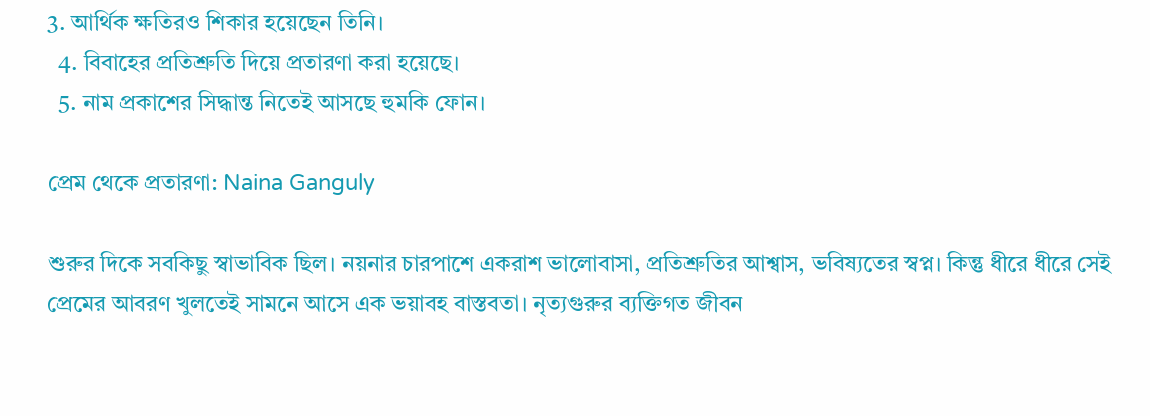3. আর্থিক ক্ষতিরও শিকার হয়েছেন তিনি।
  4. বিবাহের প্রতিশ্রুতি দিয়ে প্রতারণা করা হয়েছে।
  5. নাম প্রকাশের সিদ্ধান্ত নিতেই আসছে হুমকি ফোন।

প্রেম থেকে প্রতারণা: Naina Ganguly

শুরুর দিকে সবকিছু স্বাভাবিক ছিল। নয়নার চারপাশে একরাশ ভালোবাসা, প্রতিশ্রুতির আশ্বাস, ভবিষ্যতের স্বপ্ন। কিন্তু ধীরে ধীরে সেই প্রেমের আবরণ খুলতেই সামনে আসে এক ভয়াবহ বাস্তবতা। নৃত্যগুরুর ব্যক্তিগত জীবন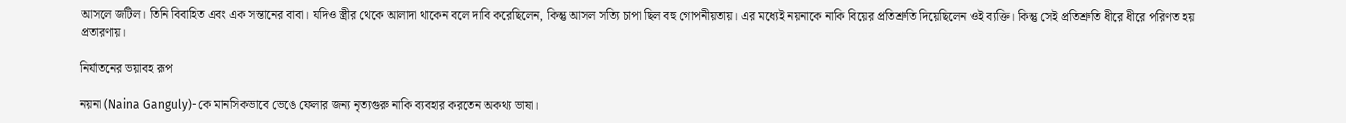আসলে জটিল। তিনি বিবাহিত এবং এক সন্তানের বাবা। যদিও স্ত্রীর থেকে আলাদা থাকেন বলে দাবি করেছিলেন, কিন্তু আসল সত্যি চাপা ছিল বহু গোপনীয়তায়। এর মধ্যেই নয়নাকে নাকি বিয়ের প্রতিশ্রুতি দিয়েছিলেন ওই ব্যক্তি। কিন্তু সেই প্রতিশ্রুতি ধীরে ধীরে পরিণত হয় প্রতারণায়।

নির্যাতনের ভয়াবহ রূপ

নয়না (Naina Ganguly)-কে মানসিকভাবে ভেঙে ফেলার জন্য নৃত্যগুরু নাকি ব্যবহার করতেন অকথ্য ভাষা।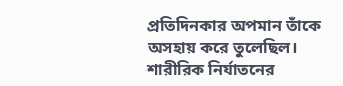প্রতিদিনকার অপমান তাঁকে অসহায় করে তুলেছিল। শারীরিক নির্যাতনের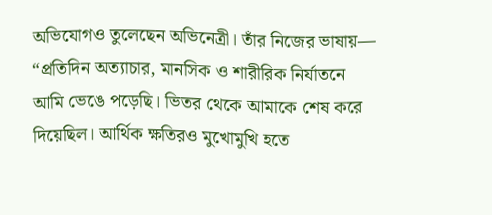অভিযোগও তুলেছেন অভিনেত্রী। তাঁর নিজের ভাষায়— “প্রতিদিন অত্যাচার, মানসিক ও শারীরিক নির্যাতনে আমি ভেঙে পড়েছি। ভিতর থেকে আমাকে শেষ করে দিয়েছিল। আর্থিক ক্ষতিরও মুখোমুখি হতে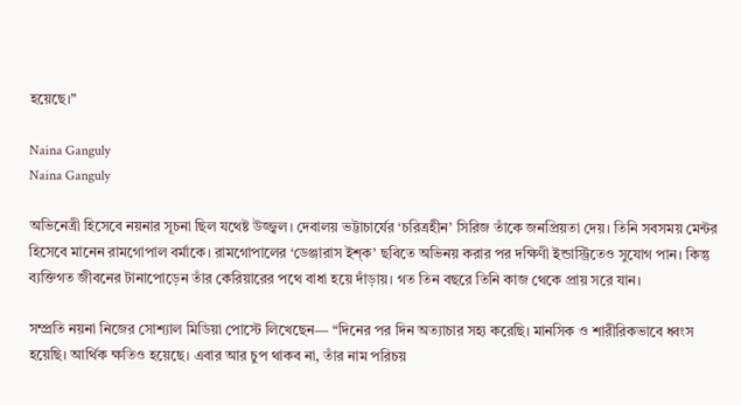হয়েছে।”

Naina Ganguly
Naina Ganguly

অভিনেত্রী হিসেবে নয়নার সূচনা ছিল যথেষ্ট উজ্জ্বল। দেবালয় ভট্টাচার্যের ‘চরিত্রহীন’ সিরিজ তাঁকে জনপ্রিয়তা দেয়। তিনি সবসময় মেন্টর হিসেবে মানেন রামগোপাল বর্মাকে। রামগোপালের ‘ডেঞ্জারাস ইশ্‌ক’ ছবিতে অভিনয় করার পর দক্ষিণী ইন্ডাস্ট্রিতেও সুযোগ পান। কিন্তু ব্যক্তিগত জীবনের টানাপোড়েন তাঁর কেরিয়ারের পথে বাধা হয়ে দাঁড়ায়। গত তিন বছরে তিনি কাজ থেকে প্রায় সরে যান।

সম্প্রতি নয়না নিজের সোশ্যাল মিডিয়া পোস্টে লিখেছেন— “দিনের পর দিন অত্যাচার সহ্য করেছি। মানসিক ও শারীরিকভাবে ধ্বংস হয়েছি। আর্থিক ক্ষতিও হয়েছে। এবার আর চুপ থাকব না, তাঁর নাম পরিচয়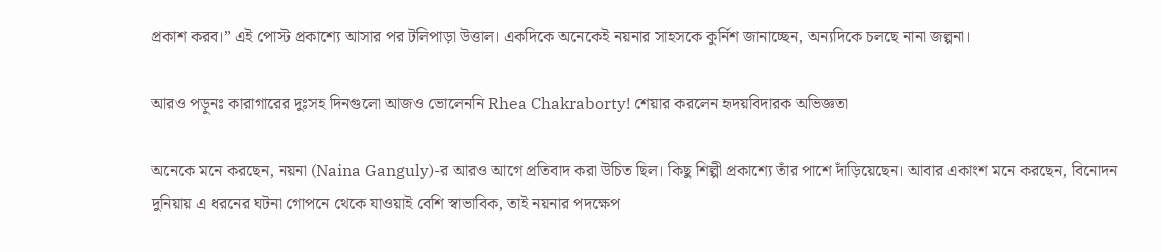প্রকাশ করব।” এই পোস্ট প্রকাশ্যে আসার পর টলিপাড়া উত্তাল। একদিকে অনেকেই নয়নার সাহসকে কুর্নিশ জানাচ্ছেন, অন্যদিকে চলছে নানা জল্পনা।

আরও পড়ুনঃ কারাগারের দুঃসহ দিনগুলো আজও ভোলেননি Rhea Chakraborty! শেয়ার করলেন হৃদয়বিদারক অভিজ্ঞতা

অনেকে মনে করছেন, নয়না (Naina Ganguly)-র আরও আগে প্রতিবাদ করা উচিত ছিল। কিছু শিল্পী প্রকাশ্যে তাঁর পাশে দাঁড়িয়েছেন। আবার একাংশ মনে করছেন, বিনোদন দুনিয়ায় এ ধরনের ঘটনা গোপনে থেকে যাওয়াই বেশি স্বাভাবিক, তাই নয়নার পদক্ষেপ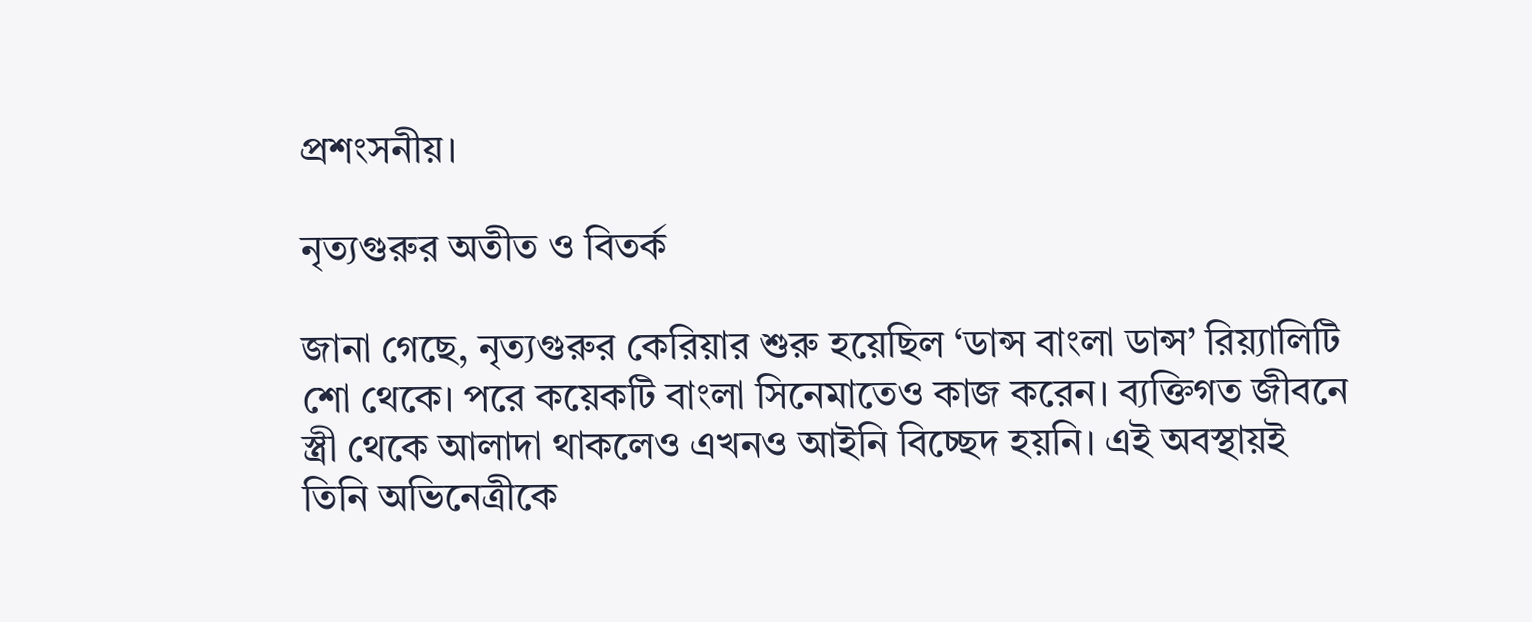প্রশংসনীয়।

নৃত্যগুরুর অতীত ও বিতর্ক

জানা গেছে, নৃত্যগুরুর কেরিয়ার শুরু হয়েছিল ‘ডান্স বাংলা ডান্স’ রিয়্যালিটি শো থেকে। পরে কয়েকটি বাংলা সিনেমাতেও কাজ করেন। ব্যক্তিগত জীবনে স্ত্রী থেকে আলাদা থাকলেও এখনও আইনি বিচ্ছেদ হয়নি। এই অবস্থায়ই তিনি অভিনেত্রীকে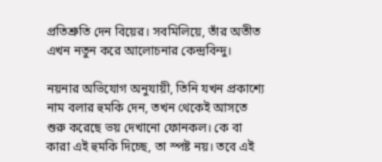প্রতিশ্রুতি দেন বিয়ের। সবমিলিয়ে, তাঁর অতীত এখন নতুন করে আলোচনার কেন্দ্রবিন্দু।

নয়নার অভিযোগ অনুযায়ী, তিনি যখন প্রকাশ্যে নাম বলার হুমকি দেন, তখন থেকেই আসতে শুরু করেছে ভয় দেখানো ফোনকল। কে বা কারা এই হুমকি দিচ্ছে, তা স্পষ্ট নয়। তবে এই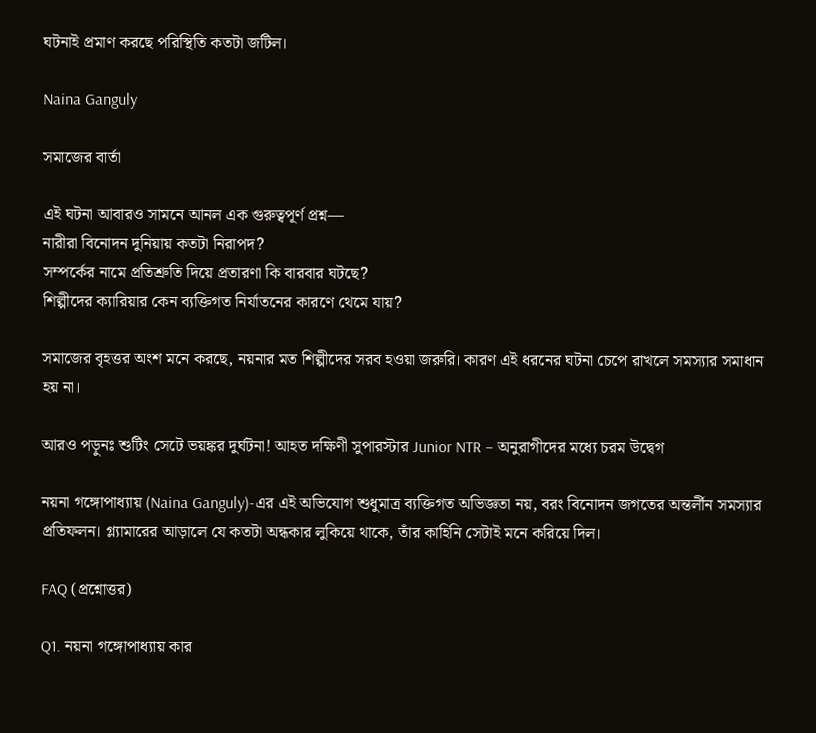ঘটনাই প্রমাণ করছে পরিস্থিতি কতটা জটিল।

Naina Ganguly

সমাজের বার্তা

এই ঘটনা আবারও সামনে আনল এক গুরুত্বপূর্ণ প্রশ্ন—
নারীরা বিনোদন দুনিয়ায় কতটা নিরাপদ?
সম্পর্কের নামে প্রতিশ্রুতি দিয়ে প্রতারণা কি বারবার ঘটছে?
শিল্পীদের ক্যারিয়ার কেন ব্যক্তিগত নির্যাতনের কারণে থেমে যায়?

সমাজের বৃহত্তর অংশ মনে করছে, নয়নার মত শিল্পীদের সরব হওয়া জরুরি। কারণ এই ধরনের ঘটনা চেপে রাখলে সমস্যার সমাধান হয় না।

আরও পড়ুনঃ শুটিং সেটে ভয়ঙ্কর দুর্ঘটনা! আহত দক্ষিণী সুপারস্টার Junior NTR – অনুরাগীদের মধ্যে চরম উদ্বেগ

নয়না গঙ্গোপাধ্যায় (Naina Ganguly)-এর এই অভিযোগ শুধুমাত্র ব্যক্তিগত অভিজ্ঞতা নয়, বরং বিনোদন জগতের অন্তর্লীন সমস্যার প্রতিফলন। গ্ল্যামারের আড়ালে যে কতটা অন্ধকার লুকিয়ে থাকে, তাঁর কাহিনি সেটাই মনে করিয়ে দিল।

FAQ (প্রশ্নোত্তর)

Q1. নয়না গঙ্গোপাধ্যায় কার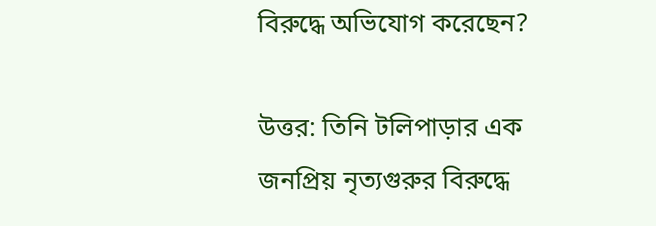বিরুদ্ধে অভিযোগ করেছেন?

উত্তর: তিনি টলিপাড়ার এক জনপ্রিয় নৃত্যগুরুর বিরুদ্ধে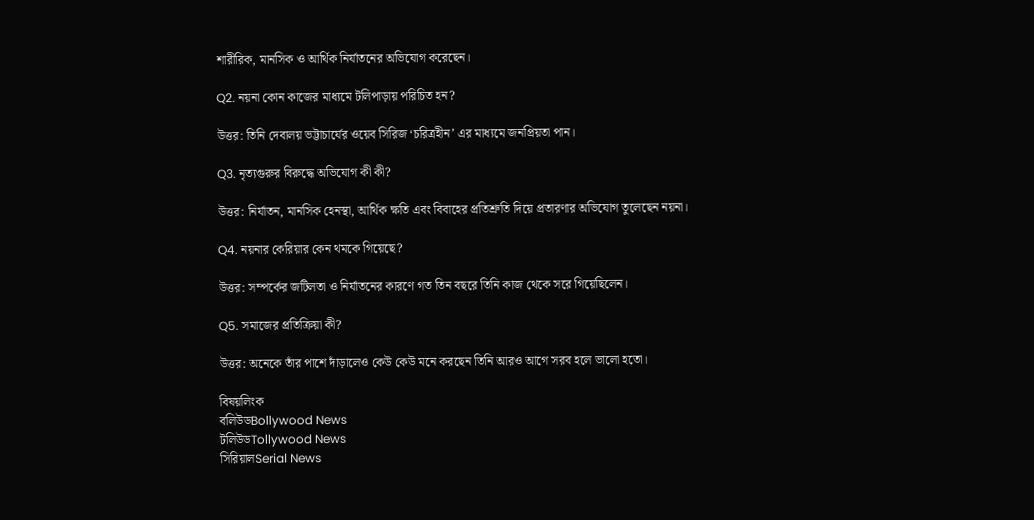শারীরিক, মানসিক ও আর্থিক নির্যাতনের অভিযোগ করেছেন।

Q2. নয়না কোন কাজের মাধ্যমে টলিপাড়ায় পরিচিত হন?

উত্তর: তিনি দেবালয় ভট্টাচার্যের ওয়েব সিরিজ ‘চরিত্রহীন’ এর মাধ্যমে জনপ্রিয়তা পান।

Q3. নৃত্যগুরুর বিরুদ্ধে অভিযোগ কী কী?

উত্তর: নির্যাতন, মানসিক হেনস্থা, আর্থিক ক্ষতি এবং বিবাহের প্রতিশ্রুতি দিয়ে প্রতারণার অভিযোগ তুলেছেন নয়না।

Q4. নয়নার কেরিয়ার কেন থমকে গিয়েছে?

উত্তর: সম্পর্কের জটিলতা ও নির্যাতনের কারণে গত তিন বছরে তিনি কাজ থেকে সরে গিয়েছিলেন।

Q5. সমাজের প্রতিক্রিয়া কী?

উত্তর: অনেকে তাঁর পাশে দাঁড়ালেও কেউ কেউ মনে করছেন তিনি আরও আগে সরব হলে ভালো হতো।

বিষয়লিংক
বলিউডBollywood News
টলিউডTollywood News
সিরিয়ালSerial News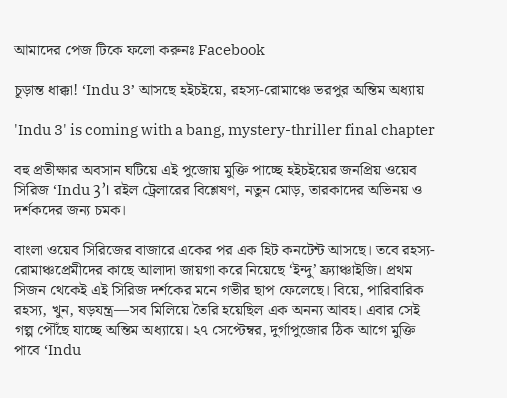আমাদের পেজ টিকে ফলো করুনঃ Facebook

চূড়ান্ত ধাক্কা! ‘Indu 3’ আসছে হইচইয়ে, রহস্য-রোমাঞ্চে ভরপুর অন্তিম অধ্যায়

'Indu 3' is coming with a bang, mystery-thriller final chapter

বহু প্রতীক্ষার অবসান ঘটিয়ে এই পুজোয় মুক্তি পাচ্ছে হইচইয়ের জনপ্রিয় ওয়েব সিরিজ ‘Indu 3’। রইল ট্রেলারের বিশ্লেষণ, নতুন মোড়, তারকাদের অভিনয় ও দর্শকদের জন্য চমক।

বাংলা ওয়েব সিরিজের বাজারে একের পর এক হিট কনটেন্ট আসছে। তবে রহস্য-রোমাঞ্চপ্রেমীদের কাছে আলাদা জায়গা করে নিয়েছে ‘ইন্দু’ ফ্র্যাঞ্চাইজি। প্রথম সিজন থেকেই এই সিরিজ দর্শকের মনে গভীর ছাপ ফেলেছে। বিয়ে, পারিবারিক রহস্য, খুন, ষড়যন্ত্র—সব মিলিয়ে তৈরি হয়েছিল এক অনন্য আবহ। এবার সেই গল্প পৌঁছে যাচ্ছে অন্তিম অধ্যায়ে। ২৭ সেপ্টেম্বর, দুর্গাপুজোর ঠিক আগে মুক্তি পাবে ‘Indu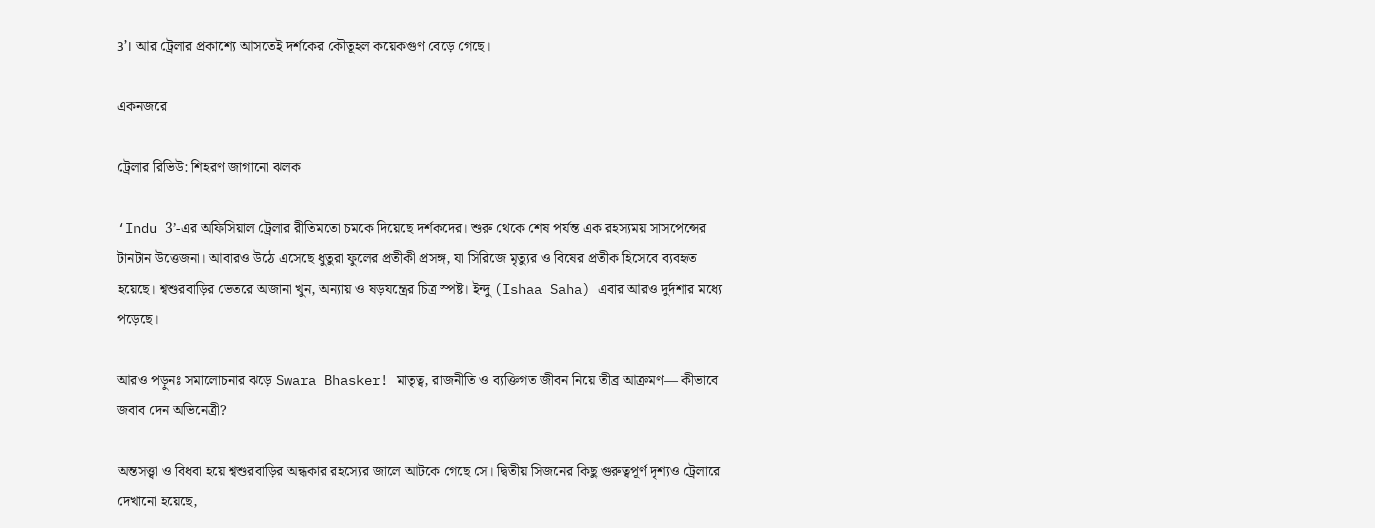3’। আর ট্রেলার প্রকাশ্যে আসতেই দর্শকের কৌতূহল কয়েকগুণ বেড়ে গেছে।

একনজরে

ট্রেলার রিভিউ: শিহরণ জাগানো ঝলক

‘Indu 3’-এর অফিসিয়াল ট্রেলার রীতিমতো চমকে দিয়েছে দর্শকদের। শুরু থেকে শেষ পর্যন্ত এক রহস্যময় সাসপেন্সের টানটান উত্তেজনা। আবারও উঠে এসেছে ধুতুরা ফুলের প্রতীকী প্রসঙ্গ, যা সিরিজে মৃত্যুর ও বিষের প্রতীক হিসেবে ব্যবহৃত হয়েছে। শ্বশুরবাড়ির ভেতরে অজানা খুন, অন্যায় ও ষড়যন্ত্রের চিত্র স্পষ্ট। ইন্দু (Ishaa Saha) এবার আরও দুর্দশার মধ্যে পড়েছে।

আরও পড়ুনঃ সমালোচনার ঝড়ে Swara Bhasker! মাতৃত্ব, রাজনীতি ও ব্যক্তিগত জীবন নিয়ে তীব্র আক্রমণ— কীভাবে জবাব দেন অভিনেত্রী?

অন্তসত্ত্বা ও বিধবা হয়ে শ্বশুরবাড়ির অন্ধকার রহস্যের জালে আটকে গেছে সে। দ্বিতীয় সিজনের কিছু গুরুত্বপূর্ণ দৃশ্যও ট্রেলারে দেখানো হয়েছে,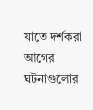যাতে দর্শকরা আগের ঘটনাগুলোর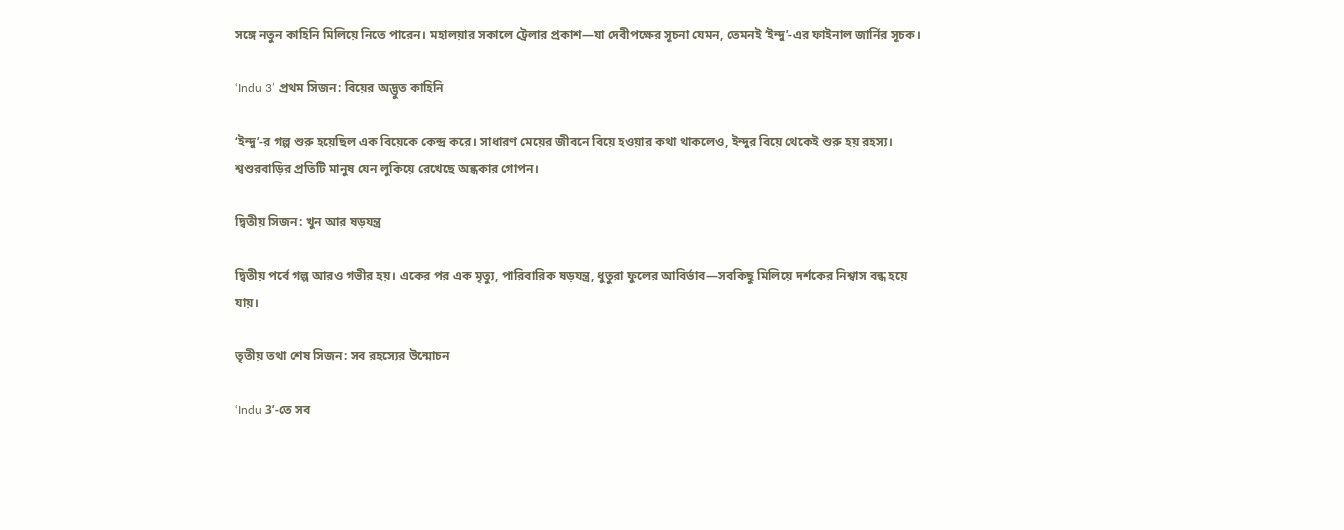সঙ্গে নতুন কাহিনি মিলিয়ে নিতে পারেন। মহালয়ার সকালে ট্রেলার প্রকাশ—যা দেবীপক্ষের সূচনা যেমন, তেমনই ‘ইন্দু’-এর ফাইনাল জার্নির সূচক।

‘Indu 3’ প্রথম সিজন: বিয়ের অদ্ভুত কাহিনি

‘ইন্দু’-র গল্প শুরু হয়েছিল এক বিয়েকে কেন্দ্র করে। সাধারণ মেয়ের জীবনে বিয়ে হওয়ার কথা থাকলেও, ইন্দুর বিয়ে থেকেই শুরু হয় রহস্য। শ্বশুরবাড়ির প্রতিটি মানুষ যেন লুকিয়ে রেখেছে অন্ধকার গোপন।

দ্বিতীয় সিজন: খুন আর ষড়যন্ত্র

দ্বিতীয় পর্বে গল্প আরও গভীর হয়। একের পর এক মৃত্যু, পারিবারিক ষড়যন্ত্র, ধুতুরা ফুলের আবির্ভাব—সবকিছু মিলিয়ে দর্শকের নিশ্বাস বন্ধ হয়ে যায়।

তৃতীয় তথা শেষ সিজন: সব রহস্যের উন্মোচন

‘Indu 3’-তে সব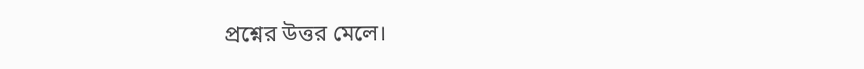প্রশ্নের উত্তর মেলে।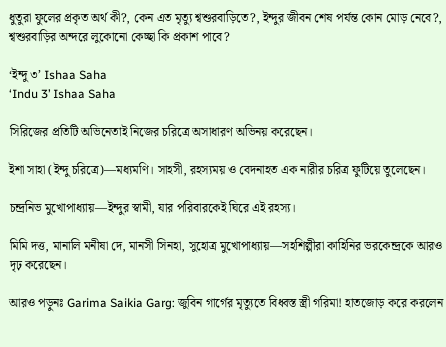ধুতুরা ফুলের প্রকৃত অর্থ কী?, কেন এত মৃত্যু শ্বশুরবাড়িতে?, ইন্দুর জীবন শেষ পর্যন্ত কোন মোড় নেবে?, শ্বশুরবাড়ির অন্দরে লুকোনো কেচ্ছা কি প্রকাশ পাবে?

‘ইন্দু ৩’ Ishaa Saha
‘Indu 3’ Ishaa Saha

সিরিজের প্রতিটি অভিনেতাই নিজের চরিত্রে অসাধারণ অভিনয় করেছেন।

ইশা সাহা (ইন্দু চরিত্রে)—মধ্যমণি। সাহসী, রহস্যময় ও বেদনাহত এক নারীর চরিত্র ফুটিয়ে তুলেছেন।

চন্দ্রনিভ মুখোপাধ্যায়—ইন্দুর স্বামী, যার পরিবারকেই ঘিরে এই রহস্য।

মিমি দত্ত, মানালি মনীষা দে, মানসী সিনহা, সুহোত্র মুখোপাধ্যায়—সহশিল্পীরা কাহিনির ভরকেন্দ্রকে আরও দৃঢ় করেছেন।

আরও পড়ুনঃ Garima Saikia Garg: জুবিন গার্গের মৃত্যুতে বিধ্বস্ত স্ত্রী গরিমা! হাতজোড় করে করলেন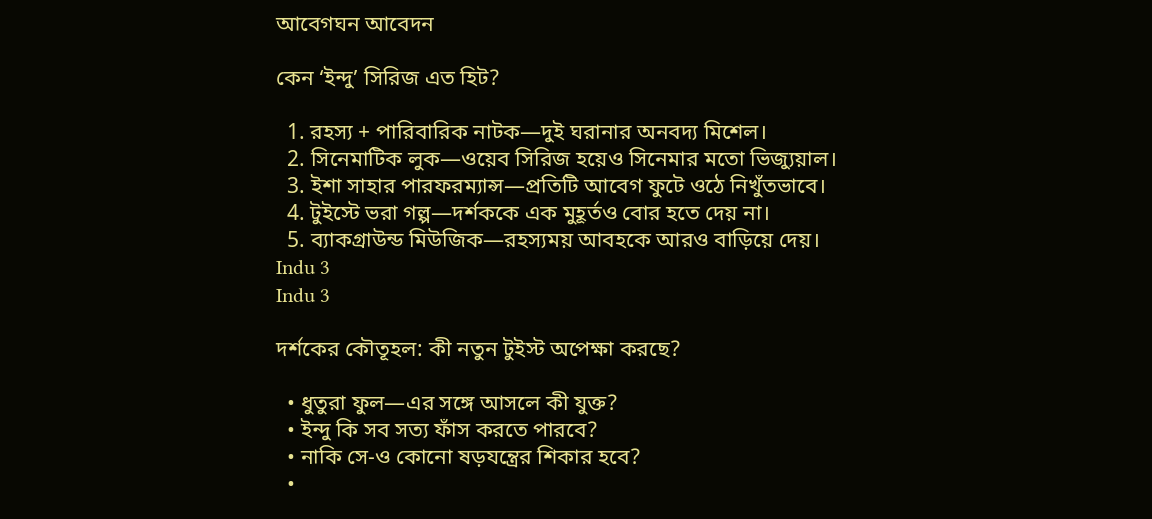আবেগঘন আবেদন

কেন ‘ইন্দু’ সিরিজ এত হিট?

  1. রহস্য + পারিবারিক নাটক—দুই ঘরানার অনবদ্য মিশেল।
  2. সিনেমাটিক লুক—ওয়েব সিরিজ হয়েও সিনেমার মতো ভিজ্যুয়াল।
  3. ইশা সাহার পারফরম্যান্স—প্রতিটি আবেগ ফুটে ওঠে নিখুঁতভাবে।
  4. টুইস্টে ভরা গল্প—দর্শককে এক মুহূর্তও বোর হতে দেয় না।
  5. ব্যাকগ্রাউন্ড মিউজিক—রহস্যময় আবহকে আরও বাড়িয়ে দেয়।
Indu 3
Indu 3

দর্শকের কৌতূহল: কী নতুন টুইস্ট অপেক্ষা করছে?

  • ধুতুরা ফুল—এর সঙ্গে আসলে কী যুক্ত?
  • ইন্দু কি সব সত্য ফাঁস করতে পারবে?
  • নাকি সে-ও কোনো ষড়যন্ত্রের শিকার হবে?
  •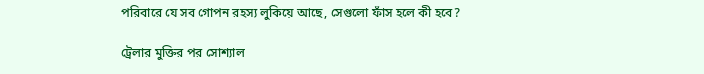পরিবারে যে সব গোপন রহস্য লুকিয়ে আছে, সেগুলো ফাঁস হলে কী হবে?

ট্রেলার মুক্তির পর সোশ্যাল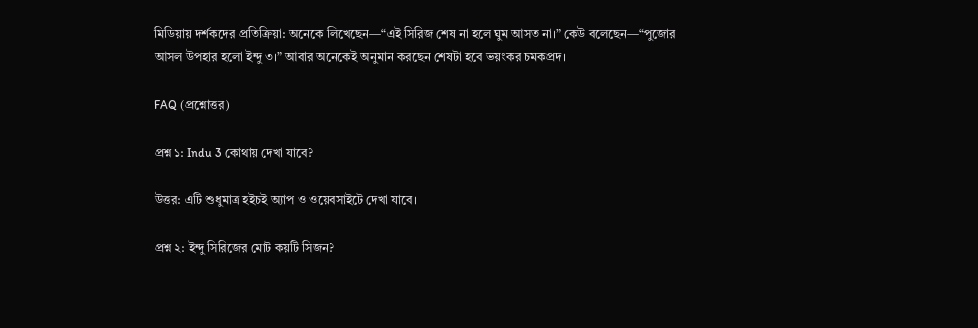মিডিয়ায় দর্শকদের প্রতিক্রিয়া: অনেকে লিখেছেন—“এই সিরিজ শেষ না হলে ঘুম আসত না।” কেউ বলেছেন—“পুজোর আসল উপহার হলো ইন্দু ৩।” আবার অনেকেই অনুমান করছেন শেষটা হবে ভয়ংকর চমকপ্রদ।

FAQ (প্রশ্নোত্তর)

প্রশ্ন ১: Indu 3 কোথায় দেখা যাবে?

উত্তর: এটি শুধুমাত্র হইচই অ্যাপ ও ওয়েবসাইটে দেখা যাবে।

প্রশ্ন ২: ইন্দু সিরিজের মোট কয়টি সিজন?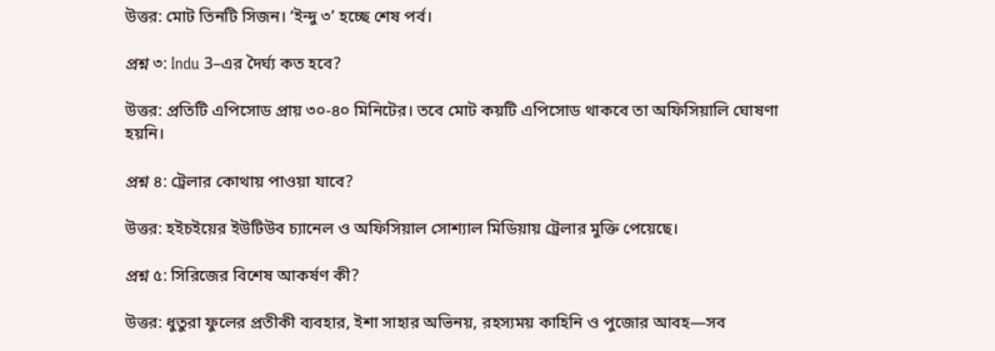উত্তর: মোট তিনটি সিজন। ‘ইন্দু ৩’ হচ্ছে শেষ পর্ব।

প্রশ্ন ৩: Indu 3–এর দৈর্ঘ্য কত হবে?

উত্তর: প্রতিটি এপিসোড প্রায় ৩০-৪০ মিনিটের। তবে মোট কয়টি এপিসোড থাকবে তা অফিসিয়ালি ঘোষণা হয়নি।

প্রশ্ন ৪: ট্রেলার কোথায় পাওয়া যাবে?

উত্তর: হইচইয়ের ইউটিউব চ্যানেল ও অফিসিয়াল সোশ্যাল মিডিয়ায় ট্রেলার মুক্তি পেয়েছে।

প্রশ্ন ৫: সিরিজের বিশেষ আকর্ষণ কী?

উত্তর: ধুতুরা ফুলের প্রতীকী ব্যবহার, ইশা সাহার অভিনয়, রহস্যময় কাহিনি ও পুজোর আবহ—সব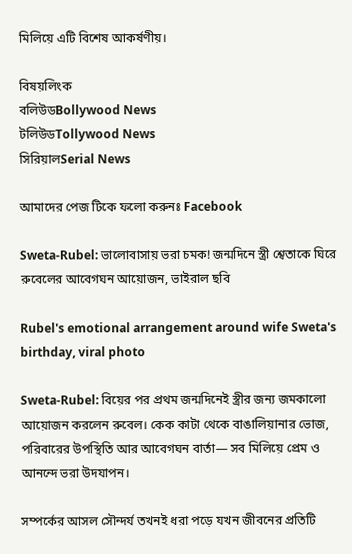মিলিয়ে এটি বিশেষ আকর্ষণীয়।

বিষয়লিংক
বলিউডBollywood News
টলিউডTollywood News
সিরিয়ালSerial News

আমাদের পেজ টিকে ফলো করুনঃ Facebook

Sweta-Rubel: ভালোবাসায় ভরা চমক! জন্মদিনে স্ত্রী শ্বেতাকে ঘিরে রুবেলের আবেগঘন আয়োজন, ভাইরাল ছবি

Rubel's emotional arrangement around wife Sweta's birthday, viral photo

Sweta-Rubel: বিয়ের পর প্রথম জন্মদিনেই স্ত্রীর জন্য জমকালো আয়োজন করলেন রুবেল। কেক কাটা থেকে বাঙালিয়ানার ভোজ, পরিবারের উপস্থিতি আর আবেগঘন বার্তা— সব মিলিয়ে প্রেম ও আনন্দে ভরা উদযাপন।

সম্পর্কের আসল সৌন্দর্য তখনই ধরা পড়ে যখন জীবনের প্রতিটি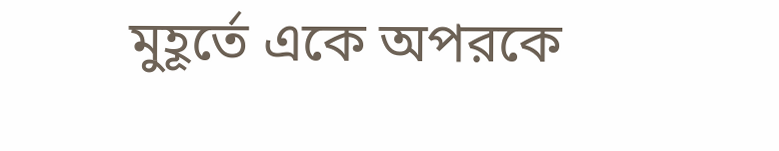মুহূর্তে একে অপরকে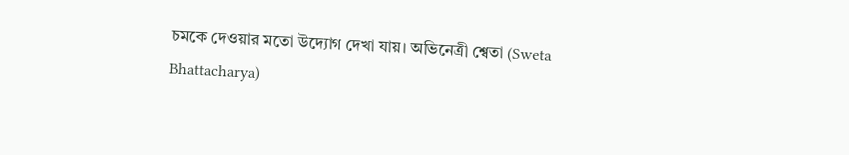চমকে দেওয়ার মতো উদ্যোগ দেখা যায়। অভিনেত্রী শ্বেতা (Sweta Bhattacharya)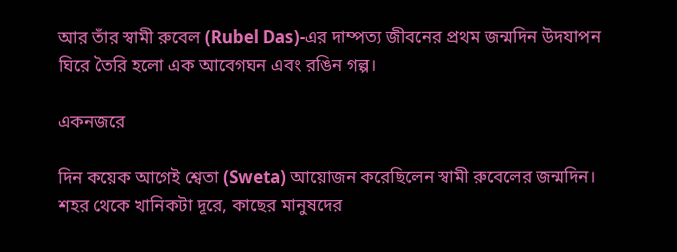আর তাঁর স্বামী রুবেল (Rubel Das)-এর দাম্পত্য জীবনের প্রথম জন্মদিন উদযাপন ঘিরে তৈরি হলো এক আবেগঘন এবং রঙিন গল্প।

একনজরে

দিন কয়েক আগেই শ্বেতা (Sweta) আয়োজন করেছিলেন স্বামী রুবেলের জন্মদিন। শহর থেকে খানিকটা দূরে, কাছের মানুষদের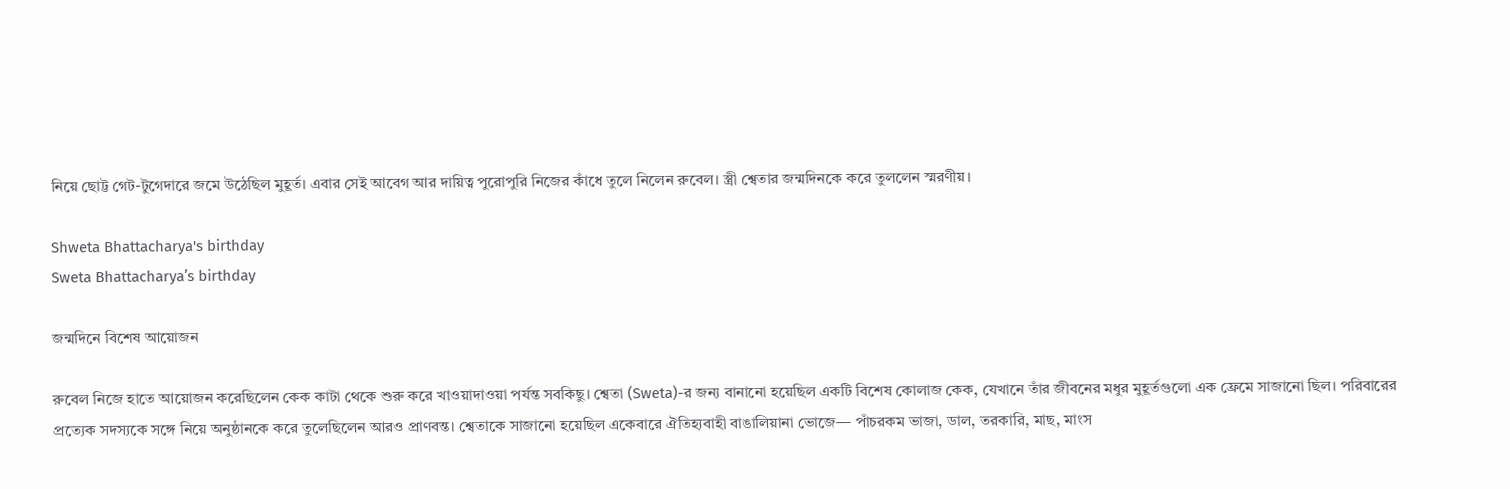নিয়ে ছোট্ট গেট-টুগেদারে জমে উঠেছিল মুহূর্ত। এবার সেই আবেগ আর দায়িত্ব পুরোপুরি নিজের কাঁধে তুলে নিলেন রুবেল। স্ত্রী শ্বেতার জন্মদিনকে করে তুললেন স্মরণীয়।

Shweta Bhattacharya's birthday
Sweta Bhattacharya’s birthday

জন্মদিনে বিশেষ আয়োজন

রুবেল নিজে হাতে আয়োজন করেছিলেন কেক কাটা থেকে শুরু করে খাওয়াদাওয়া পর্যন্ত সবকিছু। শ্বেতা (Sweta)-র জন্য বানানো হয়েছিল একটি বিশেষ কোলাজ কেক, যেখানে তাঁর জীবনের মধুর মুহূর্তগুলো এক ফ্রেমে সাজানো ছিল। পরিবারের প্রত্যেক সদস্যকে সঙ্গে নিয়ে অনুষ্ঠানকে করে তুলেছিলেন আরও প্রাণবন্ত। শ্বেতাকে সাজানো হয়েছিল একেবারে ঐতিহ্যবাহী বাঙালিয়ানা ভোজে— পাঁচরকম ভাজা, ডাল, তরকারি, মাছ, মাংস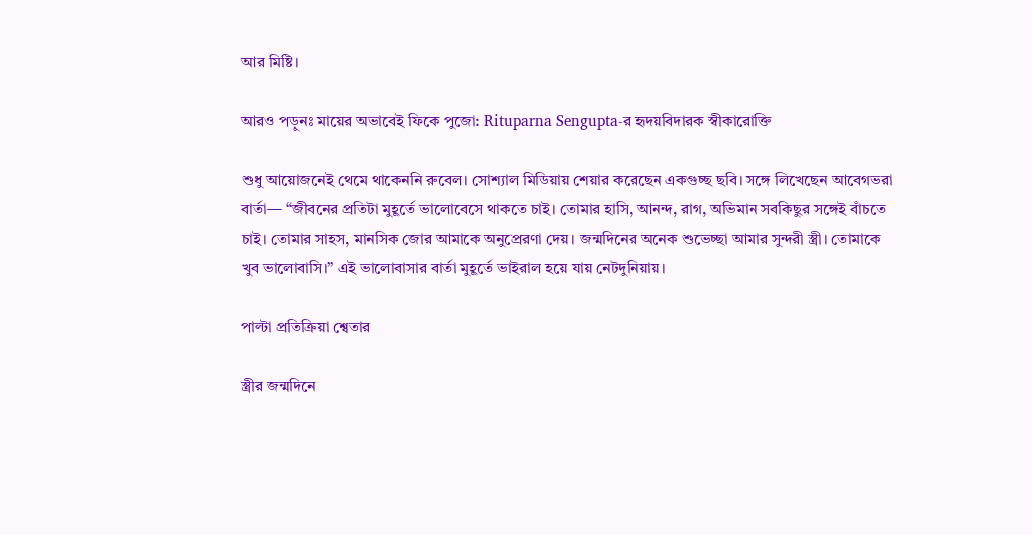আর মিষ্টি।

আরও পড়ুনঃ মায়ের অভাবেই ফিকে পুজো: Rituparna Sengupta-র হৃদয়বিদারক স্বীকারোক্তি

শুধু আয়োজনেই থেমে থাকেননি রুবেল। সোশ্যাল মিডিয়ায় শেয়ার করেছেন একগুচ্ছ ছবি। সঙ্গে লিখেছেন আবেগভরা বার্তা— “জীবনের প্রতিটা মুহূর্তে ভালোবেসে থাকতে চাই। তোমার হাসি, আনন্দ, রাগ, অভিমান সবকিছুর সঙ্গেই বাঁচতে চাই। তোমার সাহস, মানসিক জোর আমাকে অনুপ্রেরণা দেয়। জন্মদিনের অনেক শুভেচ্ছা আমার সুন্দরী স্ত্রী। তোমাকে খুব ভালোবাসি।” এই ভালোবাসার বার্তা মুহূর্তে ভাইরাল হয়ে যায় নেটদুনিয়ায়।

পাল্টা প্রতিক্রিয়া শ্বেতার

স্ত্রীর জন্মদিনে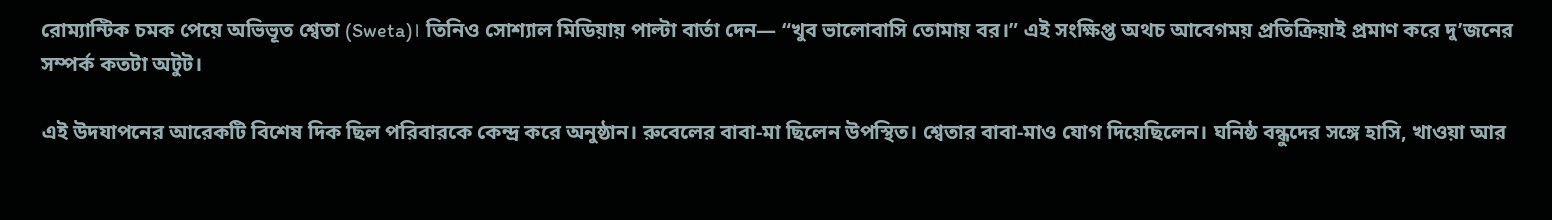রোম্যান্টিক চমক পেয়ে অভিভূত শ্বেতা (Sweta)। তিনিও সোশ্যাল মিডিয়ায় পাল্টা বার্তা দেন— “খুব ভালোবাসি তোমায় বর।” এই সংক্ষিপ্ত অথচ আবেগময় প্রতিক্রিয়াই প্রমাণ করে দু’জনের সম্পর্ক কতটা অটুট।

এই উদযাপনের আরেকটি বিশেষ দিক ছিল পরিবারকে কেন্দ্র করে অনুষ্ঠান। রুবেলের বাবা-মা ছিলেন উপস্থিত। শ্বেতার বাবা-মাও যোগ দিয়েছিলেন। ঘনিষ্ঠ বন্ধুদের সঙ্গে হাসি, খাওয়া আর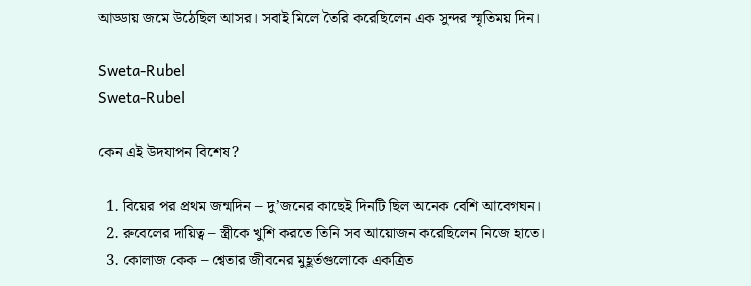আড্ডায় জমে উঠেছিল আসর। সবাই মিলে তৈরি করেছিলেন এক সুন্দর স্মৃতিময় দিন।

Sweta-Rubel
Sweta-Rubel

কেন এই উদযাপন বিশেষ?

  1. বিয়ের পর প্রথম জন্মদিন – দু’জনের কাছেই দিনটি ছিল অনেক বেশি আবেগঘন।
  2. রুবেলের দায়িত্ব – স্ত্রীকে খুশি করতে তিনি সব আয়োজন করেছিলেন নিজে হাতে।
  3. কোলাজ কেক – শ্বেতার জীবনের মুহূর্তগুলোকে একত্রিত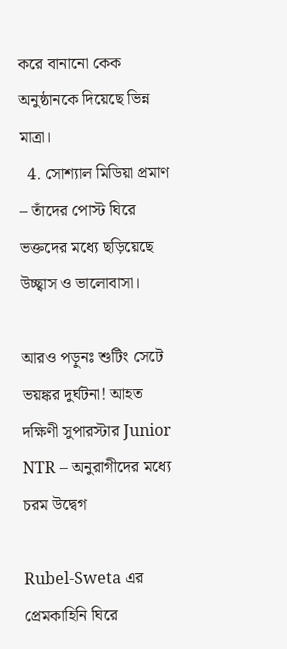করে বানানো কেক অনুষ্ঠানকে দিয়েছে ভিন্ন মাত্রা।
  4. সোশ্যাল মিডিয়া প্রমাণ – তাঁদের পোস্ট ঘিরে ভক্তদের মধ্যে ছড়িয়েছে উচ্ছ্বাস ও ভালোবাসা।

আরও পড়ুনঃ শুটিং সেটে ভয়ঙ্কর দুর্ঘটনা! আহত দক্ষিণী সুপারস্টার Junior NTR – অনুরাগীদের মধ্যে চরম উদ্বেগ

Rubel-Sweta এর প্রেমকাহিনি ঘিরে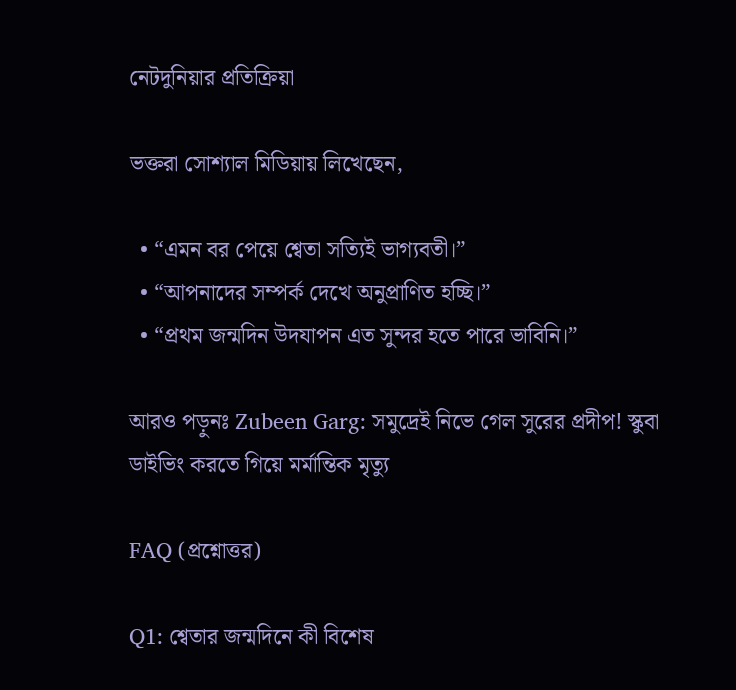নেটদুনিয়ার প্রতিক্রিয়া

ভক্তরা সোশ্যাল মিডিয়ায় লিখেছেন,

  • “এমন বর পেয়ে শ্বেতা সত্যিই ভাগ্যবতী।”
  • “আপনাদের সম্পর্ক দেখে অনুপ্রাণিত হচ্ছি।”
  • “প্রথম জন্মদিন উদযাপন এত সুন্দর হতে পারে ভাবিনি।”

আরও পড়ুনঃ Zubeen Garg: সমুদ্রেই নিভে গেল সুরের প্রদীপ! স্কুবা ডাইভিং করতে গিয়ে মর্মান্তিক মৃত্যু

FAQ (প্রশ্নোত্তর)

Q1: শ্বেতার জন্মদিনে কী বিশেষ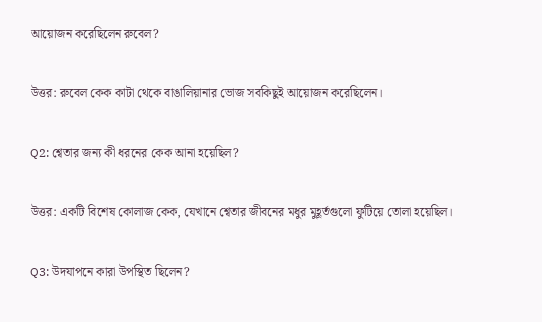আয়োজন করেছিলেন রুবেল?

উত্তর: রুবেল কেক কাটা থেকে বাঙালিয়ানার ভোজ সবকিছুই আয়োজন করেছিলেন।

Q2: শ্বেতার জন্য কী ধরনের কেক আনা হয়েছিল?

উত্তর: একটি বিশেষ কোলাজ কেক, যেখানে শ্বেতার জীবনের মধুর মুহূর্তগুলো ফুটিয়ে তোলা হয়েছিল।

Q3: উদযাপনে কারা উপস্থিত ছিলেন?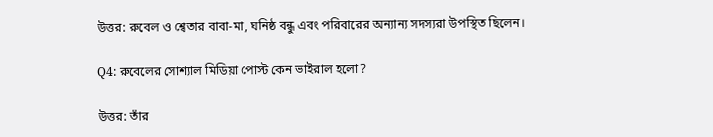উত্তর: রুবেল ও শ্বেতার বাবা-মা, ঘনিষ্ঠ বন্ধু এবং পরিবারের অন্যান্য সদস্যরা উপস্থিত ছিলেন।

Q4: রুবেলের সোশ্যাল মিডিয়া পোস্ট কেন ভাইরাল হলো?

উত্তর: তাঁর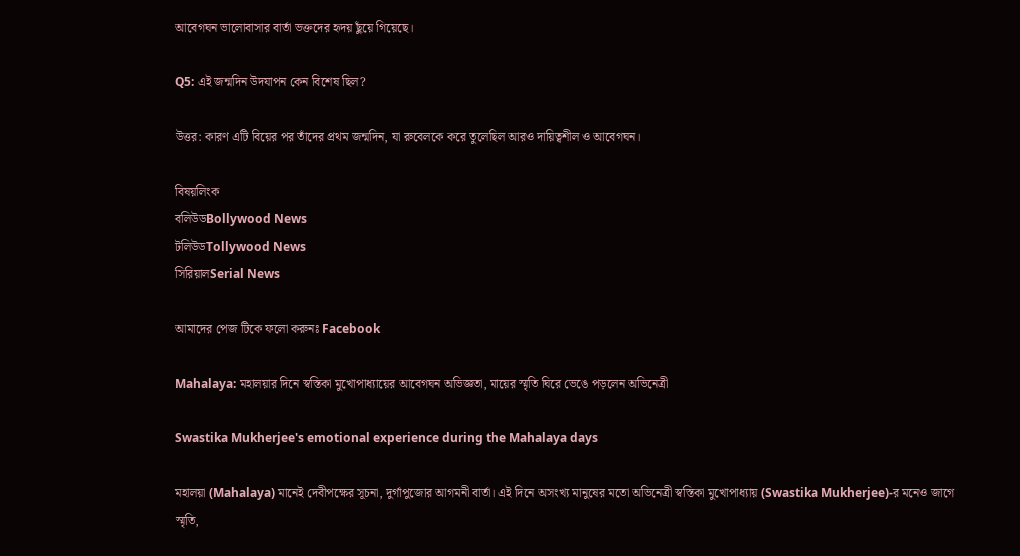আবেগঘন ভালোবাসার বার্তা ভক্তদের হৃদয় ছুঁয়ে গিয়েছে।

Q5: এই জন্মদিন উদযাপন কেন বিশেষ ছিল?

উত্তর: কারণ এটি বিয়ের পর তাঁদের প্রথম জন্মদিন, যা রুবেলকে করে তুলেছিল আরও দায়িত্বশীল ও আবেগঘন।

বিষয়লিংক
বলিউডBollywood News
টলিউডTollywood News
সিরিয়ালSerial News

আমাদের পেজ টিকে ফলো করুনঃ Facebook

Mahalaya: মহালয়ার দিনে স্বস্তিকা মুখোপাধ্যায়ের আবেগঘন অভিজ্ঞতা, মায়ের স্মৃতি ঘিরে ভেঙে পড়লেন অভিনেত্রী

Swastika Mukherjee's emotional experience during the Mahalaya days

মহালয়া (Mahalaya) মানেই দেবীপক্ষের সূচনা, দুর্গাপুজোর আগমনী বার্তা। এই দিনে অসংখ্য মানুষের মতো অভিনেত্রী স্বস্তিকা মুখোপাধ্যায় (Swastika Mukherjee)-র মনেও জাগে স্মৃতি,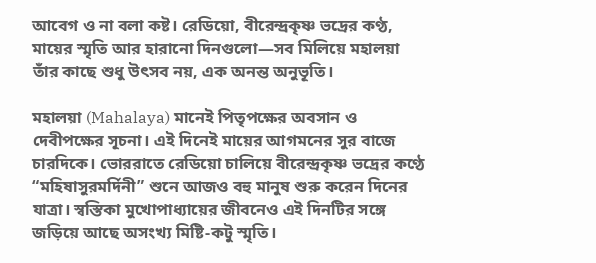আবেগ ও না বলা কষ্ট। রেডিয়ো, বীরেন্দ্রকৃষ্ণ ভদ্রের কণ্ঠ, মায়ের স্মৃতি আর হারানো দিনগুলো—সব মিলিয়ে মহালয়া তাঁর কাছে শুধু উৎসব নয়, এক অনন্ত অনুভূতি।

মহালয়া (Mahalaya) মানেই পিতৃপক্ষের অবসান ও দেবীপক্ষের সূচনা। এই দিনেই মায়ের আগমনের সুর বাজে চারদিকে। ভোররাতে রেডিয়ো চালিয়ে বীরেন্দ্রকৃষ্ণ ভদ্রের কণ্ঠে “মহিষাসুরমর্দিনী” শুনে আজও বহু মানুষ শুরু করেন দিনের যাত্রা। স্বস্তিকা মুখোপাধ্যায়ের জীবনেও এই দিনটির সঙ্গে জড়িয়ে আছে অসংখ্য মিষ্টি-কটু স্মৃতি।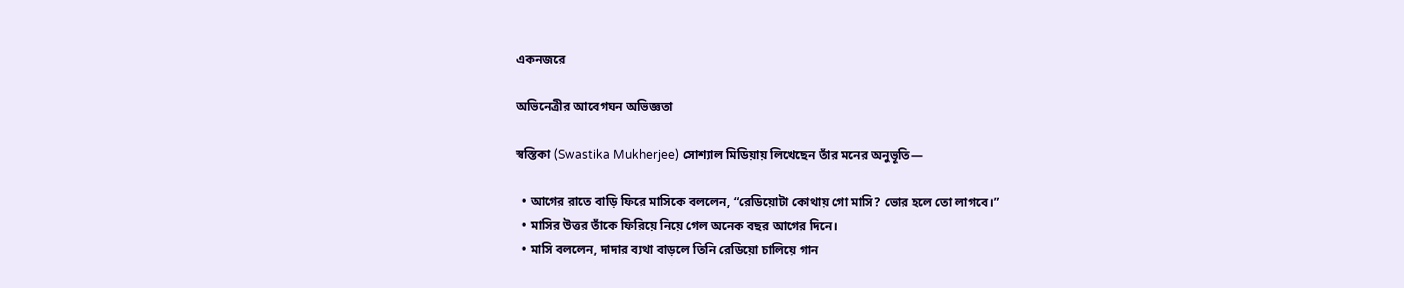একনজরে

অভিনেত্রীর আবেগঘন অভিজ্ঞতা

স্বস্তিকা (Swastika Mukherjee) সোশ্যাল মিডিয়ায় লিখেছেন তাঁর মনের অনুভূতি—

  • আগের রাতে বাড়ি ফিরে মাসিকে বললেন, “রেডিয়োটা কোথায় গো মাসি? ভোর হলে তো লাগবে।”
  • মাসির উত্তর তাঁকে ফিরিয়ে নিয়ে গেল অনেক বছর আগের দিনে।
  • মাসি বললেন, দাদার ব্যথা বাড়লে তিনি রেডিয়ো চালিয়ে গান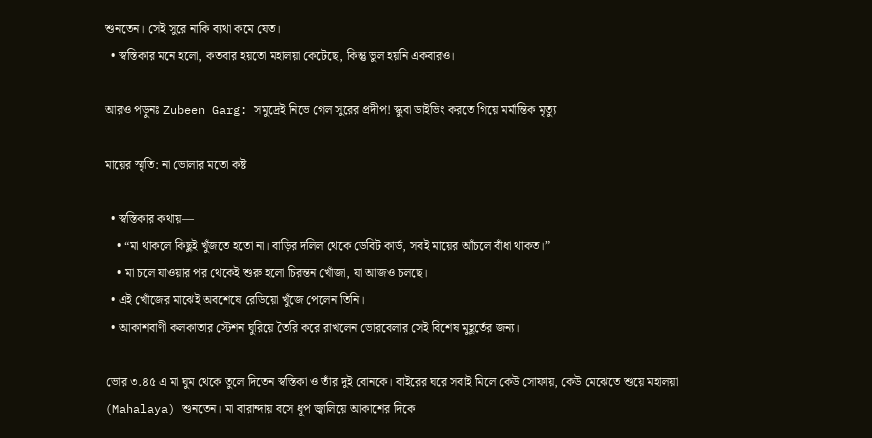শুনতেন। সেই সুরে নাকি ব্যথা কমে যেত।
  • স্বস্তিকার মনে হলো, কতবার হয়তো মহালয়া কেটেছে, কিন্তু ভুল হয়নি একবারও।

আরও পড়ুনঃ Zubeen Garg: সমুদ্রেই নিভে গেল সুরের প্রদীপ! স্কুবা ডাইভিং করতে গিয়ে মর্মান্তিক মৃত্যু

মায়ের স্মৃতি: না ভোলার মতো কষ্ট

  • স্বস্তিকার কথায়—
    • “মা থাকলে কিছুই খুঁজতে হতো না। বাড়ির দলিল থেকে ডেবিট কার্ড, সবই মায়ের আঁচলে বাঁধা থাকত।”
    • মা চলে যাওয়ার পর থেকেই শুরু হলো চিরন্তন খোঁজা, যা আজও চলছে।
  • এই খোঁজের মাঝেই অবশেষে রেডিয়ো খুঁজে পেলেন তিনি।
  • আকাশবাণী কলকাতার স্টেশন ঘুরিয়ে তৈরি করে রাখলেন ভোরবেলার সেই বিশেষ মুহূর্তের জন্য।

ভোর ৩.৪৫ এ মা ঘুম থেকে তুলে দিতেন স্বস্তিকা ও তাঁর দুই বোনকে। বাইরের ঘরে সবাই মিলে কেউ সোফায়, কেউ মেঝেতে শুয়ে মহালয়া (Mahalaya) শুনতেন। মা বারান্দায় বসে ধূপ জ্বালিয়ে আকাশের দিকে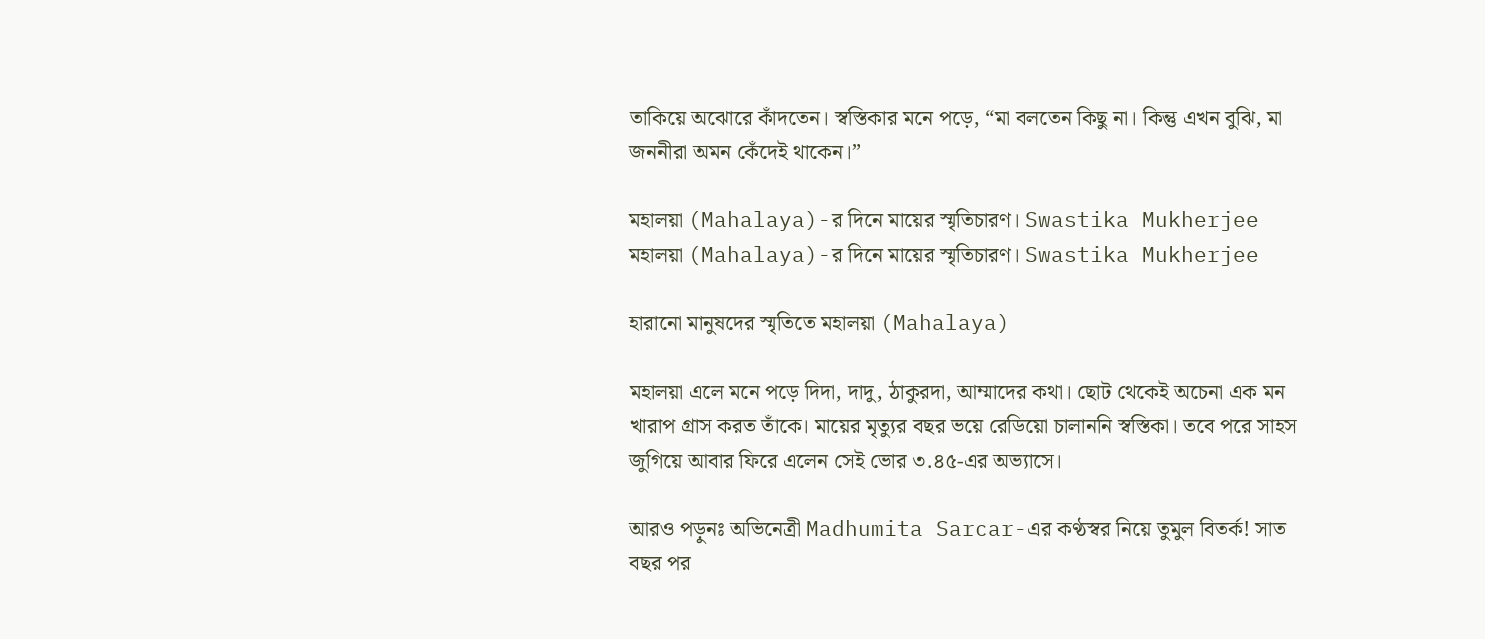তাকিয়ে অঝোরে কাঁদতেন। স্বস্তিকার মনে পড়ে, “মা বলতেন কিছু না। কিন্তু এখন বুঝি, মা জননীরা অমন কেঁদেই থাকেন।”

মহালয়া (Mahalaya)-র দিনে মায়ের স্মৃতিচারণ। Swastika Mukherjee
মহালয়া (Mahalaya)-র দিনে মায়ের স্মৃতিচারণ। Swastika Mukherjee

হারানো মানুষদের স্মৃতিতে মহালয়া (Mahalaya)

মহালয়া এলে মনে পড়ে দিদা, দাদু, ঠাকুরদা, আম্মাদের কথা। ছোট থেকেই অচেনা এক মন খারাপ গ্রাস করত তাঁকে। মায়ের মৃত্যুর বছর ভয়ে রেডিয়ো চালাননি স্বস্তিকা। তবে পরে সাহস জুগিয়ে আবার ফিরে এলেন সেই ভোর ৩.৪৫-এর অভ্যাসে।

আরও পড়ুনঃ অভিনেত্রী Madhumita Sarcar-এর কণ্ঠস্বর নিয়ে তুমুল বিতর্ক! সাত বছর পর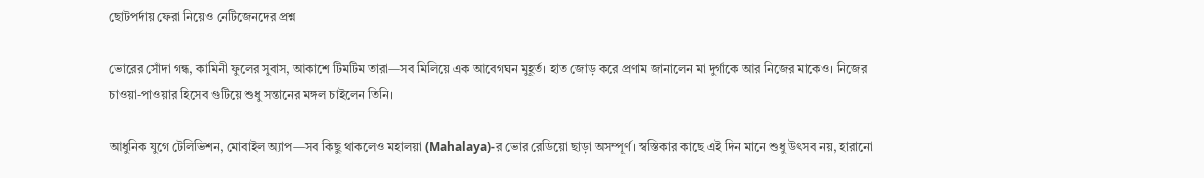ছোটপর্দায় ফেরা নিয়েও নেটিজেনদের প্রশ্ন

ভোরের সোঁদা গন্ধ, কামিনী ফুলের সুবাস, আকাশে টিমটিম তারা—সব মিলিয়ে এক আবেগঘন মুহূর্ত। হাত জোড় করে প্রণাম জানালেন মা দুর্গাকে আর নিজের মাকেও। নিজের চাওয়া-পাওয়ার হিসেব গুটিয়ে শুধু সন্তানের মঙ্গল চাইলেন তিনি।

আধুনিক যুগে টেলিভিশন, মোবাইল অ্যাপ—সব কিছু থাকলেও মহালয়া (Mahalaya)-র ভোর রেডিয়ো ছাড়া অসম্পূর্ণ। স্বস্তিকার কাছে এই দিন মানে শুধু উৎসব নয়, হারানো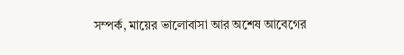সম্পর্ক, মায়ের ভালোবাসা আর অশেষ আবেগের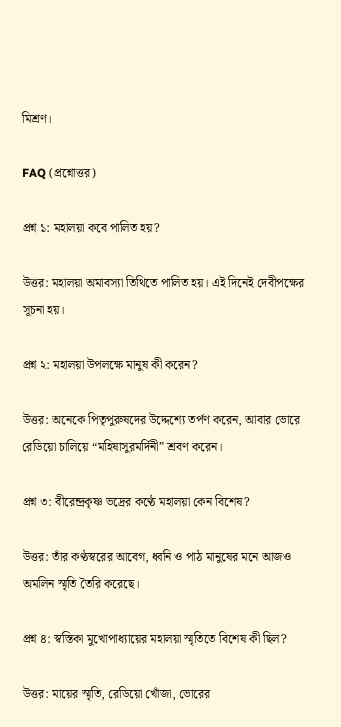মিশ্রণ।

FAQ (প্রশ্নোত্তর)

প্রশ্ন ১: মহালয়া কবে পালিত হয়?

উত্তর: মহালয়া অমাবস্যা তিথিতে পালিত হয়। এই দিনেই দেবীপক্ষের সূচনা হয়।

প্রশ্ন ২: মহালয়া উপলক্ষে মানুষ কী করেন?

উত্তর: অনেকে পিতৃপুরুষদের উদ্দেশ্যে তর্পণ করেন, আবার ভোরে রেডিয়ো চালিয়ে “মহিষাসুরমর্দিনী” শ্রবণ করেন।

প্রশ্ন ৩: বীরেন্দ্রকৃষ্ণ ভদ্রের কণ্ঠে মহালয়া কেন বিশেষ?

উত্তর: তাঁর কণ্ঠস্বরের আবেগ, ধ্বনি ও পাঠ মানুষের মনে আজও অমলিন স্মৃতি তৈরি করেছে।

প্রশ্ন ৪: স্বস্তিকা মুখোপাধ্যায়ের মহালয়া স্মৃতিতে বিশেষ কী ছিল?

উত্তর: মায়ের স্মৃতি, রেডিয়ো খোঁজা, ভোরের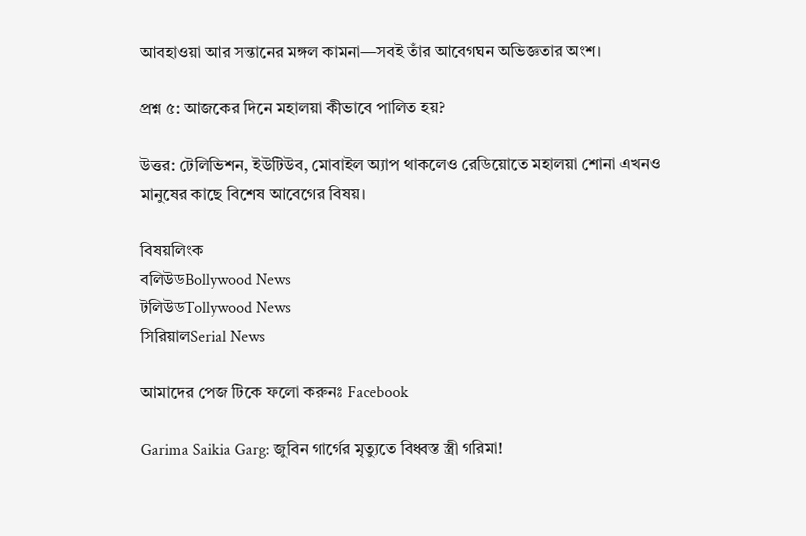আবহাওয়া আর সন্তানের মঙ্গল কামনা—সবই তাঁর আবেগঘন অভিজ্ঞতার অংশ।

প্রশ্ন ৫: আজকের দিনে মহালয়া কীভাবে পালিত হয়?

উত্তর: টেলিভিশন, ইউটিউব, মোবাইল অ্যাপ থাকলেও রেডিয়োতে মহালয়া শোনা এখনও মানুষের কাছে বিশেষ আবেগের বিষয়।

বিষয়লিংক
বলিউডBollywood News
টলিউডTollywood News
সিরিয়ালSerial News

আমাদের পেজ টিকে ফলো করুনঃ Facebook

Garima Saikia Garg: জুবিন গার্গের মৃত্যুতে বিধ্বস্ত স্ত্রী গরিমা!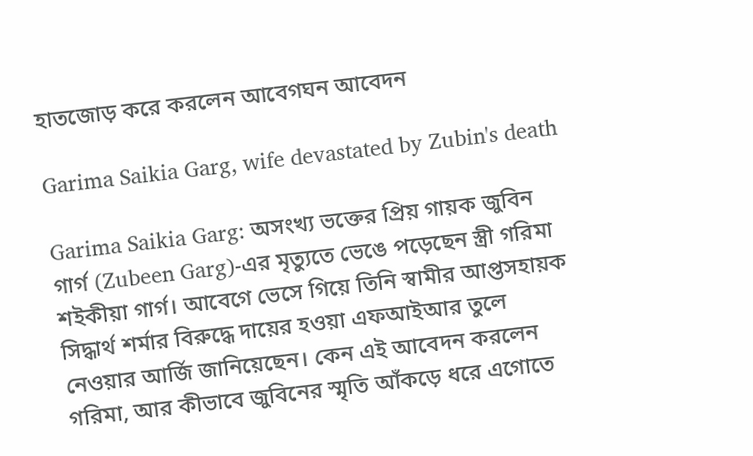হাতজোড় করে করলেন আবেগঘন আবেদন

Garima Saikia Garg, wife devastated by Zubin's death

Garima Saikia Garg: অসংখ্য ভক্তের প্রিয় গায়ক জুবিন গার্গ (Zubeen Garg)-এর মৃত্যুতে ভেঙে পড়েছেন স্ত্রী গরিমা শইকীয়া গার্গ। আবেগে ভেসে গিয়ে তিনি স্বামীর আপ্তসহায়ক সিদ্ধার্থ শর্মার বিরুদ্ধে দায়ের হওয়া এফআইআর তুলে নেওয়ার আর্জি জানিয়েছেন। কেন এই আবেদন করলেন গরিমা, আর কীভাবে জুবিনের স্মৃতি আঁকড়ে ধরে এগোতে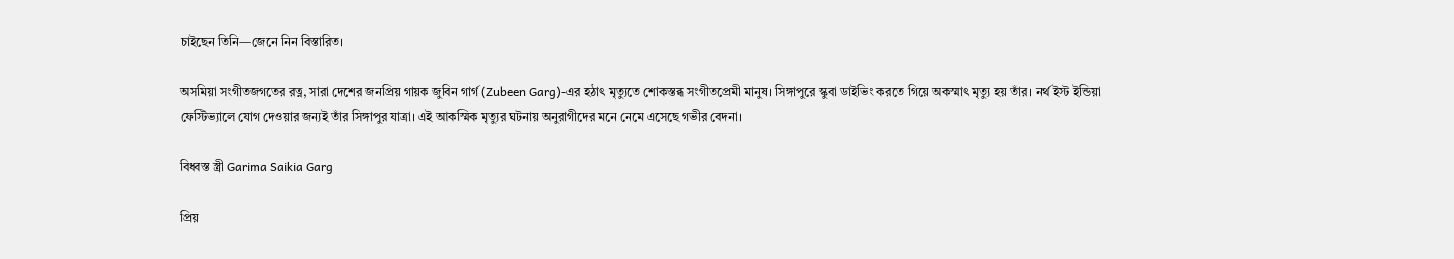চাইছেন তিনি—জেনে নিন বিস্তারিত।

অসমিয়া সংগীতজগতের রত্ন, সারা দেশের জনপ্রিয় গায়ক জুবিন গার্গ (Zubeen Garg)-এর হঠাৎ মৃত্যুতে শোকস্তব্ধ সংগীতপ্রেমী মানুষ। সিঙ্গাপুরে স্কুবা ডাইভিং করতে গিয়ে অকস্মাৎ মৃত্যু হয় তাঁর। নর্থ ইস্ট ইন্ডিয়া ফেস্টিভ্যালে যোগ দেওয়ার জন্যই তাঁর সিঙ্গাপুর যাত্রা। এই আকস্মিক মৃত্যুর ঘটনায় অনুরাগীদের মনে নেমে এসেছে গভীর বেদনা।

বিধ্বস্ত স্ত্রী Garima Saikia Garg

প্রিয়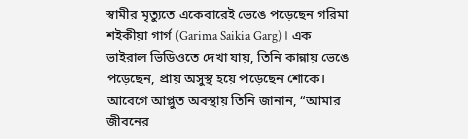স্বামীর মৃত্যুতে একেবারেই ভেঙে পড়েছেন গরিমা শইকীয়া গার্গ (Garima Saikia Garg)। এক ভাইরাল ভিডিওতে দেখা যায়, তিনি কান্নায় ভেঙে পড়েছেন, প্রায় অসুস্থ হয়ে পড়েছেন শোকে। আবেগে আপ্লুত অবস্থায় তিনি জানান, “আমার জীবনের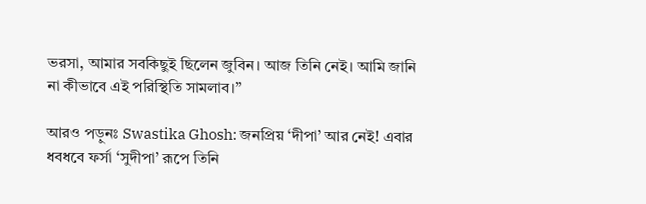ভরসা, আমার সবকিছুই ছিলেন জুবিন। আজ তিনি নেই। আমি জানি না কীভাবে এই পরিস্থিতি সামলাব।”

আরও পড়ুনঃ Swastika Ghosh: জনপ্রিয় ‘দীপা’ আর নেই! এবার ধবধবে ফর্সা ‘সুদীপা’ রূপে তিনি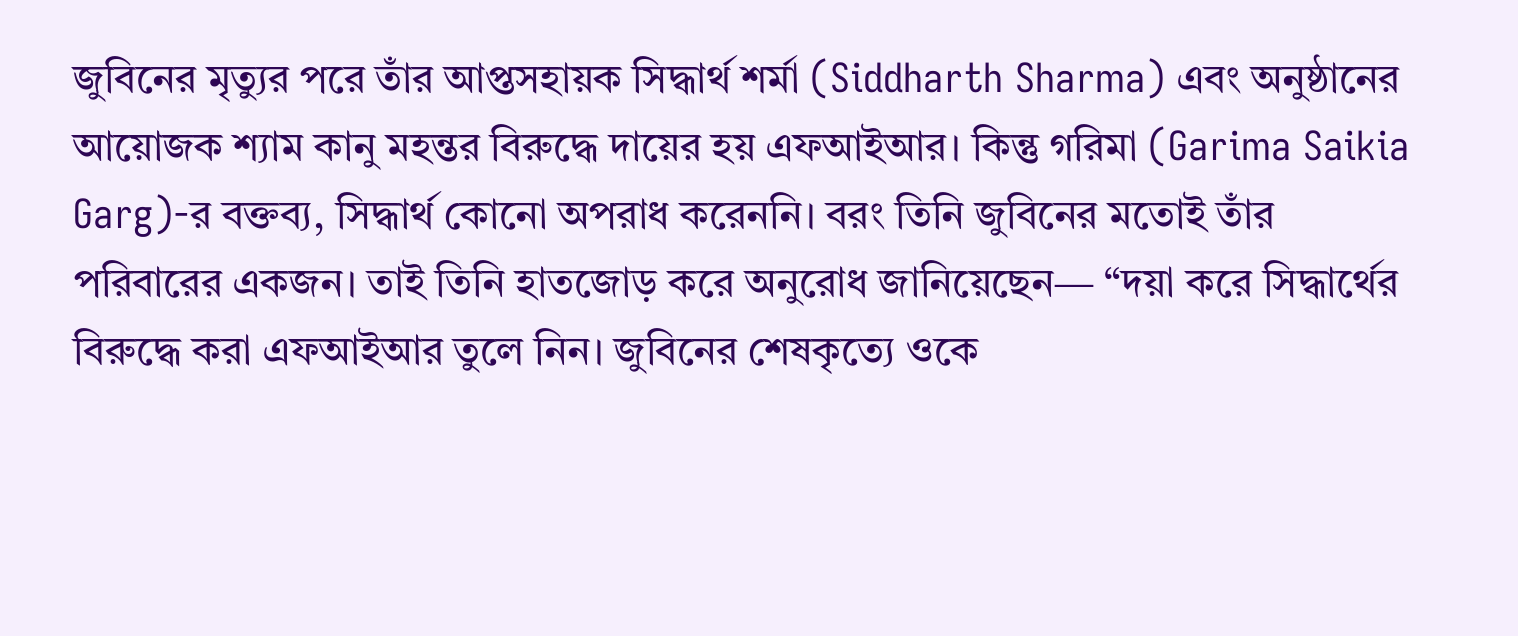জুবিনের মৃত্যুর পরে তাঁর আপ্তসহায়ক সিদ্ধার্থ শর্মা (Siddharth Sharma) এবং অনুষ্ঠানের আয়োজক শ্যাম কানু মহন্তর বিরুদ্ধে দায়ের হয় এফআইআর। কিন্তু গরিমা (Garima Saikia Garg)-র বক্তব্য, সিদ্ধার্থ কোনো অপরাধ করেননি। বরং তিনি জুবিনের মতোই তাঁর পরিবারের একজন। তাই তিনি হাতজোড় করে অনুরোধ জানিয়েছেন— “দয়া করে সিদ্ধার্থের বিরুদ্ধে করা এফআইআর তুলে নিন। জুবিনের শেষকৃত্যে ওকে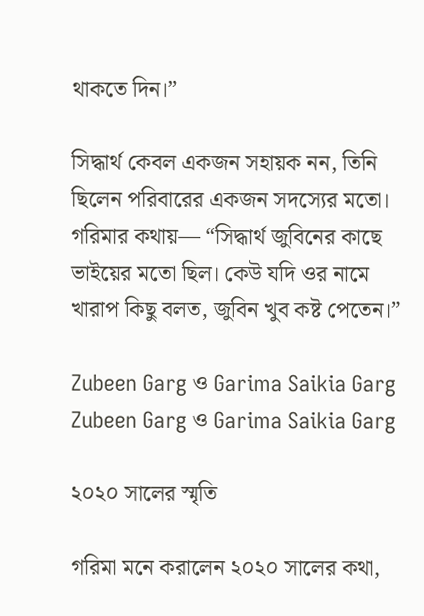থাকতে দিন।”

সিদ্ধার্থ কেবল একজন সহায়ক নন, তিনি ছিলেন পরিবারের একজন সদস্যের মতো। গরিমার কথায়— “সিদ্ধার্থ জুবিনের কাছে ভাইয়ের মতো ছিল। কেউ যদি ওর নামে খারাপ কিছু বলত, জুবিন খুব কষ্ট পেতেন।”

Zubeen Garg ও Garima Saikia Garg
Zubeen Garg ও Garima Saikia Garg

২০২০ সালের স্মৃতি

গরিমা মনে করালেন ২০২০ সালের কথা,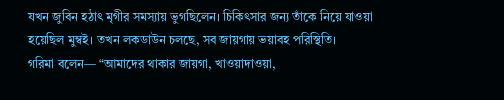যখন জুবিন হঠাৎ মৃগীর সমস্যায় ভুগছিলেন। চিকিৎসার জন্য তাঁকে নিয়ে যাওয়া হয়েছিল মুম্বই। তখন লকডাউন চলছে, সব জায়গায় ভয়াবহ পরিস্থিতি।
গরিমা বলেন— “আমাদের থাকার জায়গা, খাওয়াদাওয়া,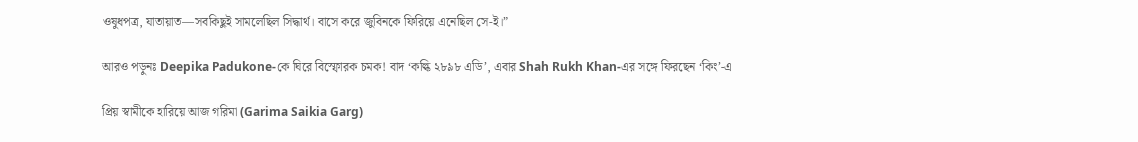ওষুধপত্র, যাতায়াত—সবকিছুই সামলেছিল সিদ্ধার্থ। বাসে করে জুবিনকে ফিরিয়ে এনেছিল সে-ই।”

আরও পড়ুনঃ Deepika Padukone-কে ঘিরে বিস্ফোরক চমক! বাদ ‘কল্কি ২৮৯৮ এডি’, এবার Shah Rukh Khan-এর সঙ্গে ফিরছেন ‘কিং’-এ

প্রিয় স্বামীকে হারিয়ে আজ গরিমা (Garima Saikia Garg)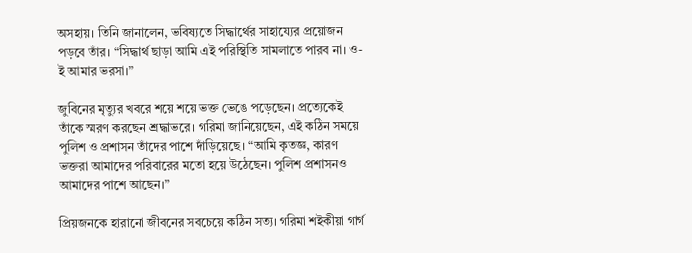অসহায়। তিনি জানালেন, ভবিষ্যতে সিদ্ধার্থের সাহায্যের প্রয়োজন পড়বে তাঁর। “সিদ্ধার্থ ছাড়া আমি এই পরিস্থিতি সামলাতে পারব না। ও-ই আমার ভরসা।”

জুবিনের মৃত্যুর খবরে শয়ে শয়ে ভক্ত ভেঙে পড়েছেন। প্রত্যেকেই তাঁকে স্মরণ করছেন শ্রদ্ধাভরে। গরিমা জানিয়েছেন, এই কঠিন সময়ে পুলিশ ও প্রশাসন তাঁদের পাশে দাঁড়িয়েছে। “আমি কৃতজ্ঞ, কারণ ভক্তরা আমাদের পরিবারের মতো হয়ে উঠেছেন। পুলিশ প্রশাসনও আমাদের পাশে আছেন।”

প্রিয়জনকে হারানো জীবনের সবচেয়ে কঠিন সত্য। গরিমা শইকীয়া গার্গ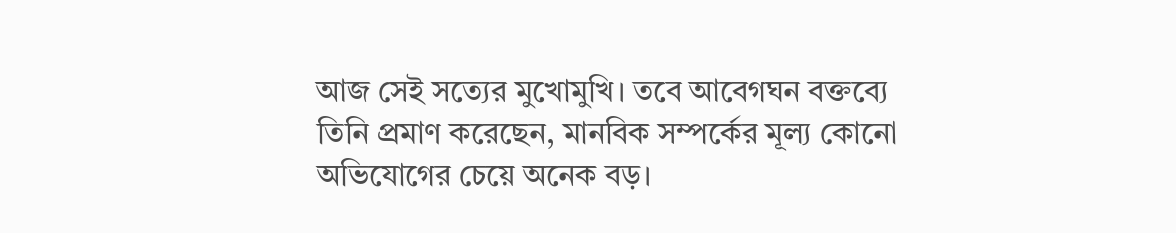আজ সেই সত্যের মুখোমুখি। তবে আবেগঘন বক্তব্যে তিনি প্রমাণ করেছেন, মানবিক সম্পর্কের মূল্য কোনো অভিযোগের চেয়ে অনেক বড়।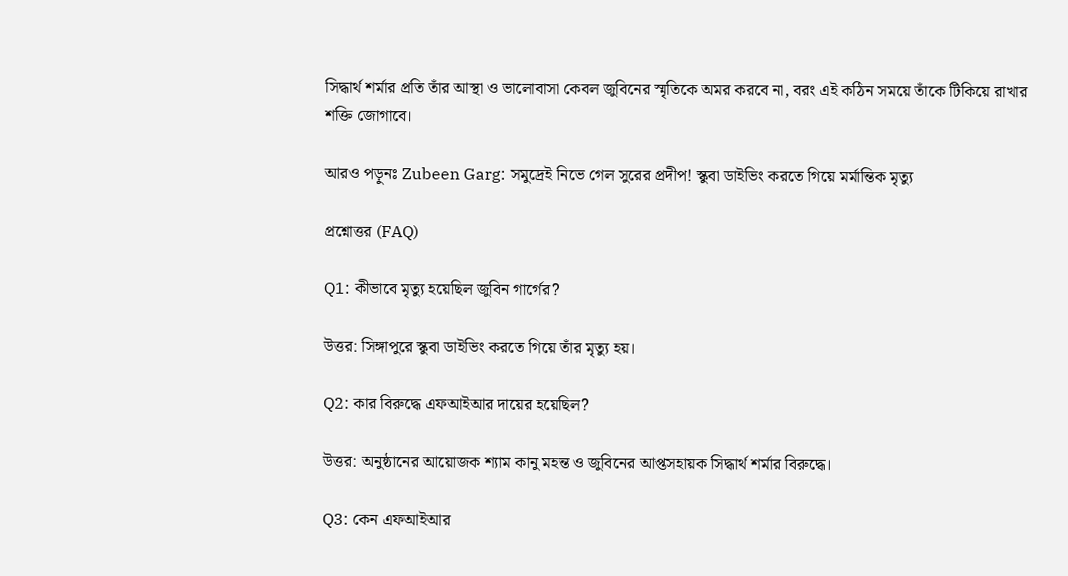সিদ্ধার্থ শর্মার প্রতি তাঁর আস্থা ও ভালোবাসা কেবল জুবিনের স্মৃতিকে অমর করবে না, বরং এই কঠিন সময়ে তাঁকে টিকিয়ে রাখার শক্তি জোগাবে।

আরও পড়ুনঃ Zubeen Garg: সমুদ্রেই নিভে গেল সুরের প্রদীপ! স্কুবা ডাইভিং করতে গিয়ে মর্মান্তিক মৃত্যু

প্রশ্নোত্তর (FAQ)

Q1: কীভাবে মৃত্যু হয়েছিল জুবিন গার্গের?

উত্তর: সিঙ্গাপুরে স্কুবা ডাইভিং করতে গিয়ে তাঁর মৃত্যু হয়।

Q2: কার বিরুদ্ধে এফআইআর দায়ের হয়েছিল?

উত্তর: অনুষ্ঠানের আয়োজক শ্যাম কানু মহন্ত ও জুবিনের আপ্তসহায়ক সিদ্ধার্থ শর্মার বিরুদ্ধে।

Q3: কেন এফআইআর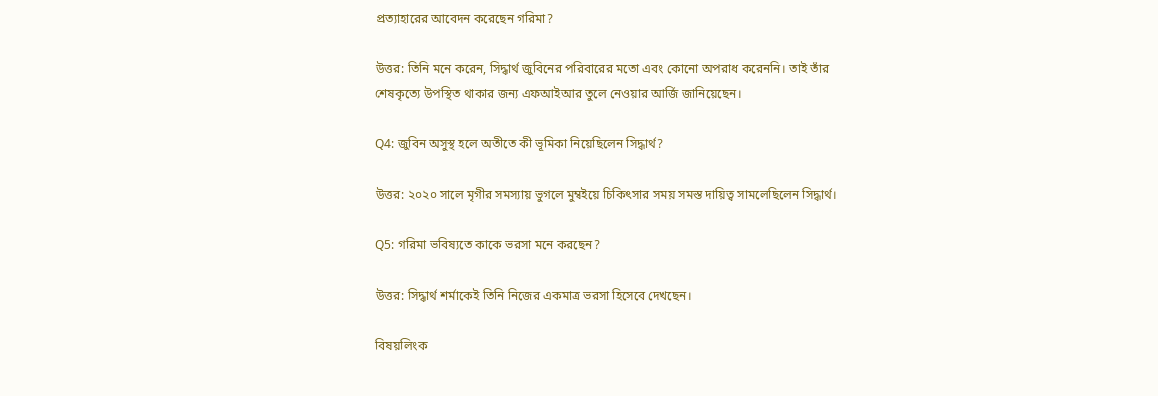প্রত্যাহারের আবেদন করেছেন গরিমা?

উত্তর: তিনি মনে করেন, সিদ্ধার্থ জুবিনের পরিবারের মতো এবং কোনো অপরাধ করেননি। তাই তাঁর শেষকৃত্যে উপস্থিত থাকার জন্য এফআইআর তুলে নেওয়ার আর্জি জানিয়েছেন।

Q4: জুবিন অসুস্থ হলে অতীতে কী ভূমিকা নিয়েছিলেন সিদ্ধার্থ?

উত্তর: ২০২০ সালে মৃগীর সমস্যায় ভুগলে মুম্বইয়ে চিকিৎসার সময় সমস্ত দায়িত্ব সামলেছিলেন সিদ্ধার্থ।

Q5: গরিমা ভবিষ্যতে কাকে ভরসা মনে করছেন?

উত্তর: সিদ্ধার্থ শর্মাকেই তিনি নিজের একমাত্র ভরসা হিসেবে দেখছেন।

বিষয়লিংক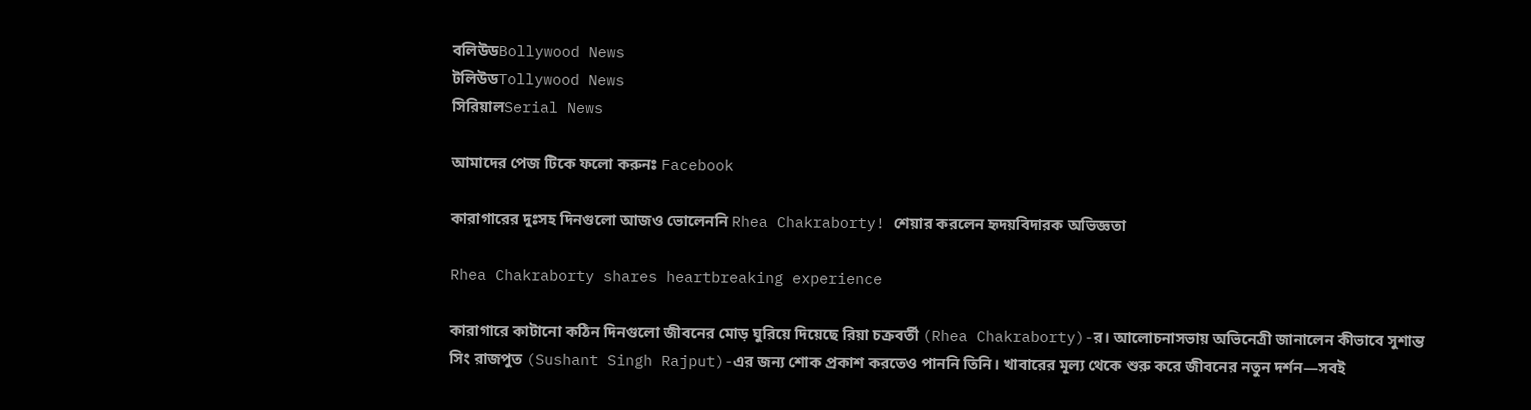বলিউডBollywood News
টলিউডTollywood News
সিরিয়ালSerial News

আমাদের পেজ টিকে ফলো করুনঃ Facebook

কারাগারের দুঃসহ দিনগুলো আজও ভোলেননি Rhea Chakraborty! শেয়ার করলেন হৃদয়বিদারক অভিজ্ঞতা

Rhea Chakraborty shares heartbreaking experience

কারাগারে কাটানো কঠিন দিনগুলো জীবনের মোড় ঘুরিয়ে দিয়েছে রিয়া চক্রবর্তী (Rhea Chakraborty)-র। আলোচনাসভায় অভিনেত্রী জানালেন কীভাবে সুশান্ত সিং রাজপুত (Sushant Singh Rajput)-এর জন্য শোক প্রকাশ করতেও পাননি তিনি। খাবারের মূল্য থেকে শুরু করে জীবনের নতুন দর্শন—সবই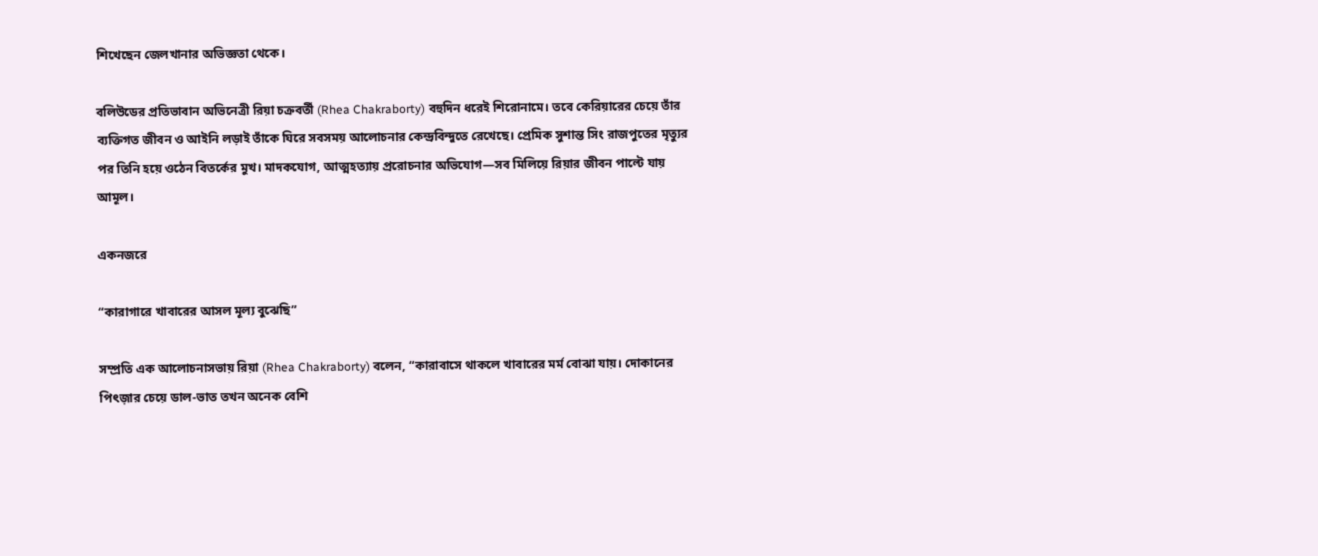শিখেছেন জেলখানার অভিজ্ঞতা থেকে।

বলিউডের প্রতিভাবান অভিনেত্রী রিয়া চক্রবর্তী (Rhea Chakraborty) বহুদিন ধরেই শিরোনামে। তবে কেরিয়ারের চেয়ে তাঁর ব্যক্তিগত জীবন ও আইনি লড়াই তাঁকে ঘিরে সবসময় আলোচনার কেন্দ্রবিন্দুতে রেখেছে। প্রেমিক সুশান্ত সিং রাজপুতের মৃত্যুর পর তিনি হয়ে ওঠেন বিতর্কের মুখ। মাদকযোগ, আত্মহত্যায় প্ররোচনার অভিযোগ—সব মিলিয়ে রিয়ার জীবন পাল্টে যায় আমূল।

একনজরে

“কারাগারে খাবারের আসল মূল্য বুঝেছি”

সম্প্রতি এক আলোচনাসভায় রিয়া (Rhea Chakraborty) বলেন, “কারাবাসে থাকলে খাবারের মর্ম বোঝা যায়। দোকানের পিৎজ়ার চেয়ে ডাল-ভাত তখন অনেক বেশি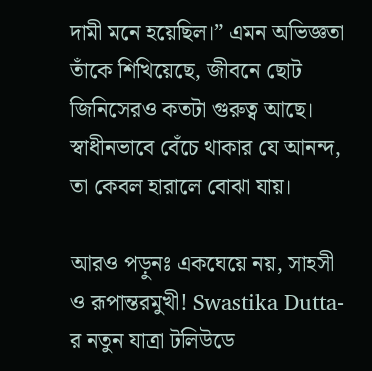দামী মনে হয়েছিল।” এমন অভিজ্ঞতা তাঁকে শিখিয়েছে, জীবনে ছোট জিনিসেরও কতটা গুরুত্ব আছে। স্বাধীনভাবে বেঁচে থাকার যে আনন্দ, তা কেবল হারালে বোঝা যায়।

আরও পড়ুনঃ একঘেয়ে নয়, সাহসী ও রূপান্তরমুখী! Swastika Dutta-র নতুন যাত্রা টলিউডে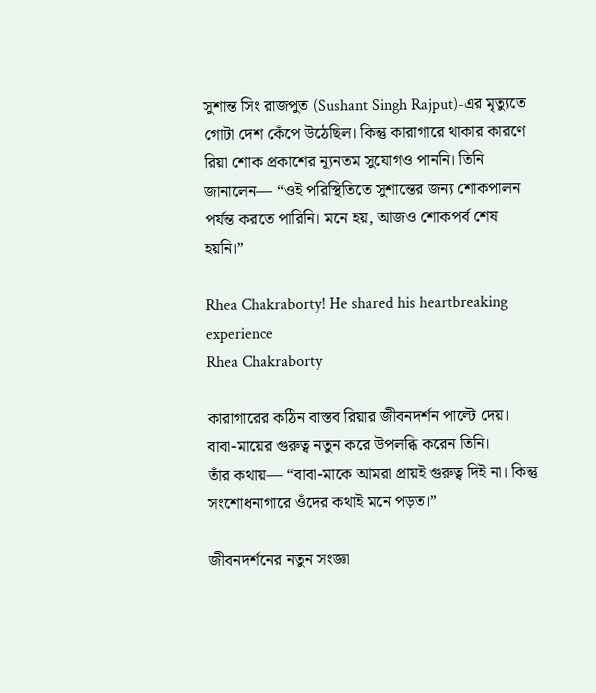সুশান্ত সিং রাজপুত (Sushant Singh Rajput)-এর মৃত্যুতে গোটা দেশ কেঁপে উঠেছিল। কিন্তু কারাগারে থাকার কারণে রিয়া শোক প্রকাশের ন্যূনতম সুযোগও পাননি। তিনি জানালেন— “ওই পরিস্থিতিতে সুশান্তের জন্য শোকপালন পর্যন্ত করতে পারিনি। মনে হয়, আজও শোকপর্ব শেষ হয়নি।”

Rhea Chakraborty! He shared his heartbreaking experience
Rhea Chakraborty

কারাগারের কঠিন বাস্তব রিয়ার জীবনদর্শন পাল্টে দেয়। বাবা-মায়ের গুরুত্ব নতুন করে উপলব্ধি করেন তিনি।
তাঁর কথায়— “বাবা-মাকে আমরা প্রায়ই গুরুত্ব দিই না। কিন্তু সংশোধনাগারে ওঁদের কথাই মনে পড়ত।”

জীবনদর্শনের নতুন সংজ্ঞা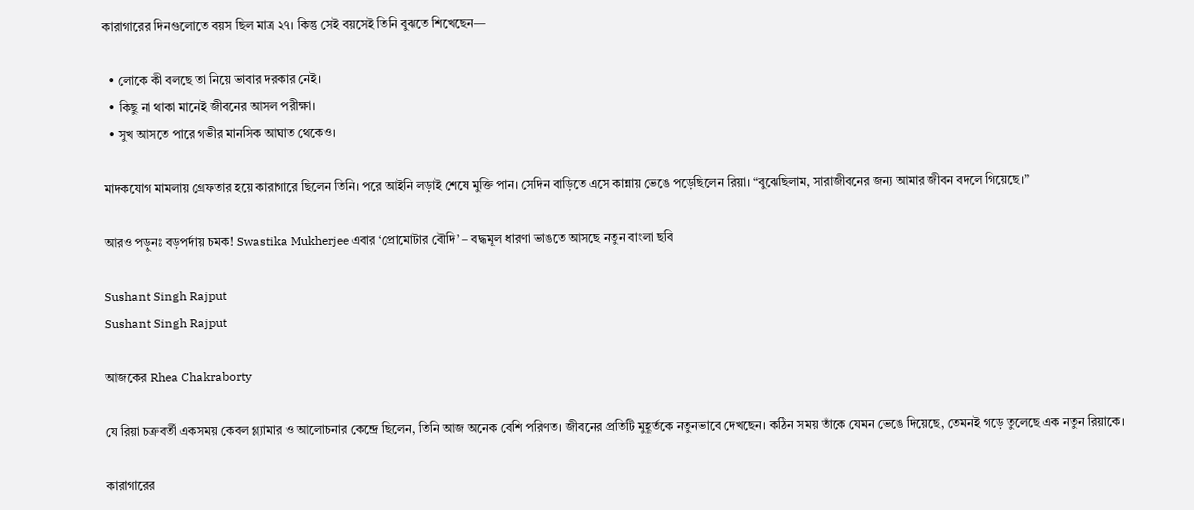কারাগারের দিনগুলোতে বয়স ছিল মাত্র ২৭। কিন্তু সেই বয়সেই তিনি বুঝতে শিখেছেন—

  • লোকে কী বলছে তা নিয়ে ভাবার দরকার নেই।
  • কিছু না থাকা মানেই জীবনের আসল পরীক্ষা।
  • সুখ আসতে পারে গভীর মানসিক আঘাত থেকেও।

মাদকযোগ মামলায় গ্রেফতার হয়ে কারাগারে ছিলেন তিনি। পরে আইনি লড়াই শেষে মুক্তি পান। সেদিন বাড়িতে এসে কান্নায় ভেঙে পড়েছিলেন রিয়া। “বুঝেছিলাম, সারাজীবনের জন্য আমার জীবন বদলে গিয়েছে।”

আরও পড়ুনঃ বড়পর্দায় চমক! Swastika Mukherjee এবার ‘প্রোমোটার বৌদি’ – বদ্ধমূল ধারণা ভাঙতে আসছে নতুন বাংলা ছবি

Sushant Singh Rajput
Sushant Singh Rajput

আজকের Rhea Chakraborty

যে রিয়া চক্রবর্তী একসময় কেবল গ্ল্যামার ও আলোচনার কেন্দ্রে ছিলেন, তিনি আজ অনেক বেশি পরিণত। জীবনের প্রতিটি মুহূর্তকে নতুনভাবে দেখছেন। কঠিন সময় তাঁকে যেমন ভেঙে দিয়েছে, তেমনই গড়ে তুলেছে এক নতুন রিয়াকে।

কারাগারের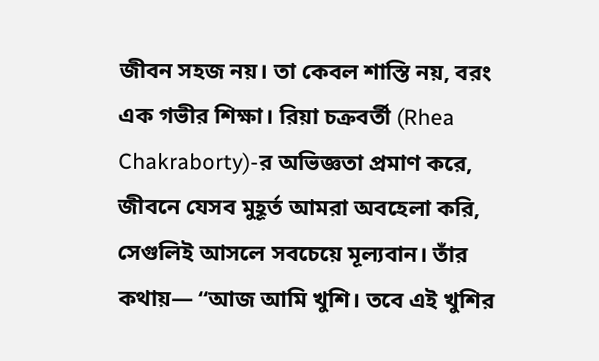জীবন সহজ নয়। তা কেবল শাস্তি নয়, বরং এক গভীর শিক্ষা। রিয়া চক্রবর্তী (Rhea Chakraborty)-র অভিজ্ঞতা প্রমাণ করে, জীবনে যেসব মুহূর্ত আমরা অবহেলা করি, সেগুলিই আসলে সবচেয়ে মূল্যবান। তাঁর কথায়— “আজ আমি খুশি। তবে এই খুশির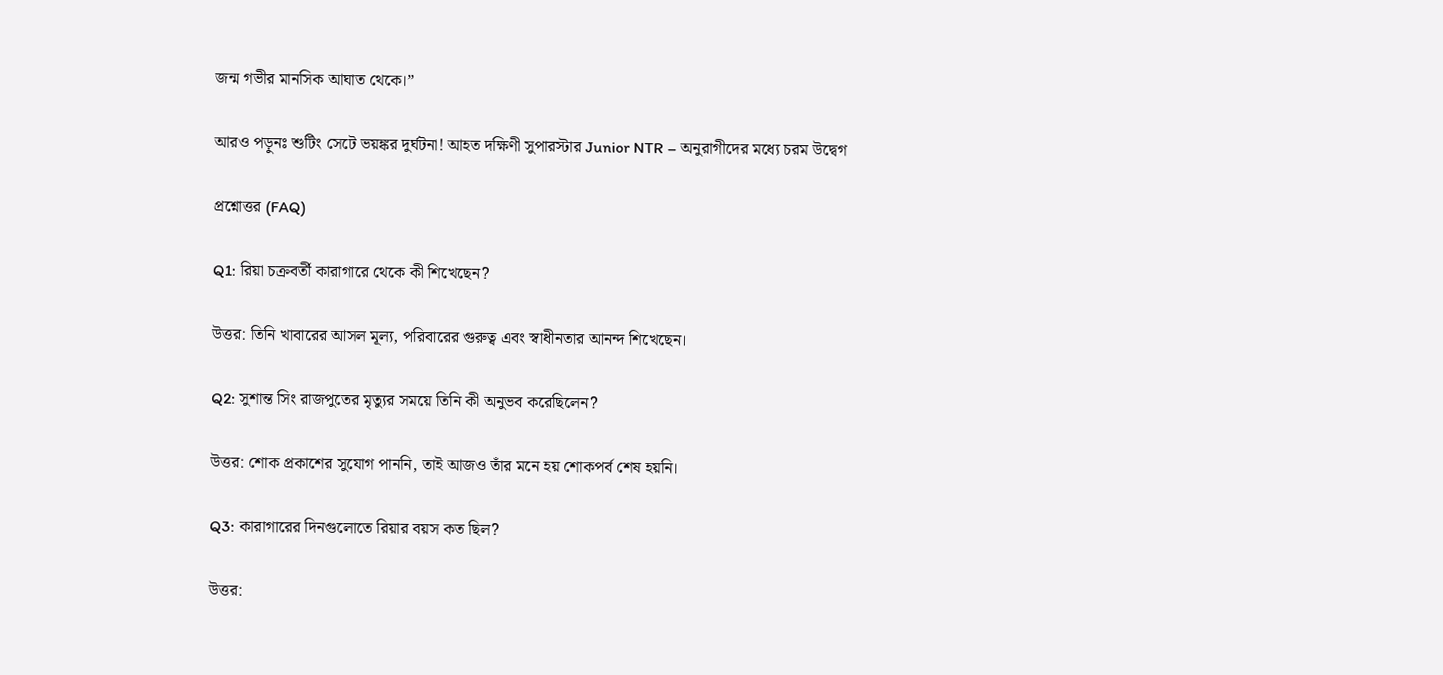জন্ম গভীর মানসিক আঘাত থেকে।”

আরও পড়ুনঃ শুটিং সেটে ভয়ঙ্কর দুর্ঘটনা! আহত দক্ষিণী সুপারস্টার Junior NTR – অনুরাগীদের মধ্যে চরম উদ্বেগ

প্রশ্নোত্তর (FAQ)

Q1: রিয়া চক্রবর্তী কারাগারে থেকে কী শিখেছেন?

উত্তর: তিনি খাবারের আসল মূল্য, পরিবারের গুরুত্ব এবং স্বাধীনতার আনন্দ শিখেছেন।

Q2: সুশান্ত সিং রাজপুতের মৃত্যুর সময়ে তিনি কী অনুভব করেছিলেন?

উত্তর: শোক প্রকাশের সুযোগ পাননি, তাই আজও তাঁর মনে হয় শোকপর্ব শেষ হয়নি।

Q3: কারাগারের দিনগুলোতে রিয়ার বয়স কত ছিল?

উত্তর: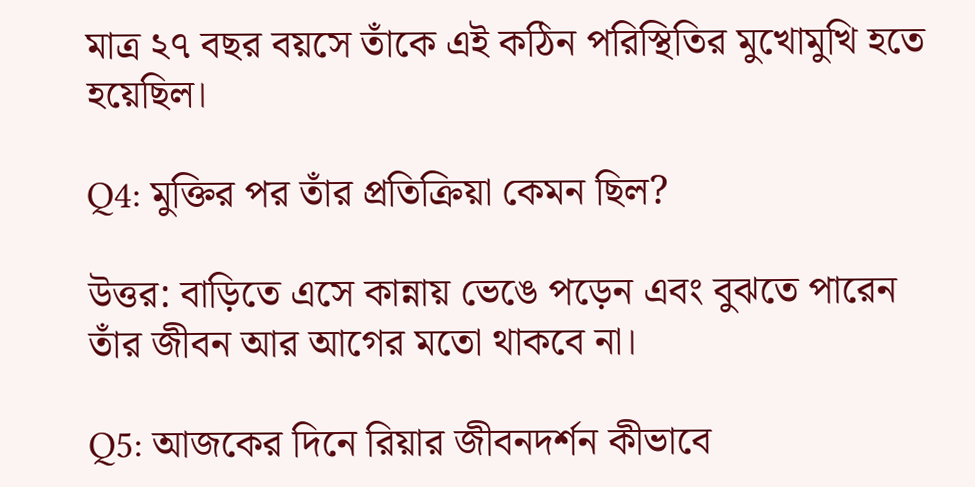মাত্র ২৭ বছর বয়সে তাঁকে এই কঠিন পরিস্থিতির মুখোমুখি হতে হয়েছিল।

Q4: মুক্তির পর তাঁর প্রতিক্রিয়া কেমন ছিল?

উত্তর: বাড়িতে এসে কান্নায় ভেঙে পড়েন এবং বুঝতে পারেন তাঁর জীবন আর আগের মতো থাকবে না।

Q5: আজকের দিনে রিয়ার জীবনদর্শন কীভাবে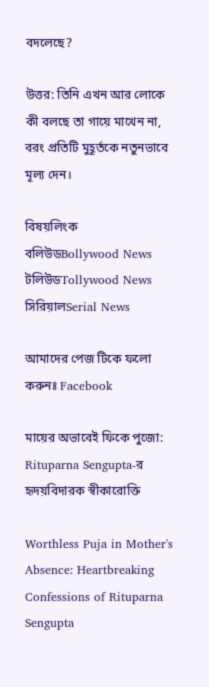বদলেছে?

উত্তর: তিনি এখন আর লোকে কী বলছে তা গায়ে মাখেন না, বরং প্রতিটি মুহূর্তকে নতুনভাবে মূল্য দেন।

বিষয়লিংক
বলিউডBollywood News
টলিউডTollywood News
সিরিয়ালSerial News

আমাদের পেজ টিকে ফলো করুনঃ Facebook

মায়ের অভাবেই ফিকে পুজো: Rituparna Sengupta-র হৃদয়বিদারক স্বীকারোক্তি

Worthless Puja in Mother's Absence: Heartbreaking Confessions of Rituparna Sengupta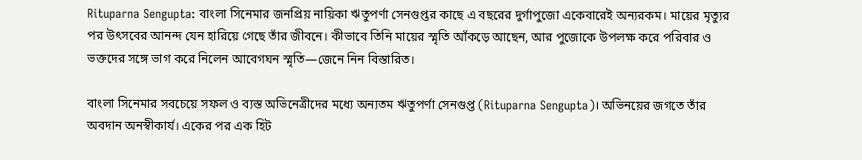Rituparna Sengupta: বাংলা সিনেমার জনপ্রিয় নায়িকা ঋতুপর্ণা সেনগুপ্তর কাছে এ বছরের দুর্গাপুজো একেবারেই অন্যরকম। মায়ের মৃত্যুর পর উৎসবের আনন্দ যেন হারিয়ে গেছে তাঁর জীবনে। কীভাবে তিনি মায়ের স্মৃতি আঁকড়ে আছেন, আর পুজোকে উপলক্ষ করে পরিবার ও ভক্তদের সঙ্গে ভাগ করে নিলেন আবেগঘন স্মৃতি—জেনে নিন বিস্তারিত।

বাংলা সিনেমার সবচেয়ে সফল ও ব্যস্ত অভিনেত্রীদের মধ্যে অন্যতম ঋতুপর্ণা সেনগুপ্ত (Rituparna Sengupta)। অভিনয়ের জগতে তাঁর অবদান অনস্বীকার্য। একের পর এক হিট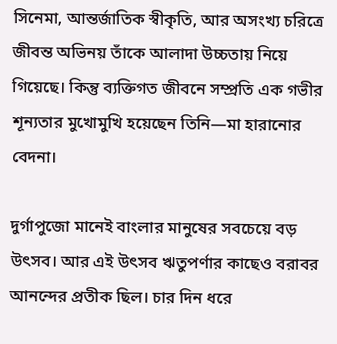সিনেমা, আন্তর্জাতিক স্বীকৃতি, আর অসংখ্য চরিত্রে জীবন্ত অভিনয় তাঁকে আলাদা উচ্চতায় নিয়ে গিয়েছে। কিন্তু ব্যক্তিগত জীবনে সম্প্রতি এক গভীর শূন্যতার মুখোমুখি হয়েছেন তিনি—মা হারানোর বেদনা।

দুর্গাপুজো মানেই বাংলার মানুষের সবচেয়ে বড় উৎসব। আর এই উৎসব ঋতুপর্ণার কাছেও বরাবর আনন্দের প্রতীক ছিল। চার দিন ধরে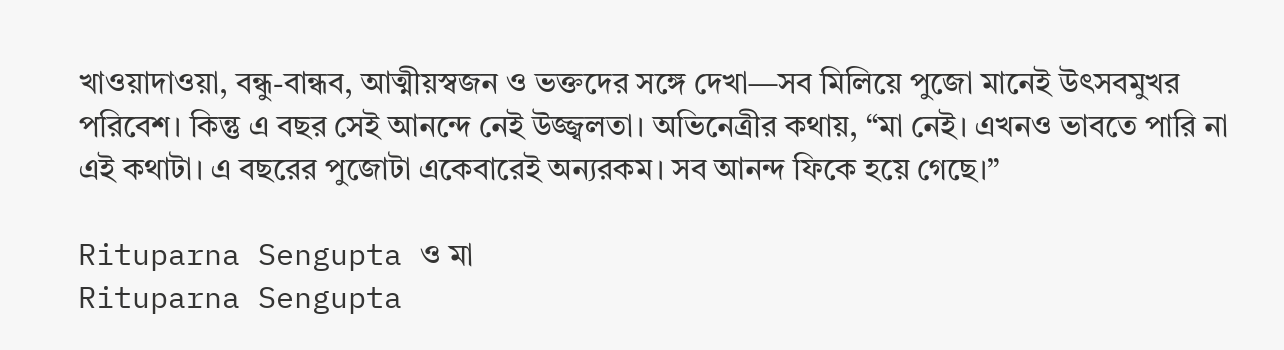খাওয়াদাওয়া, বন্ধু-বান্ধব, আত্মীয়স্বজন ও ভক্তদের সঙ্গে দেখা—সব মিলিয়ে পুজো মানেই উৎসবমুখর পরিবেশ। কিন্তু এ বছর সেই আনন্দে নেই উজ্জ্বলতা। অভিনেত্রীর কথায়, “মা নেই। এখনও ভাবতে পারি না এই কথাটা। এ বছরের পুজোটা একেবারেই অন্যরকম। সব আনন্দ ফিকে হয়ে গেছে।”

Rituparna Sengupta ও মা
Rituparna Sengupta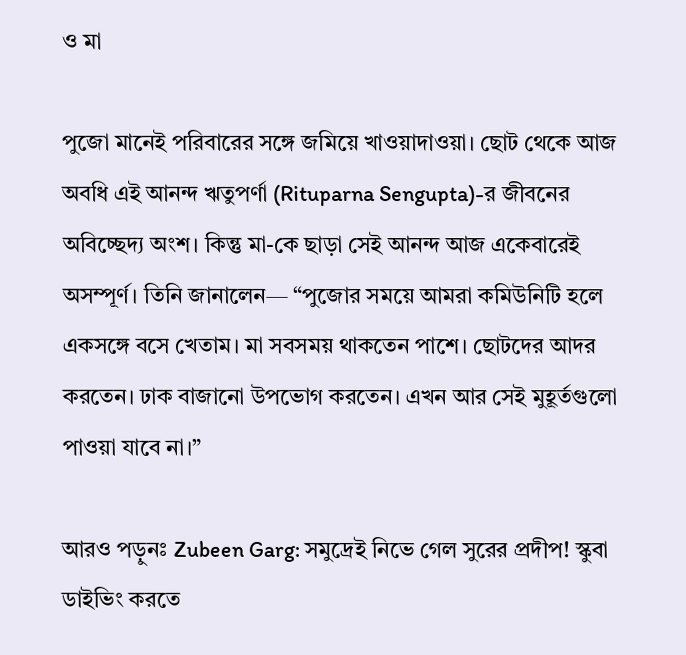ও মা

পুজো মানেই পরিবারের সঙ্গে জমিয়ে খাওয়াদাওয়া। ছোট থেকে আজ অবধি এই আনন্দ ঋতুপর্ণা (Rituparna Sengupta)-র জীবনের অবিচ্ছেদ্য অংশ। কিন্তু মা-কে ছাড়া সেই আনন্দ আজ একেবারেই অসম্পূর্ণ। তিনি জানালেন— “পুজোর সময়ে আমরা কমিউনিটি হলে একসঙ্গে বসে খেতাম। মা সবসময় থাকতেন পাশে। ছোটদের আদর করতেন। ঢাক বাজানো উপভোগ করতেন। এখন আর সেই মুহূর্তগুলো পাওয়া যাবে না।”

আরও পড়ুনঃ Zubeen Garg: সমুদ্রেই নিভে গেল সুরের প্রদীপ! স্কুবা ডাইভিং করতে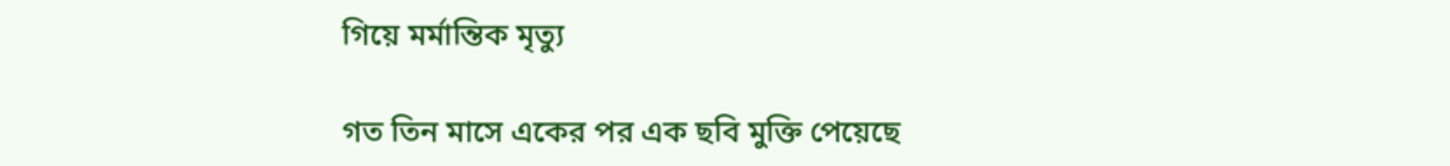গিয়ে মর্মান্তিক মৃত্যু

গত তিন মাসে একের পর এক ছবি মুক্তি পেয়েছে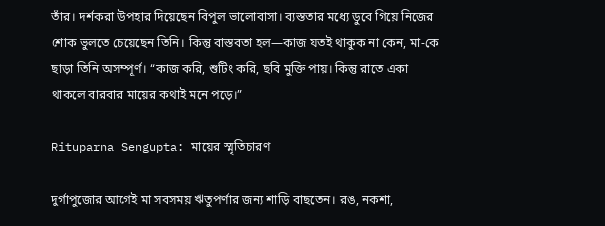তাঁর। দর্শকরা উপহার দিয়েছেন বিপুল ভালোবাসা। ব্যস্ততার মধ্যে ডুবে গিয়ে নিজের শোক ভুলতে চেয়েছেন তিনি। কিন্তু বাস্তবতা হল—কাজ যতই থাকুক না কেন, মা-কে ছাড়া তিনি অসম্পূর্ণ। “কাজ করি, শুটিং করি, ছবি মুক্তি পায়। কিন্তু রাতে একা থাকলে বারবার মায়ের কথাই মনে পড়ে।”

Rituparna Sengupta: মায়ের স্মৃতিচারণ

দুর্গাপুজোর আগেই মা সবসময় ঋতুপর্ণার জন্য শাড়ি বাছতেন। রঙ, নকশা,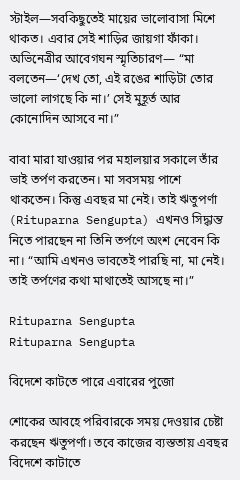স্টাইল—সবকিছুতেই মায়ের ভালোবাসা মিশে থাকত। এবার সেই শাড়ির জায়গা ফাঁকা। অভিনেত্রীর আবেগঘন স্মৃতিচারণ— “মা বলতেন—‘দেখ তো, এই রঙের শাড়িটা তোর ভালো লাগছে কি না।’ সেই মুহূর্ত আর কোনোদিন আসবে না।”

বাবা মারা যাওয়ার পর মহালয়ার সকালে তাঁর ভাই তর্পণ করতেন। মা সবসময় পাশে থাকতেন। কিন্তু এবছর মা নেই। তাই ঋতুপর্ণা (Rituparna Sengupta) এখনও সিদ্ধান্ত নিতে পারছেন না তিনি তর্পণে অংশ নেবেন কি না। “আমি এখনও ভাবতেই পারছি না, মা নেই। তাই তর্পণের কথা মাথাতেই আসছে না।”

Rituparna Sengupta
Rituparna Sengupta

বিদেশে কাটতে পারে এবারের পুজো

শোকের আবহে পরিবারকে সময় দেওয়ার চেষ্টা করছেন ঋতুপর্ণা। তবে কাজের ব্যস্ততায় এবছর বিদেশে কাটাতে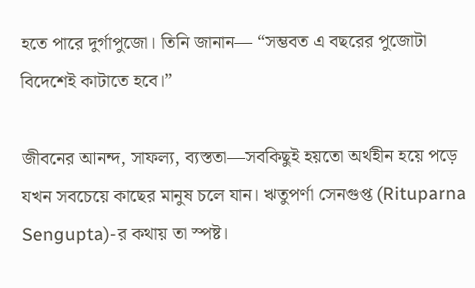হতে পারে দুর্গাপুজো। তিনি জানান— “সম্ভবত এ বছরের পুজোটা বিদেশেই কাটাতে হবে।”

জীবনের আনন্দ, সাফল্য, ব্যস্ততা—সবকিছুই হয়তো অর্থহীন হয়ে পড়ে যখন সবচেয়ে কাছের মানুষ চলে যান। ঋতুপর্ণা সেনগুপ্ত (Rituparna Sengupta)-র কথায় তা স্পষ্ট।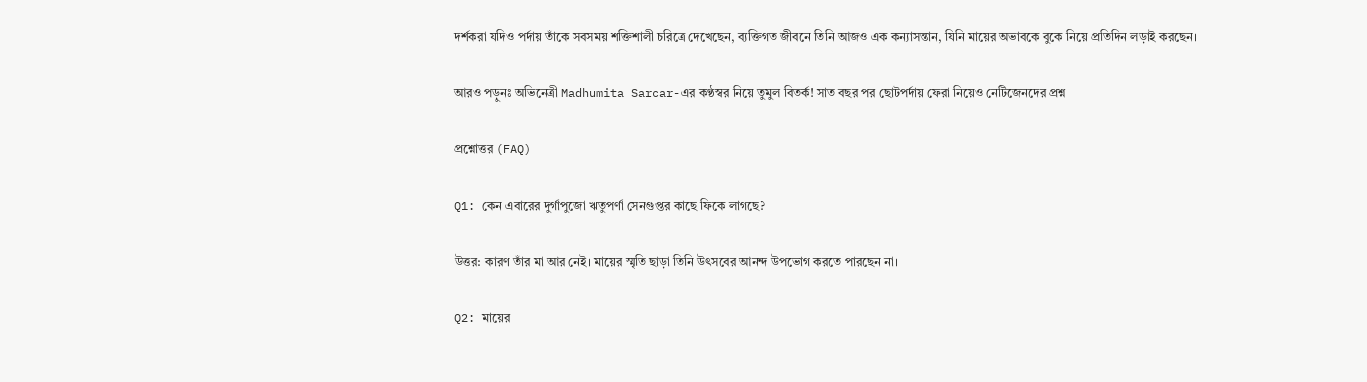দর্শকরা যদিও পর্দায় তাঁকে সবসময় শক্তিশালী চরিত্রে দেখেছেন, ব্যক্তিগত জীবনে তিনি আজও এক কন্যাসন্তান, যিনি মায়ের অভাবকে বুকে নিয়ে প্রতিদিন লড়াই করছেন।

আরও পড়ুনঃ অভিনেত্রী Madhumita Sarcar-এর কণ্ঠস্বর নিয়ে তুমুল বিতর্ক! সাত বছর পর ছোটপর্দায় ফেরা নিয়েও নেটিজেনদের প্রশ্ন

প্রশ্নোত্তর (FAQ)

Q1: কেন এবারের দুর্গাপুজো ঋতুপর্ণা সেনগুপ্তর কাছে ফিকে লাগছে?

উত্তর: কারণ তাঁর মা আর নেই। মায়ের স্মৃতি ছাড়া তিনি উৎসবের আনন্দ উপভোগ করতে পারছেন না।

Q2: মায়ের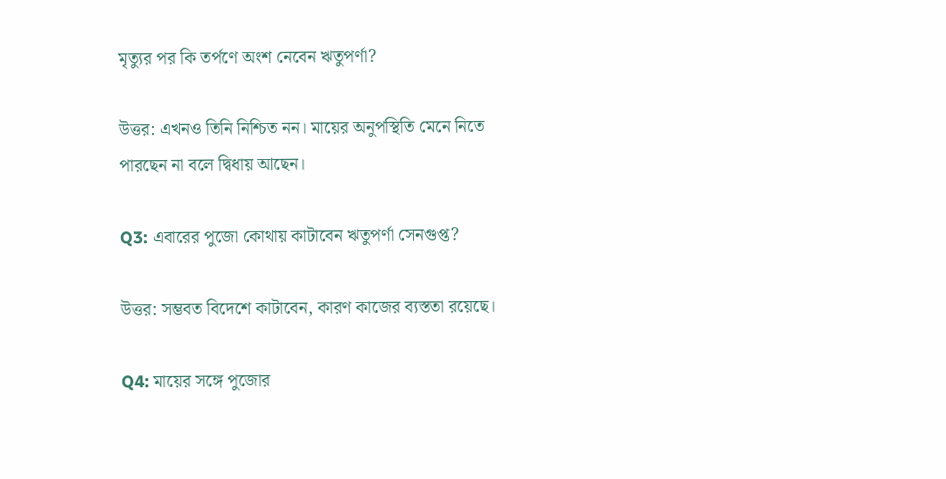মৃত্যুর পর কি তর্পণে অংশ নেবেন ঋতুপর্ণা?

উত্তর: এখনও তিনি নিশ্চিত নন। মায়ের অনুপস্থিতি মেনে নিতে পারছেন না বলে দ্বিধায় আছেন।

Q3: এবারের পুজো কোথায় কাটাবেন ঋতুপর্ণা সেনগুপ্ত?

উত্তর: সম্ভবত বিদেশে কাটাবেন, কারণ কাজের ব্যস্ততা রয়েছে।

Q4: মায়ের সঙ্গে পুজোর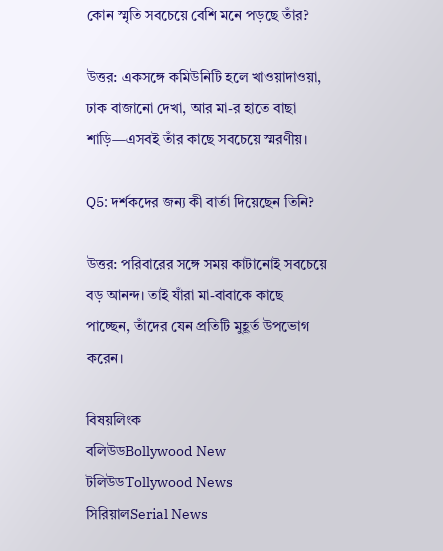কোন স্মৃতি সবচেয়ে বেশি মনে পড়ছে তাঁর?

উত্তর: একসঙ্গে কমিউনিটি হলে খাওয়াদাওয়া, ঢাক বাজানো দেখা, আর মা-র হাতে বাছা শাড়ি—এসবই তাঁর কাছে সবচেয়ে স্মরণীয়।

Q5: দর্শকদের জন্য কী বার্তা দিয়েছেন তিনি?

উত্তর: পরিবারের সঙ্গে সময় কাটানোই সবচেয়ে বড় আনন্দ। তাই যাঁরা মা-বাবাকে কাছে পাচ্ছেন, তাঁদের যেন প্রতিটি মুহূর্ত উপভোগ করেন।

বিষয়লিংক
বলিউডBollywood New
টলিউডTollywood News
সিরিয়ালSerial News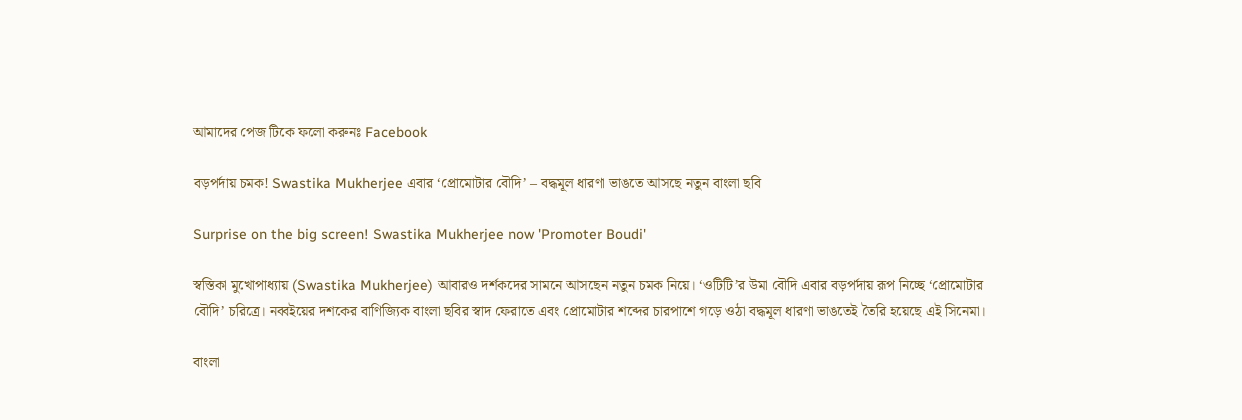আমাদের পেজ টিকে ফলো করুনঃ Facebook

বড়পর্দায় চমক! Swastika Mukherjee এবার ‘প্রোমোটার বৌদি’ – বদ্ধমূল ধারণা ভাঙতে আসছে নতুন বাংলা ছবি

Surprise on the big screen! Swastika Mukherjee now 'Promoter Boudi'

স্বস্তিকা মুখোপাধ্যায় (Swastika Mukherjee) আবারও দর্শকদের সামনে আসছেন নতুন চমক নিয়ে। ‘ওটিটি’র উমা বৌদি এবার বড়পর্দায় রূপ নিচ্ছে ‘প্রোমোটার বৌদি’ চরিত্রে। নব্বইয়ের দশকের বাণিজ্যিক বাংলা ছবির স্বাদ ফেরাতে এবং প্রোমোটার শব্দের চারপাশে গড়ে ওঠা বদ্ধমূল ধারণা ভাঙতেই তৈরি হয়েছে এই সিনেমা।

বাংলা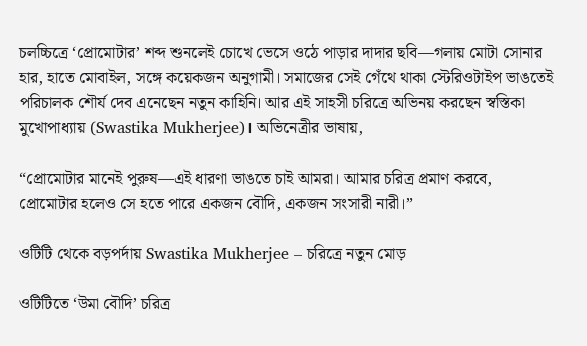চলচ্চিত্রে ‘প্রোমোটার’ শব্দ শুনলেই চোখে ভেসে ওঠে পাড়ার দাদার ছবি—গলায় মোটা সোনার হার, হাতে মোবাইল, সঙ্গে কয়েকজন অনুগামী। সমাজের সেই গেঁথে থাকা স্টেরিওটাইপ ভাঙতেই পরিচালক শৌর্য দেব এনেছেন নতুন কাহিনি। আর এই সাহসী চরিত্রে অভিনয় করছেন স্বস্তিকা মুখোপাধ্যায় (Swastika Mukherjee)। অভিনেত্রীর ভাষায়,

“প্রোমোটার মানেই পুরুষ—এই ধারণা ভাঙতে চাই আমরা। আমার চরিত্র প্রমাণ করবে, প্রোমোটার হলেও সে হতে পারে একজন বৌদি, একজন সংসারী নারী।”

ওটিটি থেকে বড়পর্দায় Swastika Mukherjee – চরিত্রে নতুন মোড়

ওটিটিতে ‘উমা বৌদি’ চরিত্র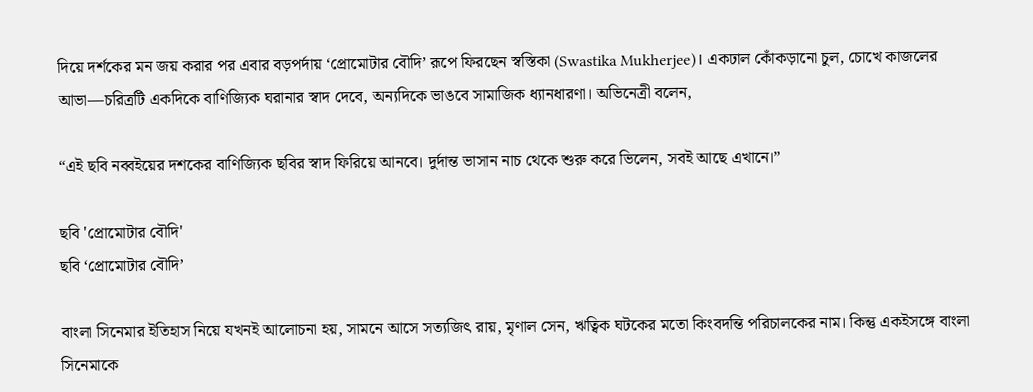দিয়ে দর্শকের মন জয় করার পর এবার বড়পর্দায় ‘প্রোমোটার বৌদি’ রূপে ফিরছেন স্বস্তিকা (Swastika Mukherjee)। একঢাল কোঁকড়ানো চুল, চোখে কাজলের আভা—চরিত্রটি একদিকে বাণিজ্যিক ঘরানার স্বাদ দেবে, অন্যদিকে ভাঙবে সামাজিক ধ্যানধারণা। অভিনেত্রী বলেন,

“এই ছবি নব্বইয়ের দশকের বাণিজ্যিক ছবির স্বাদ ফিরিয়ে আনবে। দুর্দান্ত ভাসান নাচ থেকে শুরু করে ভিলেন, সবই আছে এখানে।”

ছবি 'প্রোমোটার বৌদি'
ছবি ‘প্রোমোটার বৌদি’

বাংলা সিনেমার ইতিহাস নিয়ে যখনই আলোচনা হয়, সামনে আসে সত্যজিৎ রায়, মৃণাল সেন, ঋত্বিক ঘটকের মতো কিংবদন্তি পরিচালকের নাম। কিন্তু একইসঙ্গে বাংলা সিনেমাকে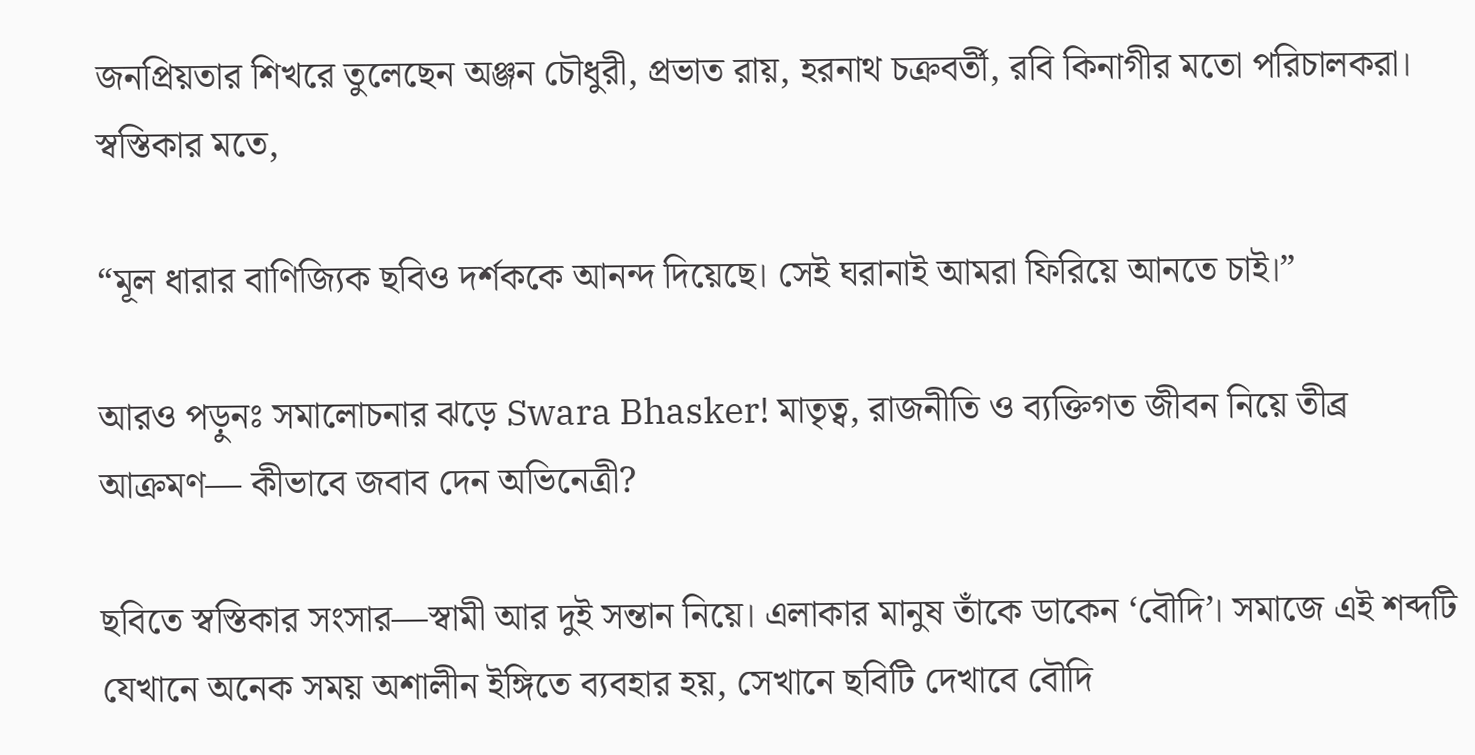জনপ্রিয়তার শিখরে তুলেছেন অঞ্জন চৌধুরী, প্রভাত রায়, হরনাথ চক্রবর্তী, রবি কিনাগীর মতো পরিচালকরা। স্বস্তিকার মতে,

“মূল ধারার বাণিজ্যিক ছবিও দর্শককে আনন্দ দিয়েছে। সেই ঘরানাই আমরা ফিরিয়ে আনতে চাই।”

আরও পড়ুনঃ সমালোচনার ঝড়ে Swara Bhasker! মাতৃত্ব, রাজনীতি ও ব্যক্তিগত জীবন নিয়ে তীব্র আক্রমণ— কীভাবে জবাব দেন অভিনেত্রী?

ছবিতে স্বস্তিকার সংসার—স্বামী আর দুই সন্তান নিয়ে। এলাকার মানুষ তাঁকে ডাকেন ‘বৌদি’। সমাজে এই শব্দটি যেখানে অনেক সময় অশালীন ইঙ্গিতে ব্যবহার হয়, সেখানে ছবিটি দেখাবে বৌদি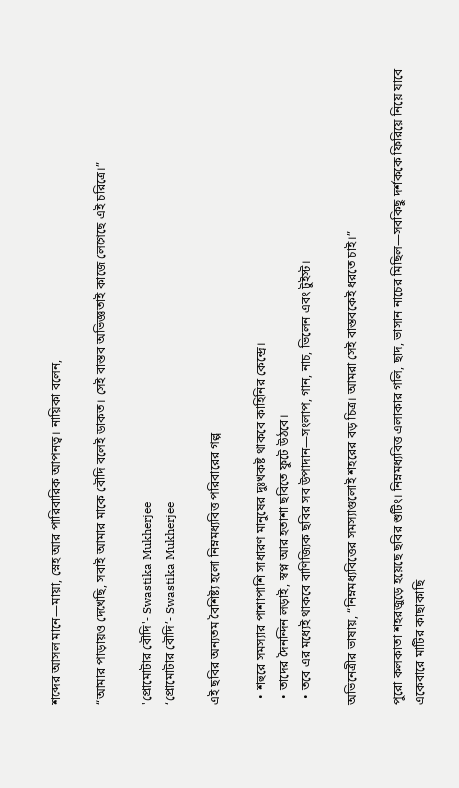শব্দের আসল মানে—মায়া, স্নেহ আর পারিবারিক আপনত্ব। নায়িকা বলেন,

“আমার পাড়ায়ও দেখেছি, সবাই আমার মাকে বৌদি বলেই ডাকত। সেই বাস্তব অভিজ্ঞতাই কাজে লেগেছে এই চরিত্রে।”

'প্রোমোটার বৌদি'- Swastika Mukherjee
‘প্রোমোটার বৌদি’- Swastika Mukherjee

এই ছবির অন্যতম বৈশিষ্ট্য হলো নিম্নমধ্যবিত্ত পরিবারের গল্প

  • শহুরে সমস্যার পাশাপাশি সাধারণ মানুষের দুঃখকষ্ট থাকবে কাহিনির কেন্দ্রে।
  • তাদের দৈনন্দিন লড়াই, স্বপ্ন আর হতাশা ছবিতে ফুটে উঠবে।
  • তবে এর মধ্যেই থাকবে বাণিজ্যিক ছবির সব উপাদান—সংলাপ, গান, নাচ, ভিলেন এবং টুইস্ট।

অভিনেত্রীর ভাষায়, “নিম্নমধ্যবিত্তের সমস্যাগুলোই শহরের বড় চিত্র। আমরা সেই বাস্তবকেই ধরতে চাই।”

পুরো কলকাতা শহরজুড়ে হয়েছে ছবির শুটিং। নিম্নমধ্যবিত্ত এলাকার গলি, ছাদ, ভাসান নাচের মিছিল—সবকিছু দর্শককে ফিরিয়ে নিয়ে যাবে একেবারে মাটির কাছাকাছি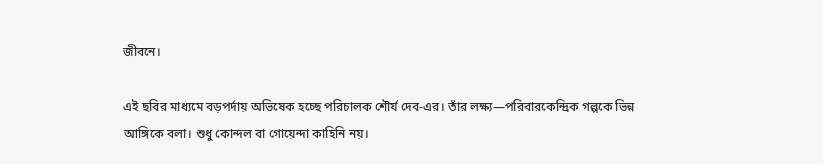জীবনে।

এই ছবির মাধ্যমে বড়পর্দায় অভিষেক হচ্ছে পরিচালক শৌর্য দেব-এর। তাঁর লক্ষ্য—পরিবারকেন্দ্রিক গল্পকে ভিন্ন আঙ্গিকে বলা। শুধু কোন্দল বা গোয়েন্দা কাহিনি নয়।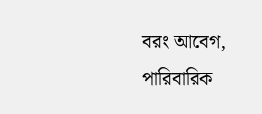বরং আবেগ, পারিবারিক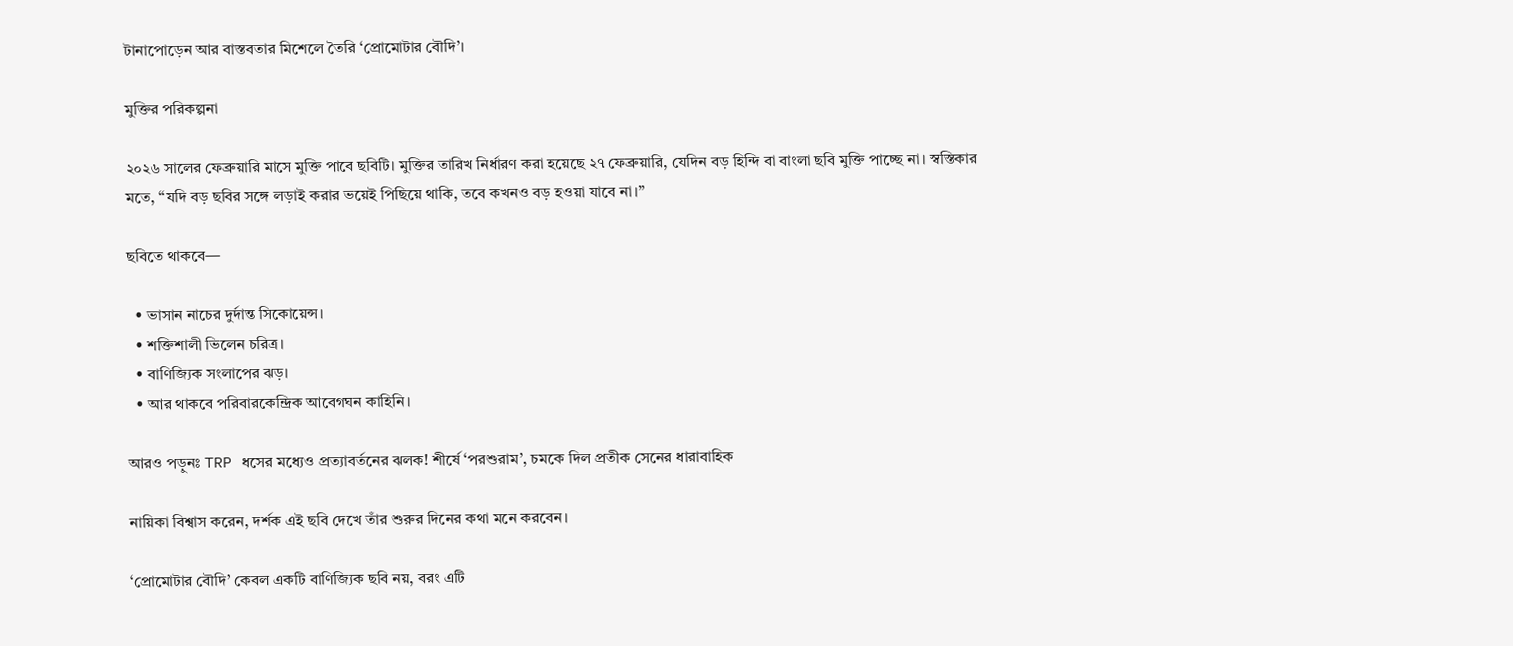টানাপোড়েন আর বাস্তবতার মিশেলে তৈরি ‘প্রোমোটার বৌদি’।

মুক্তির পরিকল্পনা

২০২৬ সালের ফেব্রুয়ারি মাসে মুক্তি পাবে ছবিটি। মুক্তির তারিখ নির্ধারণ করা হয়েছে ২৭ ফেব্রুয়ারি, যেদিন বড় হিন্দি বা বাংলা ছবি মুক্তি পাচ্ছে না। স্বস্তিকার মতে, “যদি বড় ছবির সঙ্গে লড়াই করার ভয়েই পিছিয়ে থাকি, তবে কখনও বড় হওয়া যাবে না।”

ছবিতে থাকবে—

  • ভাসান নাচের দুর্দান্ত সিকোয়েন্স।
  • শক্তিশালী ভিলেন চরিত্র।
  • বাণিজ্যিক সংলাপের ঝড়।
  • আর থাকবে পরিবারকেন্দ্রিক আবেগঘন কাহিনি।

আরও পড়ুনঃ TRP ধসের মধ্যেও প্রত্যাবর্তনের ঝলক! শীর্ষে ‘পরশুরাম’, চমকে দিল প্রতীক সেনের ধারাবাহিক

নায়িকা বিশ্বাস করেন, দর্শক এই ছবি দেখে তাঁর শুরুর দিনের কথা মনে করবেন।

‘প্রোমোটার বৌদি’ কেবল একটি বাণিজ্যিক ছবি নয়, বরং এটি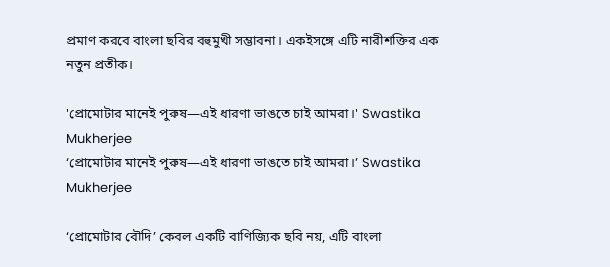প্রমাণ করবে বাংলা ছবির বহুমুখী সম্ভাবনা। একইসঙ্গে এটি নারীশক্তির এক নতুন প্রতীক।

'প্রোমোটার মানেই পুরুষ—এই ধারণা ভাঙতে চাই আমরা।' Swastika Mukherjee
‘প্রোমোটার মানেই পুরুষ—এই ধারণা ভাঙতে চাই আমরা।’ Swastika Mukherjee

‘প্রোমোটার বৌদি’ কেবল একটি বাণিজ্যিক ছবি নয়, এটি বাংলা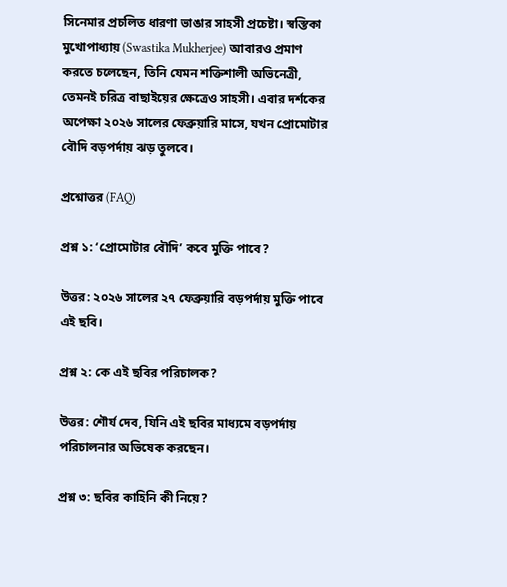সিনেমার প্রচলিত ধারণা ভাঙার সাহসী প্রচেষ্টা। স্বস্তিকা মুখোপাধ্যায় (Swastika Mukherjee) আবারও প্রমাণ করতে চলেছেন, তিনি যেমন শক্তিশালী অভিনেত্রী, তেমনই চরিত্র বাছাইয়ের ক্ষেত্রেও সাহসী। এবার দর্শকের অপেক্ষা ২০২৬ সালের ফেব্রুয়ারি মাসে, যখন প্রোমোটার বৌদি বড়পর্দায় ঝড় তুলবে।

প্রশ্নোত্তর (FAQ)

প্রশ্ন ১: ‘প্রোমোটার বৌদি’ কবে মুক্তি পাবে?

উত্তর: ২০২৬ সালের ২৭ ফেব্রুয়ারি বড়পর্দায় মুক্তি পাবে এই ছবি।

প্রশ্ন ২: কে এই ছবির পরিচালক?

উত্তর: শৌর্য দেব, যিনি এই ছবির মাধ্যমে বড়পর্দায় পরিচালনার অভিষেক করছেন।

প্রশ্ন ৩: ছবির কাহিনি কী নিয়ে?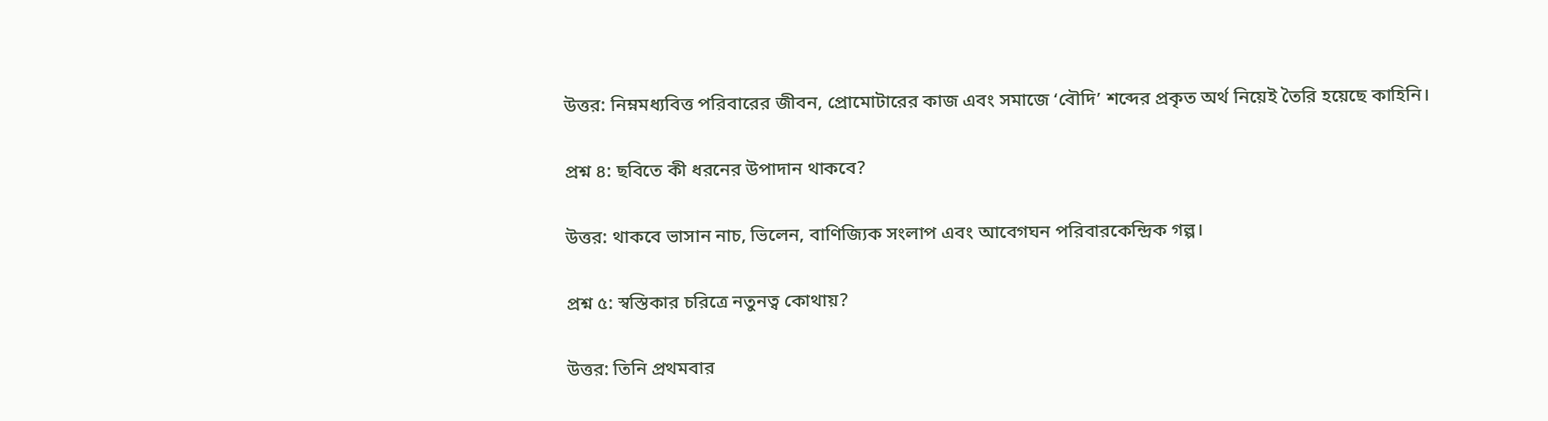উত্তর: নিম্নমধ্যবিত্ত পরিবারের জীবন, প্রোমোটারের কাজ এবং সমাজে ‘বৌদি’ শব্দের প্রকৃত অর্থ নিয়েই তৈরি হয়েছে কাহিনি।

প্রশ্ন ৪: ছবিতে কী ধরনের উপাদান থাকবে?

উত্তর: থাকবে ভাসান নাচ, ভিলেন, বাণিজ্যিক সংলাপ এবং আবেগঘন পরিবারকেন্দ্রিক গল্প।

প্রশ্ন ৫: স্বস্তিকার চরিত্রে নতুনত্ব কোথায়?

উত্তর: তিনি প্রথমবার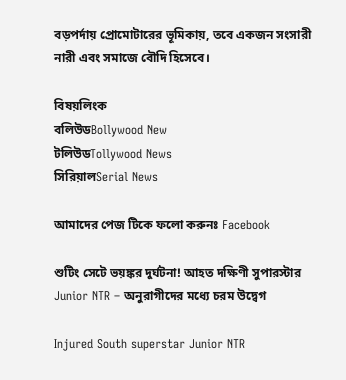বড়পর্দায় প্রোমোটারের ভূমিকায়, তবে একজন সংসারী নারী এবং সমাজে বৌদি হিসেবে।

বিষয়লিংক
বলিউডBollywood New
টলিউডTollywood News
সিরিয়ালSerial News

আমাদের পেজ টিকে ফলো করুনঃ Facebook

শুটিং সেটে ভয়ঙ্কর দুর্ঘটনা! আহত দক্ষিণী সুপারস্টার Junior NTR – অনুরাগীদের মধ্যে চরম উদ্বেগ

Injured South superstar Junior NTR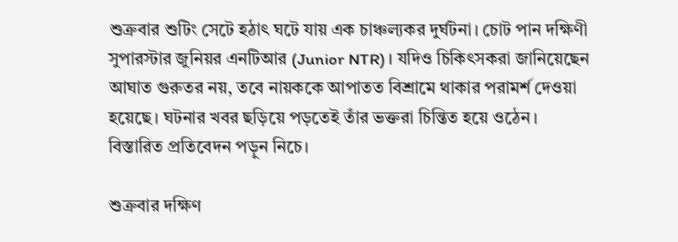শুক্রবার শুটিং সেটে হঠাৎ ঘটে যায় এক চাঞ্চল্যকর দুর্ঘটনা। চোট পান দক্ষিণী সুপারস্টার জুনিয়র এনটিআর (Junior NTR)। যদিও চিকিৎসকরা জানিয়েছেন আঘাত গুরুতর নয়, তবে নায়ককে আপাতত বিশ্রামে থাকার পরামর্শ দেওয়া হয়েছে। ঘটনার খবর ছড়িয়ে পড়তেই তাঁর ভক্তরা চিন্তিত হয়ে ওঠেন। বিস্তারিত প্রতিবেদন পড়ুন নিচে।

শুক্রবার দক্ষিণ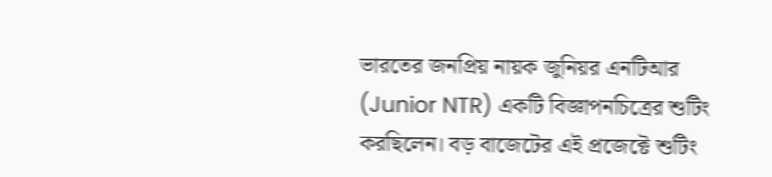ভারতের জনপ্রিয় নায়ক জুনিয়র এনটিআর (Junior NTR) একটি বিজ্ঞাপনচিত্রের শুটিং করছিলেন। বড় বাজেটের এই প্রজেক্টে শুটিং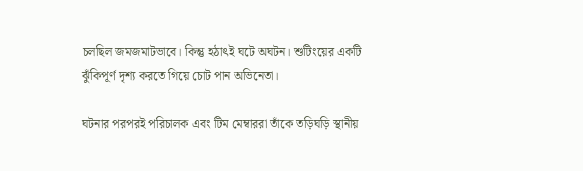চলছিল জমজমাটভাবে। কিন্তু হঠাৎই ঘটে অঘটন। শুটিংয়ের একটি ঝুঁকিপূর্ণ দৃশ্য করতে গিয়ে চোট পান অভিনেতা।

ঘটনার পরপরই পরিচালক এবং টিম মেম্বাররা তাঁকে তড়িঘড়ি স্থানীয়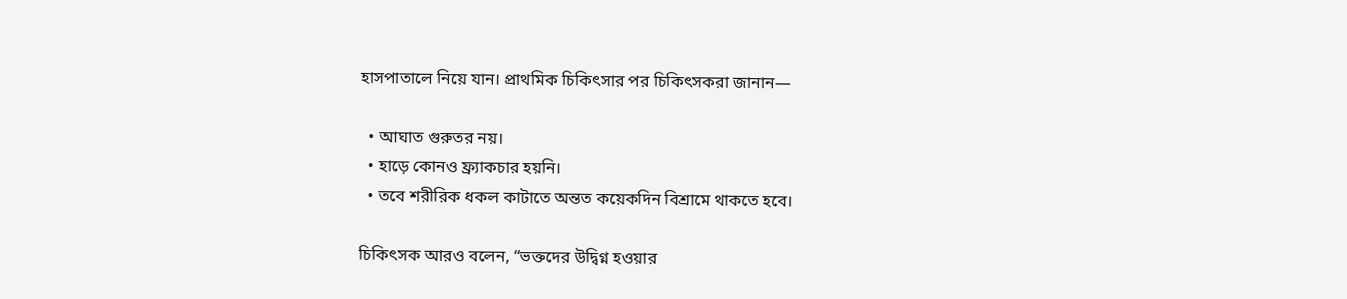হাসপাতালে নিয়ে যান। প্রাথমিক চিকিৎসার পর চিকিৎসকরা জানান—

  • আঘাত গুরুতর নয়।
  • হাড়ে কোনও ফ্র্যাকচার হয়নি।
  • তবে শরীরিক ধকল কাটাতে অন্তত কয়েকদিন বিশ্রামে থাকতে হবে।

চিকিৎসক আরও বলেন, “ভক্তদের উদ্বিগ্ন হওয়ার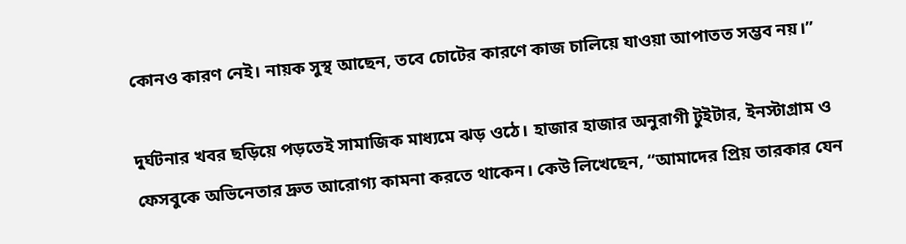কোনও কারণ নেই। নায়ক সুস্থ আছেন, তবে চোটের কারণে কাজ চালিয়ে যাওয়া আপাতত সম্ভব নয়।”

দুর্ঘটনার খবর ছড়িয়ে পড়তেই সামাজিক মাধ্যমে ঝড় ওঠে। হাজার হাজার অনুরাগী টুইটার, ইনস্টাগ্রাম ও ফেসবুকে অভিনেতার দ্রুত আরোগ্য কামনা করতে থাকেন। কেউ লিখেছেন, “আমাদের প্রিয় তারকার যেন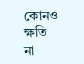কোনও ক্ষতি না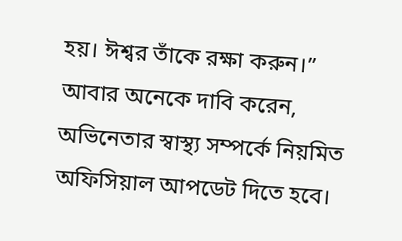হয়। ঈশ্বর তাঁকে রক্ষা করুন।” আবার অনেকে দাবি করেন, অভিনেতার স্বাস্থ্য সম্পর্কে নিয়মিত অফিসিয়াল আপডেট দিতে হবে।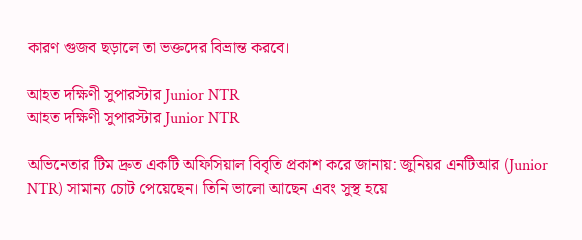কারণ গুজব ছড়ালে তা ভক্তদের বিভ্রান্ত করবে।

আহত দক্ষিণী সুপারস্টার Junior NTR
আহত দক্ষিণী সুপারস্টার Junior NTR

অভিনেতার টিম দ্রুত একটি অফিসিয়াল বিবৃতি প্রকাশ করে জানায়: জুনিয়র এনটিআর (Junior NTR) সামান্য চোট পেয়েছেন। তিনি ভালো আছেন এবং সুস্থ হয়ে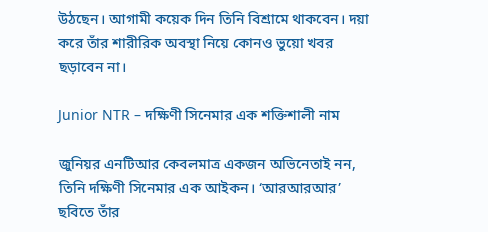উঠছেন। আগামী কয়েক দিন তিনি বিশ্রামে থাকবেন। দয়া করে তাঁর শারীরিক অবস্থা নিয়ে কোনও ভুয়ো খবর ছড়াবেন না।

Junior NTR – দক্ষিণী সিনেমার এক শক্তিশালী নাম

জুনিয়র এনটিআর কেবলমাত্র একজন অভিনেতাই নন, তিনি দক্ষিণী সিনেমার এক আইকন। ‘আরআরআর’ ছবিতে তাঁর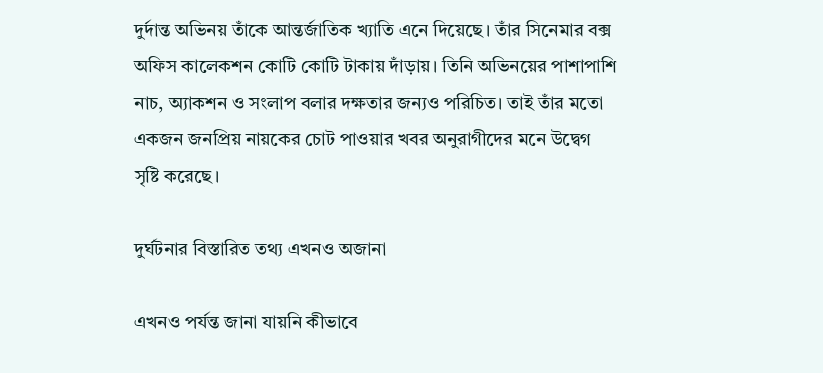দুর্দান্ত অভিনয় তাঁকে আন্তর্জাতিক খ্যাতি এনে দিয়েছে। তাঁর সিনেমার বক্স অফিস কালেকশন কোটি কোটি টাকায় দাঁড়ায়। তিনি অভিনয়ের পাশাপাশি নাচ, অ্যাকশন ও সংলাপ বলার দক্ষতার জন্যও পরিচিত। তাই তাঁর মতো একজন জনপ্রিয় নায়কের চোট পাওয়ার খবর অনুরাগীদের মনে উদ্বেগ সৃষ্টি করেছে।

দুর্ঘটনার বিস্তারিত তথ্য এখনও অজানা

এখনও পর্যন্ত জানা যায়নি কীভাবে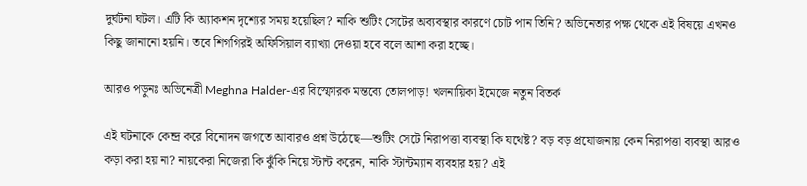দুর্ঘটনা ঘটল। এটি কি অ্যাকশন দৃশ্যের সময় হয়েছিল? নাকি শুটিং সেটের অব্যবস্থার কারণে চোট পান তিনি? অভিনেতার পক্ষ থেকে এই বিষয়ে এখনও কিছু জানানো হয়নি। তবে শিগগিরই অফিসিয়াল ব্যাখ্যা দেওয়া হবে বলে আশা করা হচ্ছে।

আরও পড়ুনঃ অভিনেত্রী Meghna Halder-এর বিস্ফোরক মন্তব্যে তোলপাড়! খলনায়িকা ইমেজে নতুন বিতর্ক

এই ঘটনাকে কেন্দ্র করে বিনোদন জগতে আবারও প্রশ্ন উঠেছে—শুটিং সেটে নিরাপত্তা ব্যবস্থা কি যথেষ্ট? বড় বড় প্রযোজনায় কেন নিরাপত্তা ব্যবস্থা আরও কড়া করা হয় না? নায়কেরা নিজেরা কি ঝুঁকি নিয়ে স্টান্ট করেন, নাকি স্টান্টম্যান ব্যবহার হয়? এই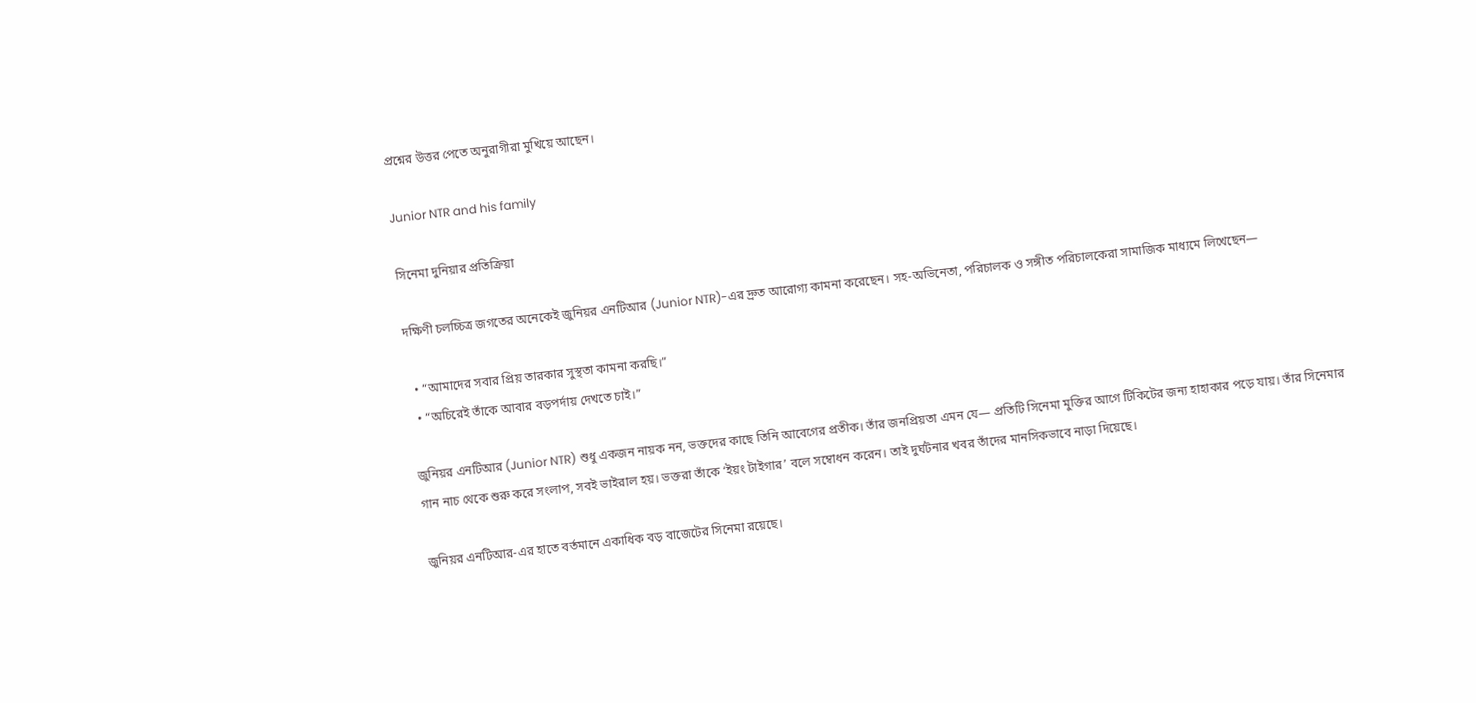প্রশ্নের উত্তর পেতে অনুরাগীরা মুখিয়ে আছেন।

Junior NTR and his family

সিনেমা দুনিয়ার প্রতিক্রিয়া

দক্ষিণী চলচ্চিত্র জগতের অনেকেই জুনিয়র এনটিআর (Junior NTR)-এর দ্রুত আরোগ্য কামনা করেছেন। সহ-অভিনেতা, পরিচালক ও সঙ্গীত পরিচালকেরা সামাজিক মাধ্যমে লিখেছেন—

  • “আমাদের সবার প্রিয় তারকার সুস্থতা কামনা করছি।”
  • “অচিরেই তাঁকে আবার বড়পর্দায় দেখতে চাই।”

জুনিয়র এনটিআর (Junior NTR) শুধু একজন নায়ক নন, ভক্তদের কাছে তিনি আবেগের প্রতীক। তাঁর জনপ্রিয়তা এমন যে— প্রতিটি সিনেমা মুক্তির আগে টিকিটের জন্য হাহাকার পড়ে যায়। তাঁর সিনেমার গান নাচ থেকে শুরু করে সংলাপ, সবই ভাইরাল হয়। ভক্তরা তাঁকে ‘ইয়ং টাইগার’ বলে সম্বোধন করেন। তাই দুর্ঘটনার খবর তাঁদের মানসিকভাবে নাড়া দিয়েছে।

জুনিয়র এনটিআর-এর হাতে বর্তমানে একাধিক বড় বাজেটের সিনেমা রয়েছে।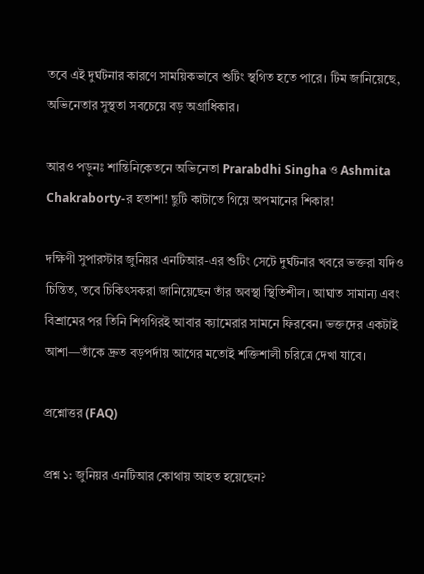তবে এই দুর্ঘটনার কারণে সাময়িকভাবে শুটিং স্থগিত হতে পারে। টিম জানিয়েছে, অভিনেতার সুস্থতা সবচেয়ে বড় অগ্রাধিকার।

আরও পড়ুনঃ শান্তিনিকেতনে অভিনেতা Prarabdhi Singha ও Ashmita Chakraborty-র হতাশা! ছুটি কাটাতে গিয়ে অপমানের শিকার!

দক্ষিণী সুপারস্টার জুনিয়র এনটিআর-এর শুটিং সেটে দুর্ঘটনার খবরে ভক্তরা যদিও চিন্তিত, তবে চিকিৎসকরা জানিয়েছেন তাঁর অবস্থা স্থিতিশীল। আঘাত সামান্য এবং বিশ্রামের পর তিনি শিগগিরই আবার ক্যামেরার সামনে ফিরবেন। ভক্তদের একটাই আশা—তাঁকে দ্রুত বড়পর্দায় আগের মতোই শক্তিশালী চরিত্রে দেখা যাবে।

প্রশ্নোত্তর (FAQ)

প্রশ্ন ১: জুনিয়র এনটিআর কোথায় আহত হয়েছেন?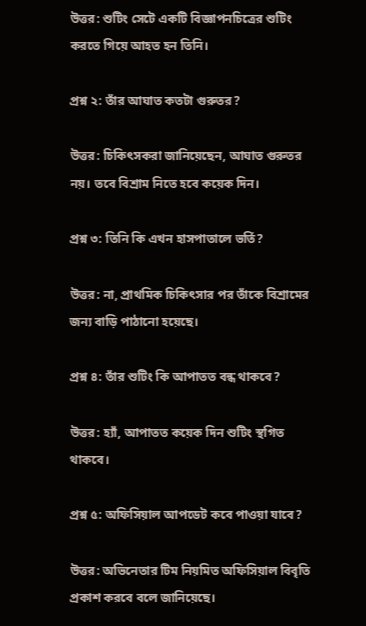উত্তর: শুটিং সেটে একটি বিজ্ঞাপনচিত্রের শুটিং করতে গিয়ে আহত হন তিনি।

প্রশ্ন ২: তাঁর আঘাত কতটা গুরুতর?

উত্তর: চিকিৎসকরা জানিয়েছেন, আঘাত গুরুতর নয়। তবে বিশ্রাম নিতে হবে কয়েক দিন।

প্রশ্ন ৩: তিনি কি এখন হাসপাতালে ভর্তি?

উত্তর: না, প্রাথমিক চিকিৎসার পর তাঁকে বিশ্রামের জন্য বাড়ি পাঠানো হয়েছে।

প্রশ্ন ৪: তাঁর শুটিং কি আপাতত বন্ধ থাকবে?

উত্তর: হ্যাঁ, আপাতত কয়েক দিন শুটিং স্থগিত থাকবে।

প্রশ্ন ৫: অফিসিয়াল আপডেট কবে পাওয়া যাবে?

উত্তর: অভিনেতার টিম নিয়মিত অফিসিয়াল বিবৃতি প্রকাশ করবে বলে জানিয়েছে।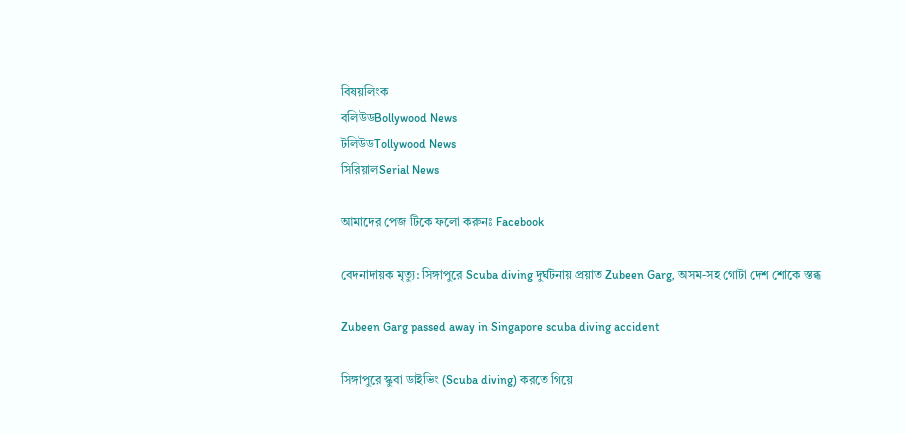বিষয়লিংক
বলিউডBollywood News
টলিউডTollywood News
সিরিয়ালSerial News

আমাদের পেজ টিকে ফলো করুনঃ Facebook

বেদনাদায়ক মৃত্যু: সিঙ্গাপুরে Scuba diving দুর্ঘটনায় প্রয়াত Zubeen Garg, অসম-সহ গোটা দেশ শোকে স্তব্ধ

Zubeen Garg passed away in Singapore scuba diving accident

সিঙ্গাপুরে স্কুবা ডাইভিং (Scuba diving) করতে গিয়ে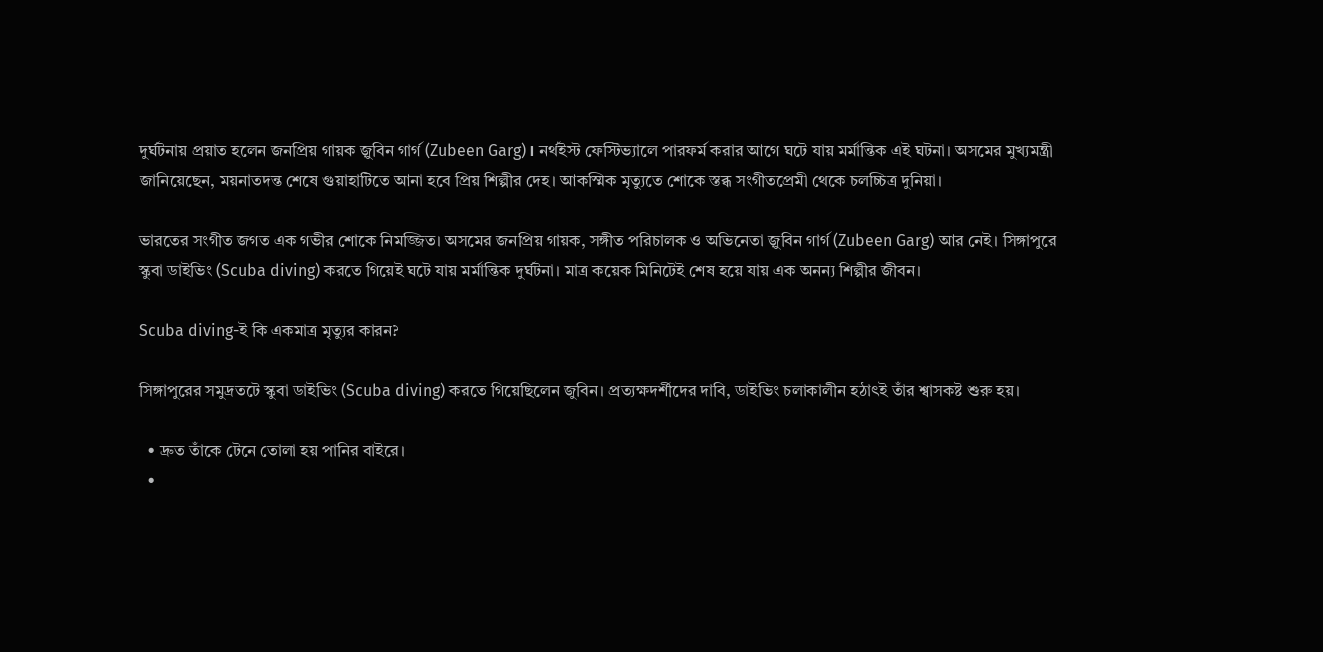দুর্ঘটনায় প্রয়াত হলেন জনপ্রিয় গায়ক জ়ুবিন গার্গ (Zubeen Garg)। নর্থইস্ট ফেস্টিভ্যালে পারফর্ম করার আগে ঘটে যায় মর্মান্তিক এই ঘটনা। অসমের মুখ্যমন্ত্রী জানিয়েছেন, ময়নাতদন্ত শেষে গুয়াহাটিতে আনা হবে প্রিয় শিল্পীর দেহ। আকস্মিক মৃত্যুতে শোকে স্তব্ধ সংগীতপ্রেমী থেকে চলচ্চিত্র দুনিয়া।

ভারতের সংগীত জগত এক গভীর শোকে নিমজ্জিত। অসমের জনপ্রিয় গায়ক, সঙ্গীত পরিচালক ও অভিনেতা জ়ুবিন গার্গ (Zubeen Garg) আর নেই। সিঙ্গাপুরে স্কুবা ডাইভিং (Scuba diving) করতে গিয়েই ঘটে যায় মর্মান্তিক দুর্ঘটনা। মাত্র কয়েক মিনিটেই শেষ হয়ে যায় এক অনন্য শিল্পীর জীবন।

Scuba diving-ই কি একমাত্র মৃত্যুর কারন?

সিঙ্গাপুরের সমুদ্রতটে স্কুবা ডাইভিং (Scuba diving) করতে গিয়েছিলেন জুবিন। প্রত্যক্ষদর্শীদের দাবি, ডাইভিং চলাকালীন হঠাৎই তাঁর শ্বাসকষ্ট শুরু হয়।

  • দ্রুত তাঁকে টেনে তোলা হয় পানির বাইরে।
  •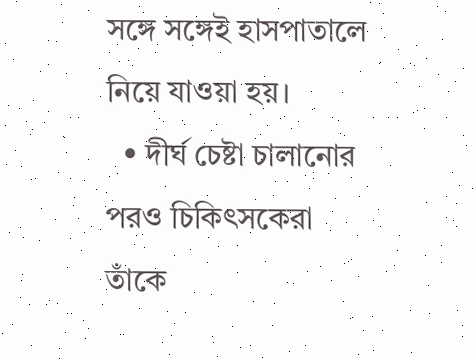সঙ্গে সঙ্গেই হাসপাতালে নিয়ে যাওয়া হয়।
  • দীর্ঘ চেষ্টা চালানোর পরও চিকিৎসকেরা তাঁকে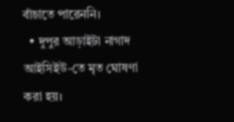বাঁচাতে পারেননি।
  • দুপুর আড়াইটা নাগাদ আইসিইউ-তে মৃত ঘোষণা করা হয়।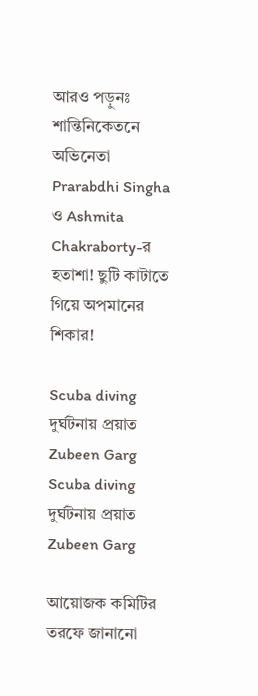আরও পড়ুনঃ শান্তিনিকেতনে অভিনেতা Prarabdhi Singha ও Ashmita Chakraborty-র হতাশা! ছুটি কাটাতে গিয়ে অপমানের শিকার!

Scuba diving দুর্ঘটনায় প্রয়াত Zubeen Garg
Scuba diving দুর্ঘটনায় প্রয়াত Zubeen Garg

আয়োজক কমিটির তরফে জানানো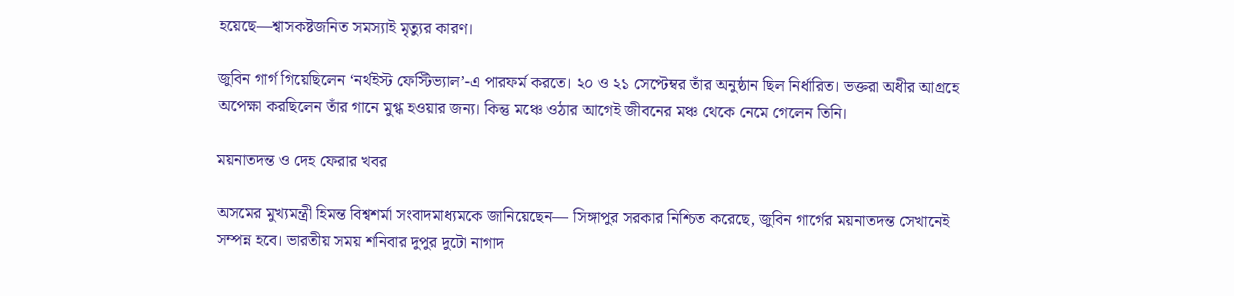হয়েছে—শ্বাসকষ্টজনিত সমস্যাই মৃত্যুর কারণ।

জুবিন গার্গ গিয়েছিলেন ‘নর্থইস্ট ফেস্টিভ্যাল’-এ পারফর্ম করতে। ২০ ও ২১ সেপ্টেম্বর তাঁর অনুষ্ঠান ছিল নির্ধারিত। ভক্তরা অধীর আগ্রহে অপেক্ষা করছিলেন তাঁর গানে মুগ্ধ হওয়ার জন্য। কিন্তু মঞ্চে ওঠার আগেই জীবনের মঞ্চ থেকে নেমে গেলেন তিনি।

ময়নাতদন্ত ও দেহ ফেরার খবর

অসমের মুখ্যমন্ত্রী হিমন্ত বিশ্বশর্মা সংবাদমাধ্যমকে জানিয়েছেন— সিঙ্গাপুর সরকার নিশ্চিত করেছে, জুবিন গার্গের ময়নাতদন্ত সেখানেই সম্পন্ন হবে। ভারতীয় সময় শনিবার দুপুর দুটো নাগাদ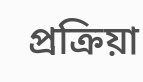প্রক্রিয়া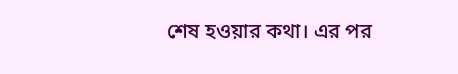শেষ হওয়ার কথা। এর পর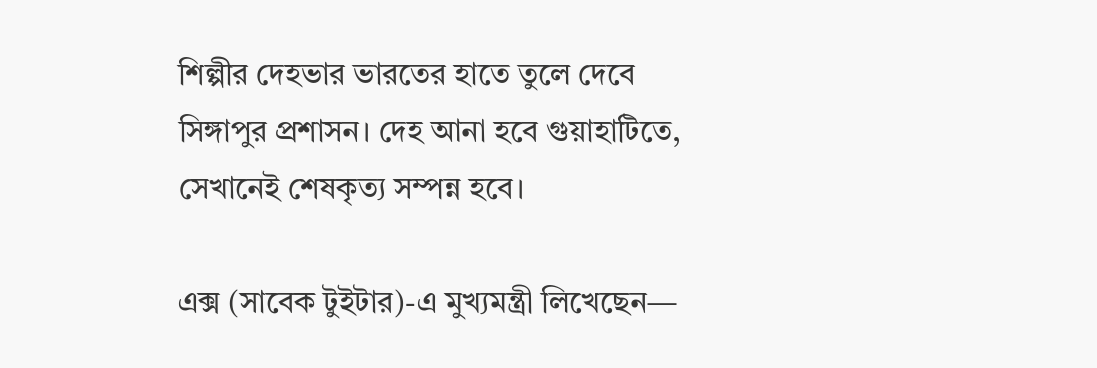শিল্পীর দেহভার ভারতের হাতে তুলে দেবে সিঙ্গাপুর প্রশাসন। দেহ আনা হবে গুয়াহাটিতে, সেখানেই শেষকৃত্য সম্পন্ন হবে।

এক্স (সাবেক টুইটার)-এ মুখ্যমন্ত্রী লিখেছেন—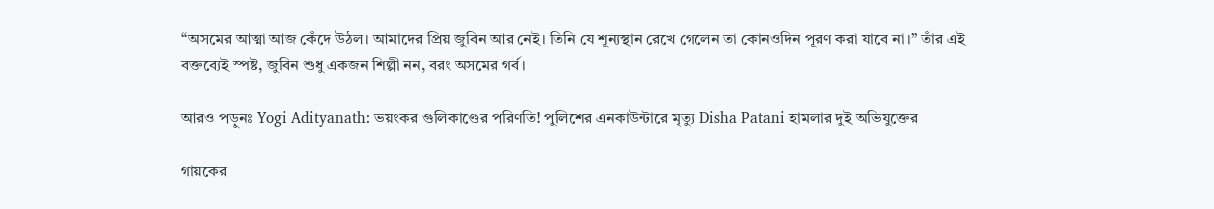“অসমের আত্মা আজ কেঁদে উঠল। আমাদের প্রিয় জুবিন আর নেই। তিনি যে শূন্যস্থান রেখে গেলেন তা কোনওদিন পূরণ করা যাবে না।” তাঁর এই বক্তব্যেই স্পষ্ট, জুবিন শুধু একজন শিল্পী নন, বরং অসমের গর্ব।

আরও পড়ুনঃ Yogi Adityanath: ভয়ংকর গুলিকাণ্ডের পরিণতি! পুলিশের এনকাউন্টারে মৃত্যু Disha Patani হামলার দুই অভিযুক্তের

গায়কের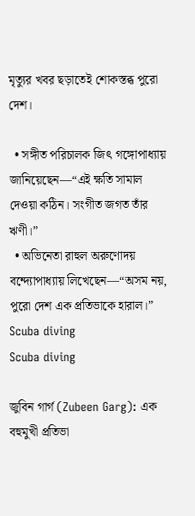মৃত্যুর খবর ছড়াতেই শোকস্তব্ধ পুরো দেশ।

  • সঙ্গীত পরিচালক জিৎ গঙ্গোপাধ্যায় জানিয়েছেন—“এই ক্ষতি সামাল দেওয়া কঠিন। সংগীত জগত তাঁর ঋণী।”
  • অভিনেতা রাহুল অরুণোদয় বন্দ্যোপাধ্যায় লিখেছেন—“অসম নয়, পুরো দেশ এক প্রতিভাকে হারাল।”
Scuba diving
Scuba diving

জুবিন গার্গ (Zubeen Garg): এক বহুমুখী প্রতিভা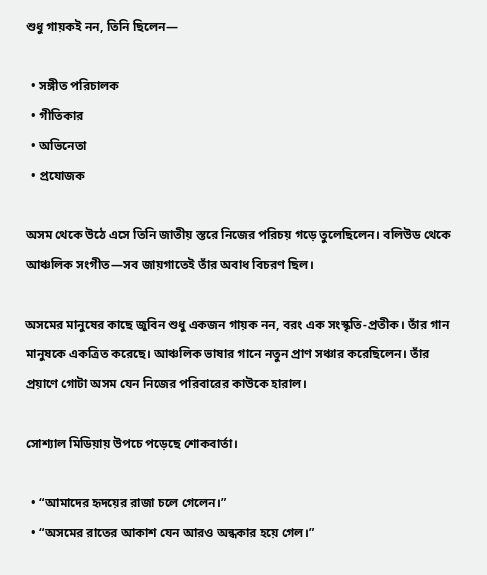শুধু গায়কই নন, তিনি ছিলেন—

  • সঙ্গীত পরিচালক
  • গীতিকার
  • অভিনেতা
  • প্রযোজক

অসম থেকে উঠে এসে তিনি জাতীয় স্তরে নিজের পরিচয় গড়ে তুলেছিলেন। বলিউড থেকে আঞ্চলিক সংগীত—সব জায়গাতেই তাঁর অবাধ বিচরণ ছিল।

অসমের মানুষের কাছে জুবিন শুধু একজন গায়ক নন, বরং এক সংস্কৃতি-প্রতীক। তাঁর গান মানুষকে একত্রিত করেছে। আঞ্চলিক ভাষার গানে নতুন প্রাণ সঞ্চার করেছিলেন। তাঁর প্রয়াণে গোটা অসম যেন নিজের পরিবারের কাউকে হারাল।

সোশ্যাল মিডিয়ায় উপচে পড়েছে শোকবার্তা।

  • “আমাদের হৃদয়ের রাজা চলে গেলেন।”
  • “অসমের রাতের আকাশ যেন আরও অন্ধকার হয়ে গেল।”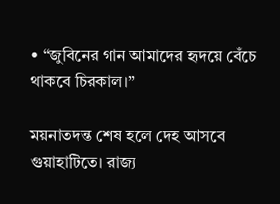• “জুবিনের গান আমাদের হৃদয়ে বেঁচে থাকবে চিরকাল।”

ময়নাতদন্ত শেষ হলে দেহ আসবে গুয়াহাটিতে। রাজ্য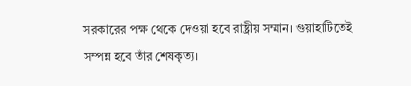সরকারের পক্ষ থেকে দেওয়া হবে রাষ্ট্রীয় সম্মান। গুয়াহাটিতেই সম্পন্ন হবে তাঁর শেষকৃত্য।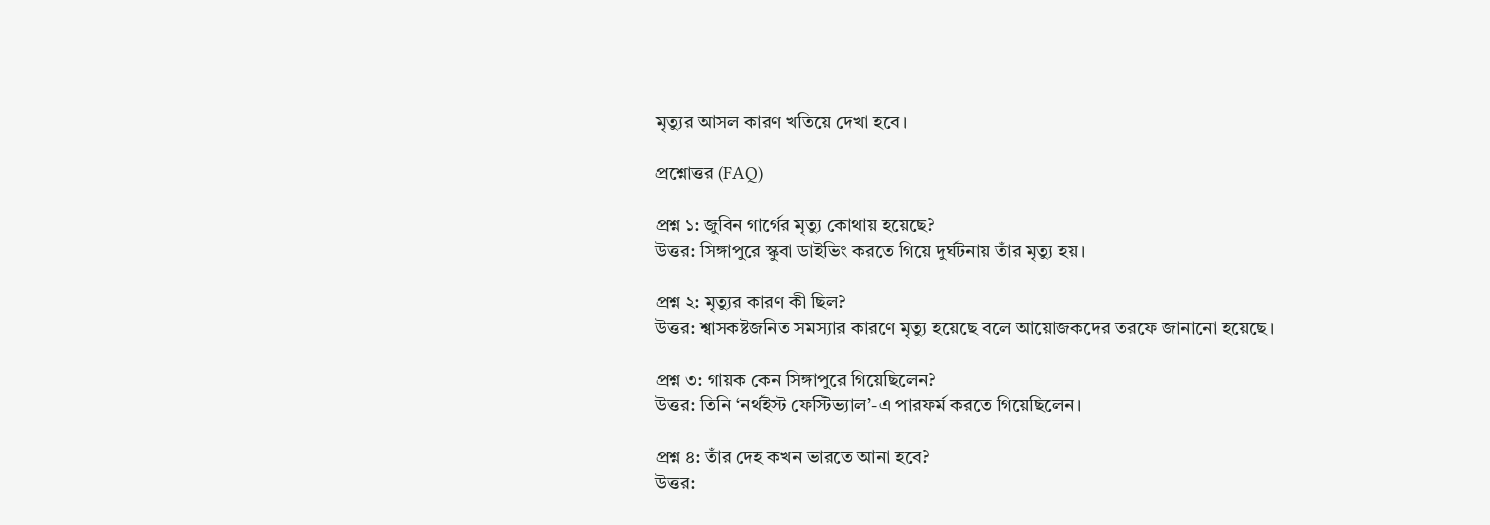মৃত্যুর আসল কারণ খতিয়ে দেখা হবে।

প্রশ্নোত্তর (FAQ)

প্রশ্ন ১: জুবিন গার্গের মৃত্যু কোথায় হয়েছে?
উত্তর: সিঙ্গাপুরে স্কুবা ডাইভিং করতে গিয়ে দুর্ঘটনায় তাঁর মৃত্যু হয়।

প্রশ্ন ২: মৃত্যুর কারণ কী ছিল?
উত্তর: শ্বাসকষ্টজনিত সমস্যার কারণে মৃত্যু হয়েছে বলে আয়োজকদের তরফে জানানো হয়েছে।

প্রশ্ন ৩: গায়ক কেন সিঙ্গাপুরে গিয়েছিলেন?
উত্তর: তিনি ‘নর্থইস্ট ফেস্টিভ্যাল’-এ পারফর্ম করতে গিয়েছিলেন।

প্রশ্ন ৪: তাঁর দেহ কখন ভারতে আনা হবে?
উত্তর: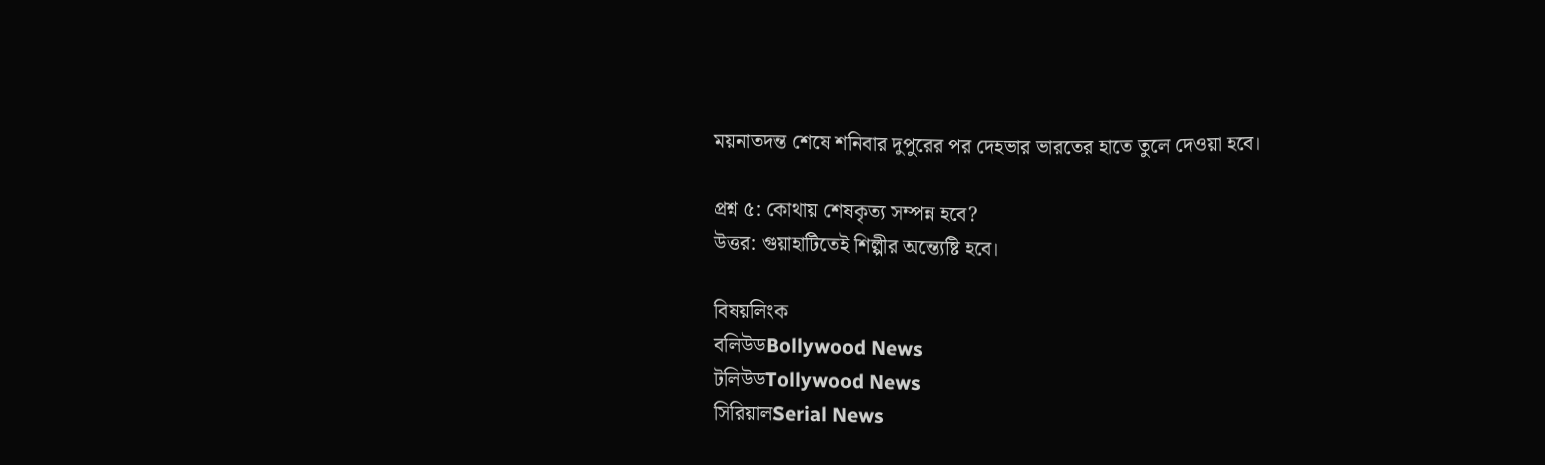ময়নাতদন্ত শেষে শনিবার দুপুরের পর দেহভার ভারতের হাতে তুলে দেওয়া হবে।

প্রশ্ন ৫: কোথায় শেষকৃত্য সম্পন্ন হবে?
উত্তর: গুয়াহাটিতেই শিল্পীর অন্ত্যেষ্টি হবে।

বিষয়লিংক
বলিউডBollywood News
টলিউডTollywood News
সিরিয়ালSerial News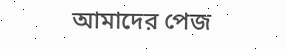আমাদের পেজ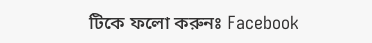টিকে ফলো করুনঃ Facebook